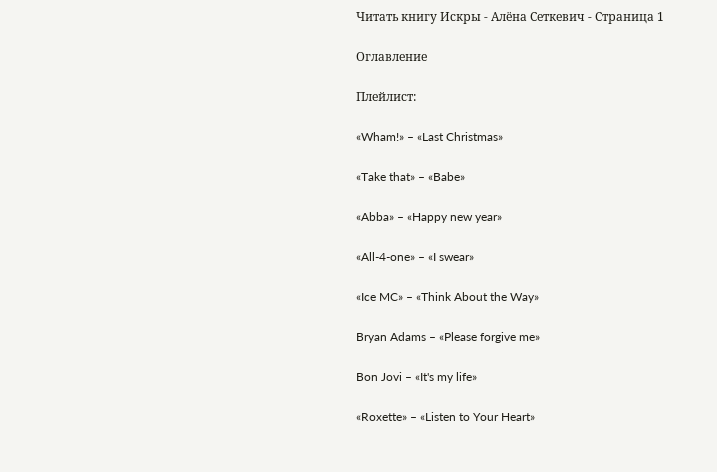Читать книгу Искры - Алёна Сеткевич - Страница 1

Оглавление

Плейлист:

«Wham!» – «Last Christmas»

«Take that» – «Babe»

«Abba» – «Happy new year»

«All-4-one» – «I swear»

«Ice MC» – «Think About the Way»

Bryan Adams – «Please forgive me»

Bon Jovi – «It's my life»

«Roxette» – «Listen to Your Heart»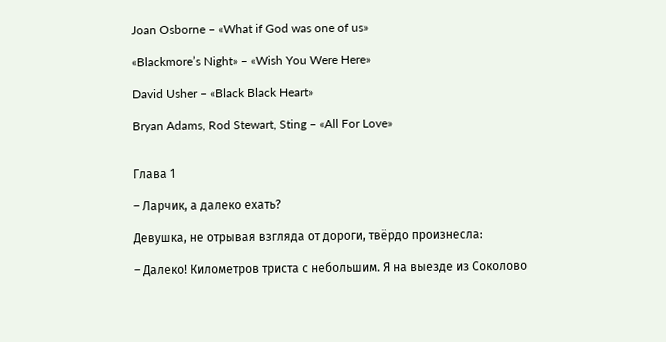Joan Osborne – «What if God was one of us»

«Blackmore’s Night» – «Wish You Were Here»

David Usher – «Black Black Heart»

Bryan Adams, Rod Stewart, Sting – «All For Love»


Глава 1

– Ларчик, а далеко ехать?

Девушка, не отрывая взгляда от дороги, твёрдо произнесла:

– Далеко! Километров триста с небольшим. Я на выезде из Соколово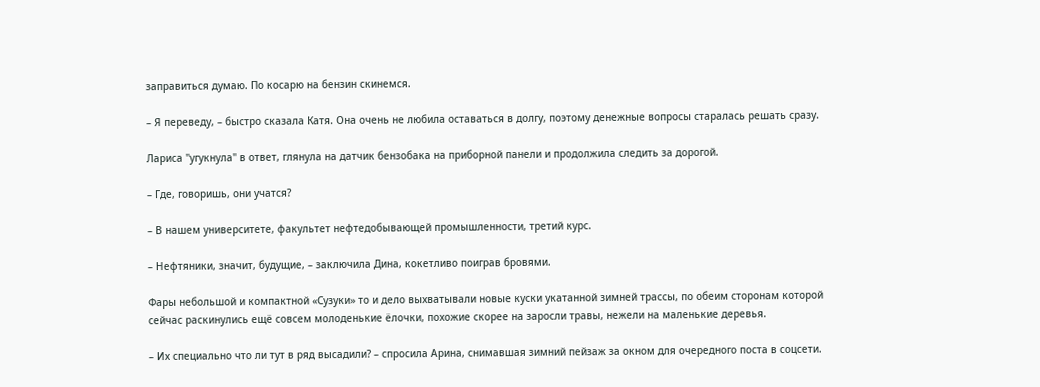заправиться думаю. По косарю на бензин скинемся.

– Я переведу, – быстро сказала Катя. Она очень не любила оставаться в долгу, поэтому денежные вопросы старалась решать сразу.

Лариса "угукнула" в ответ, глянула на датчик бензобака на приборной панели и продолжила следить за дорогой.

– Где, говоришь, они учатся?

– В нашем университете, факультет нефтедобывающей промышленности, третий курс.

– Нефтяники, значит, будущие, – заключила Дина, кокетливо поиграв бровями.

Фары небольшой и компактной «Сузуки» то и дело выхватывали новые куски укатанной зимней трассы, по обеим сторонам которой сейчас раскинулись ещё совсем молоденькие ёлочки, похожие скорее на заросли травы, нежели на маленькие деревья.

– Их специально что ли тут в ряд высадили? – спросила Арина, снимавшая зимний пейзаж за окном для очередного поста в соцсети.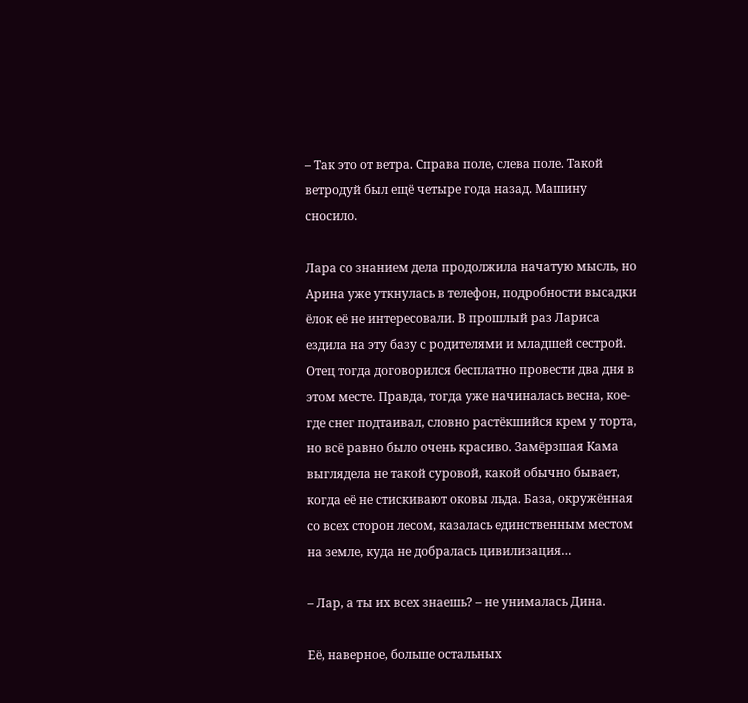– Так это от ветра. Справа поле, слева поле. Такой ветродуй был ещё четыре года назад. Машину сносило.

Лара со знанием дела продолжила начатую мысль, но Арина уже уткнулась в телефон, подробности высадки ёлок её не интересовали. В прошлый раз Лариса ездила на эту базу с родителями и младшей сестрой. Отец тогда договорился бесплатно провести два дня в этом месте. Правда, тогда уже начиналась весна, кое-где снег подтаивал, словно растёкшийся крем у торта, но всё равно было очень красиво. Замёрзшая Кама выглядела не такой суровой, какой обычно бывает, когда её не стискивают оковы льда. База, окружённая со всех сторон лесом, казалась единственным местом на земле, куда не добралась цивилизация…

– Лар, а ты их всех знаешь? – не унималась Дина.

Её, наверное, больше остальных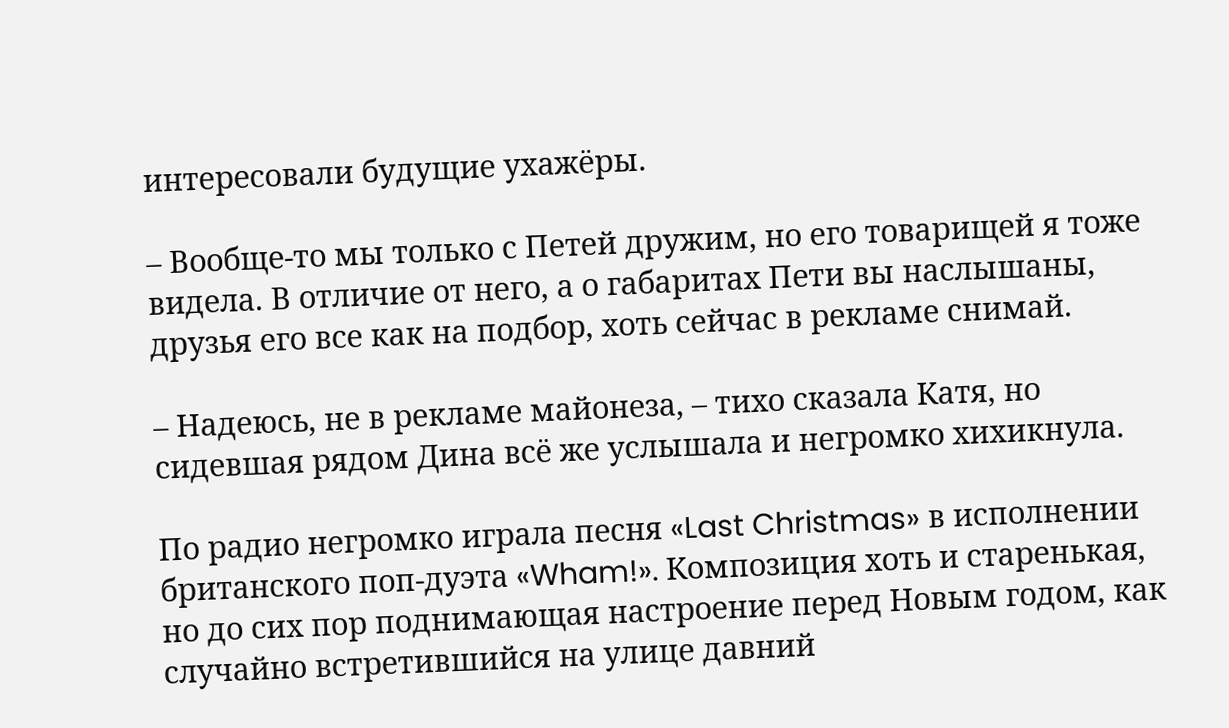интересовали будущие ухажёры.

– Вообще-то мы только с Петей дружим, но его товарищей я тоже видела. В отличие от него, а о габаритах Пети вы наслышаны, друзья его все как на подбор, хоть сейчас в рекламе снимай.

– Надеюсь, не в рекламе майонеза, – тихо сказала Катя, но сидевшая рядом Дина всё же услышала и негромко хихикнула.

По радио негромко играла песня «Last Christmas» в исполнении британского поп-дуэта «Wham!». Композиция хоть и старенькая, но до сих пор поднимающая настроение перед Новым годом, как случайно встретившийся на улице давний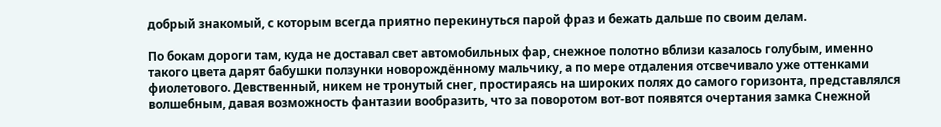добрый знакомый, с которым всегда приятно перекинуться парой фраз и бежать дальше по своим делам.

По бокам дороги там, куда не доставал свет автомобильных фар, снежное полотно вблизи казалось голубым, именно такого цвета дарят бабушки ползунки новорождённому мальчику, а по мере отдаления отсвечивало уже оттенками фиолетового. Девственный, никем не тронутый снег, простираясь на широких полях до самого горизонта, представлялся волшебным, давая возможность фантазии вообразить, что за поворотом вот-вот появятся очертания замка Снежной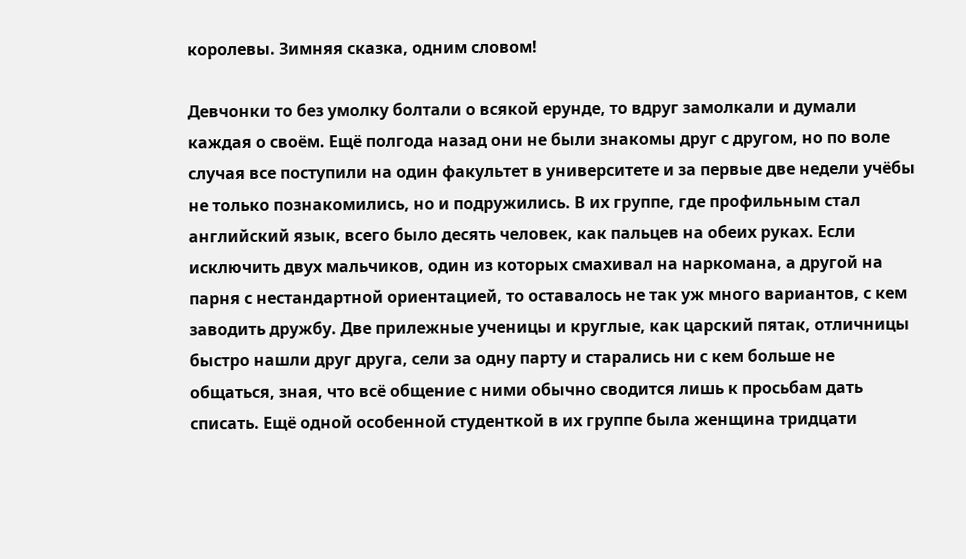королевы. Зимняя сказка, одним словом!

Девчонки то без умолку болтали о всякой ерунде, то вдруг замолкали и думали каждая о своём. Ещё полгода назад они не были знакомы друг с другом, но по воле случая все поступили на один факультет в университете и за первые две недели учёбы не только познакомились, но и подружились. В их группе, где профильным стал английский язык, всего было десять человек, как пальцев на обеих руках. Если исключить двух мальчиков, один из которых смахивал на наркомана, а другой на парня с нестандартной ориентацией, то оставалось не так уж много вариантов, с кем заводить дружбу. Две прилежные ученицы и круглые, как царский пятак, отличницы быстро нашли друг друга, сели за одну парту и старались ни с кем больше не общаться, зная, что всё общение с ними обычно сводится лишь к просьбам дать списать. Ещё одной особенной студенткой в их группе была женщина тридцати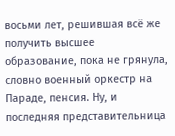восьми лет, решившая всё же получить высшее образование, пока не грянула, словно военный оркестр на Параде, пенсия. Ну, и последняя представительница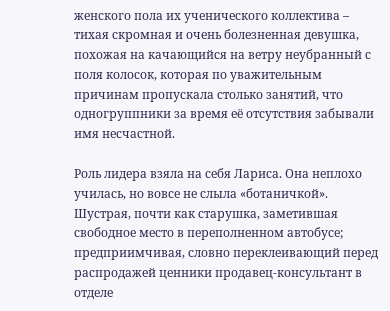женского пола их ученического коллектива – тихая скромная и очень болезненная девушка, похожая на качающийся на ветру неубранный с поля колосок, которая по уважительным причинам пропускала столько занятий, что одногруппники за время её отсутствия забывали имя несчастной.

Роль лидера взяла на себя Лариса. Она неплохо училась, но вовсе не слыла «ботаничкой». Шустрая, почти как старушка, заметившая свободное место в переполненном автобусе; предприимчивая, словно переклеивающий перед распродажей ценники продавец-консультант в отделе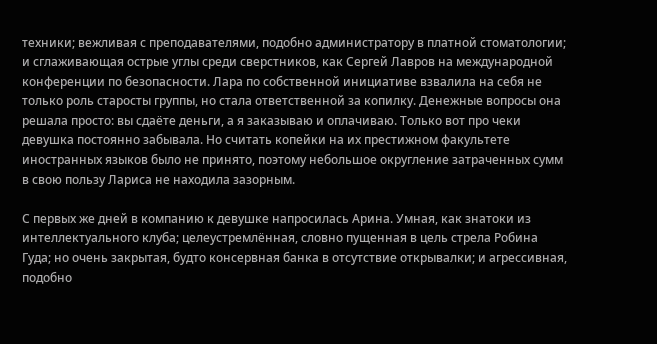техники; вежливая с преподавателями, подобно администратору в платной стоматологии; и сглаживающая острые углы среди сверстников, как Сергей Лавров на международной конференции по безопасности. Лара по собственной инициативе взвалила на себя не только роль старосты группы, но стала ответственной за копилку. Денежные вопросы она решала просто: вы сдаёте деньги, а я заказываю и оплачиваю. Только вот про чеки девушка постоянно забывала. Но считать копейки на их престижном факультете иностранных языков было не принято, поэтому небольшое округление затраченных сумм в свою пользу Лариса не находила зазорным.

С первых же дней в компанию к девушке напросилась Арина. Умная, как знатоки из интеллектуального клуба; целеустремлённая, словно пущенная в цель стрела Робина Гуда; но очень закрытая, будто консервная банка в отсутствие открывалки; и агрессивная, подобно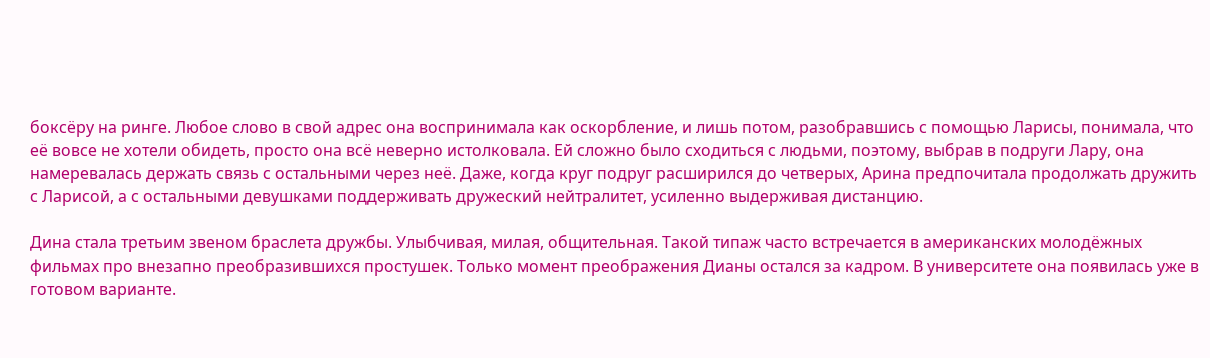боксёру на ринге. Любое слово в свой адрес она воспринимала как оскорбление, и лишь потом, разобравшись с помощью Ларисы, понимала, что её вовсе не хотели обидеть, просто она всё неверно истолковала. Ей сложно было сходиться с людьми, поэтому, выбрав в подруги Лару, она намеревалась держать связь с остальными через неё. Даже, когда круг подруг расширился до четверых, Арина предпочитала продолжать дружить с Ларисой, а с остальными девушками поддерживать дружеский нейтралитет, усиленно выдерживая дистанцию.

Дина стала третьим звеном браслета дружбы. Улыбчивая, милая, общительная. Такой типаж часто встречается в американских молодёжных фильмах про внезапно преобразившихся простушек. Только момент преображения Дианы остался за кадром. В университете она появилась уже в готовом варианте.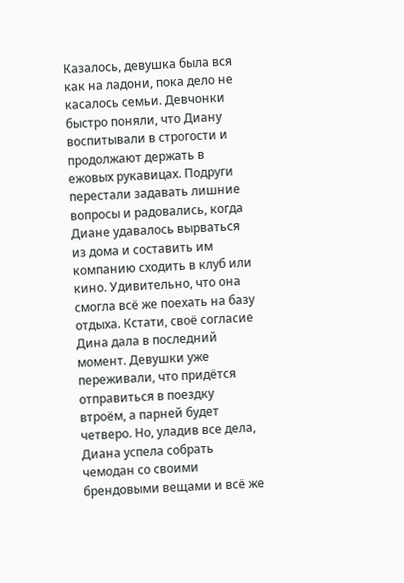Казалось, девушка была вся как на ладони, пока дело не касалось семьи. Девчонки быстро поняли, что Диану воспитывали в строгости и продолжают держать в ежовых рукавицах. Подруги перестали задавать лишние вопросы и радовались, когда Диане удавалось вырваться из дома и составить им компанию сходить в клуб или кино. Удивительно, что она смогла всё же поехать на базу отдыха. Кстати, своё согласие Дина дала в последний момент. Девушки уже переживали, что придётся отправиться в поездку втроём, а парней будет четверо. Но, уладив все дела, Диана успела собрать чемодан со своими брендовыми вещами и всё же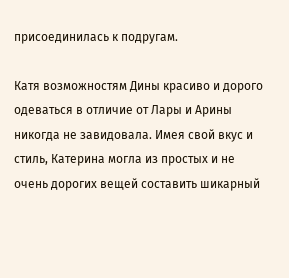присоединилась к подругам.

Катя возможностям Дины красиво и дорого одеваться в отличие от Лары и Арины никогда не завидовала. Имея свой вкус и стиль, Катерина могла из простых и не очень дорогих вещей составить шикарный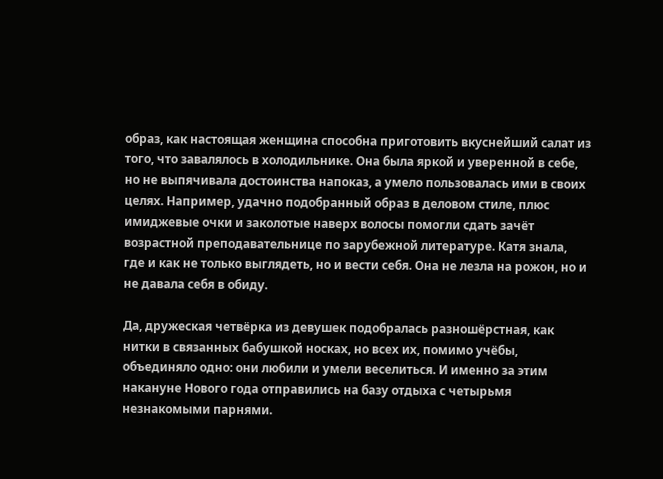образ, как настоящая женщина способна приготовить вкуснейший салат из того, что завалялось в холодильнике. Она была яркой и уверенной в себе, но не выпячивала достоинства напоказ, а умело пользовалась ими в своих целях. Например, удачно подобранный образ в деловом стиле, плюс имиджевые очки и заколотые наверх волосы помогли сдать зачёт возрастной преподавательнице по зарубежной литературе. Катя знала, где и как не только выглядеть, но и вести себя. Она не лезла на рожон, но и не давала себя в обиду.

Да, дружеская четвёрка из девушек подобралась разношёрстная, как нитки в связанных бабушкой носках, но всех их, помимо учёбы, объединяло одно: они любили и умели веселиться. И именно за этим накануне Нового года отправились на базу отдыха с четырьмя незнакомыми парнями.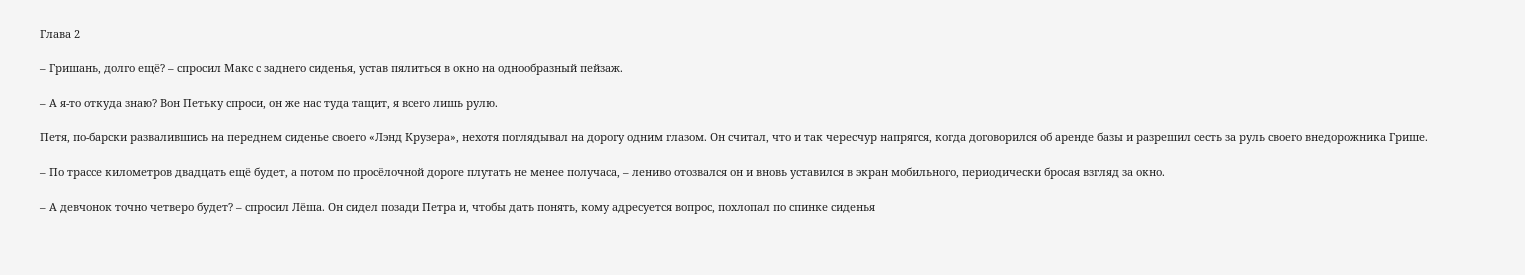Глава 2

– Гришань, долго ещё? – спросил Макс с заднего сиденья, устав пялиться в окно на однообразный пейзаж.

– А я-то откуда знаю? Вон Петьку спроси, он же нас туда тащит, я всего лишь рулю.

Петя, по-барски развалившись на переднем сиденье своего «Лэнд Крузера», нехотя поглядывал на дорогу одним глазом. Он считал, что и так чересчур напрягся, когда договорился об аренде базы и разрешил сесть за руль своего внедорожника Грише.

– По трассе километров двадцать ещё будет, а потом по просёлочной дороге плутать не менее получаса, – лениво отозвался он и вновь уставился в экран мобильного, периодически бросая взгляд за окно.

– А девчонок точно четверо будет? – спросил Лёша. Он сидел позади Петра и, чтобы дать понять, кому адресуется вопрос, похлопал по спинке сиденья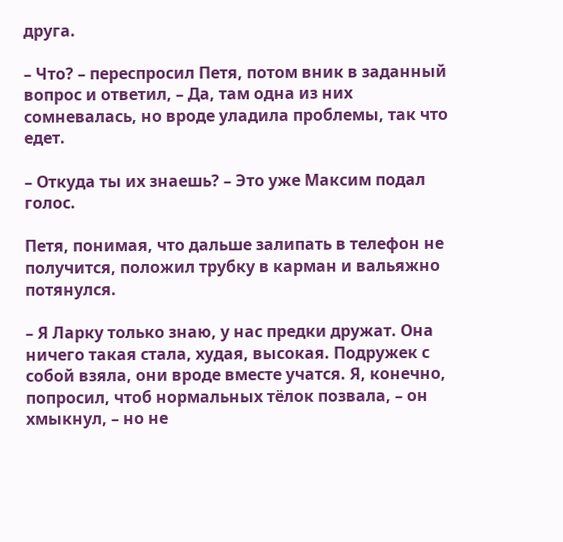друга.

– Что? – переспросил Петя, потом вник в заданный вопрос и ответил, – Да, там одна из них сомневалась, но вроде уладила проблемы, так что едет.

– Откуда ты их знаешь? – Это уже Максим подал голос.

Петя, понимая, что дальше залипать в телефон не получится, положил трубку в карман и вальяжно потянулся.

– Я Ларку только знаю, у нас предки дружат. Она ничего такая стала, худая, высокая. Подружек с собой взяла, они вроде вместе учатся. Я, конечно, попросил, чтоб нормальных тёлок позвала, – он хмыкнул, – но не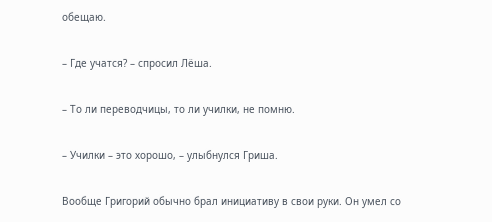обещаю.

– Где учатся? – спросил Лёша.

– То ли переводчицы, то ли училки, не помню.

– Училки – это хорошо, – улыбнулся Гриша.

Вообще Григорий обычно брал инициативу в свои руки. Он умел со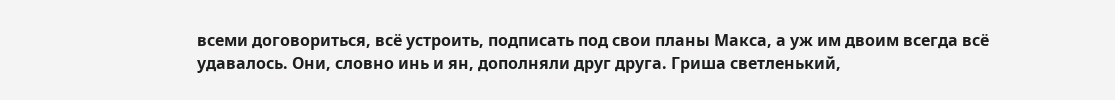всеми договориться, всё устроить, подписать под свои планы Макса, а уж им двоим всегда всё удавалось. Они, словно инь и ян, дополняли друг друга. Гриша светленький,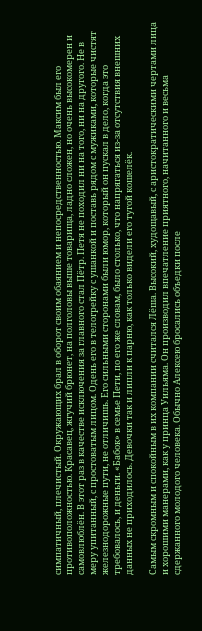симпатичный, плечистый. Окружающих брал в оборот своим обаянием и непосредственностью. Максим был его противоположностью. Красавец, жгучий брюнет, на полголовы выше товарища, ладно сложен, но очень высокомерен и самовлюблён. В этот раз в качестве исключения за главного стал Пётр. Петя не походил ни на того, ни на другого. Не в меру упитанный, с простоватым лицом. Одень его в телогрейку с ушанкой и поставь рядом с мужиками, которые чистят железнодорожные пути, не отличишь. Его сильными сторонами были юмор, который он пускал в дело, когда это требовалось, и деньги. «Бабок» в семье Пети, по его же словам, было столько, что напрягаться из-за отсутствия внешних данных не приходилось. Девочки так и липли к парню, как только видели его тугой кошелёк.

Самым скромным и спокойным в их компании считался Лёша. Высокий, худощавый, с аристократическими чертами лица и хорошими манерами, как у принца Уильяма. Он производил впечатление приятного, начитанного и весьма сдержанного молодого человека. Обычно Алексею бросались объедки после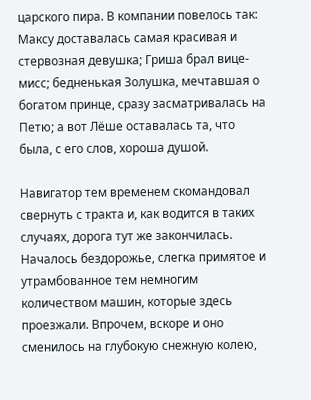царского пира. В компании повелось так: Максу доставалась самая красивая и стервозная девушка; Гриша брал вице-мисс; бедненькая Золушка, мечтавшая о богатом принце, сразу засматривалась на Петю; а вот Лёше оставалась та, что была, с его слов, хороша душой.

Навигатор тем временем скомандовал свернуть с тракта и, как водится в таких случаях, дорога тут же закончилась. Началось бездорожье, слегка примятое и утрамбованное тем немногим количеством машин, которые здесь проезжали. Впрочем, вскоре и оно сменилось на глубокую снежную колею,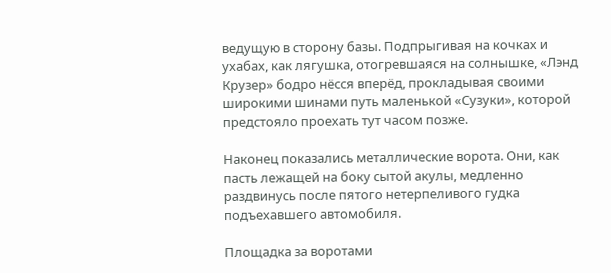ведущую в сторону базы. Подпрыгивая на кочках и ухабах, как лягушка, отогревшаяся на солнышке, «Лэнд Крузер» бодро нёсся вперёд, прокладывая своими широкими шинами путь маленькой «Сузуки», которой предстояло проехать тут часом позже.

Наконец показались металлические ворота. Они, как пасть лежащей на боку сытой акулы, медленно раздвинусь после пятого нетерпеливого гудка подъехавшего автомобиля.

Площадка за воротами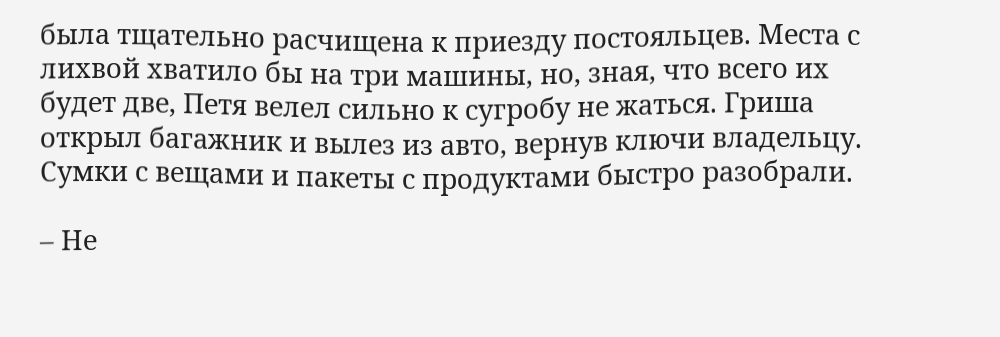была тщательно расчищена к приезду постояльцев. Места с лихвой хватило бы на три машины, но, зная, что всего их будет две, Петя велел сильно к сугробу не жаться. Гриша открыл багажник и вылез из авто, вернув ключи владельцу. Сумки с вещами и пакеты с продуктами быстро разобрали.

– Не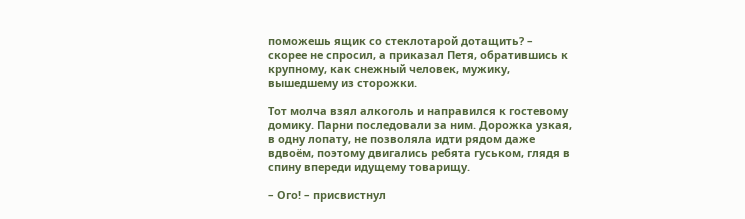поможешь ящик со стеклотарой дотащить? – скорее не спросил, а приказал Петя, обратившись к крупному, как снежный человек, мужику, вышедшему из сторожки.

Тот молча взял алкоголь и направился к гостевому домику. Парни последовали за ним. Дорожка узкая, в одну лопату, не позволяла идти рядом даже вдвоём, поэтому двигались ребята гуськом, глядя в спину впереди идущему товарищу.

– Ого! – присвистнул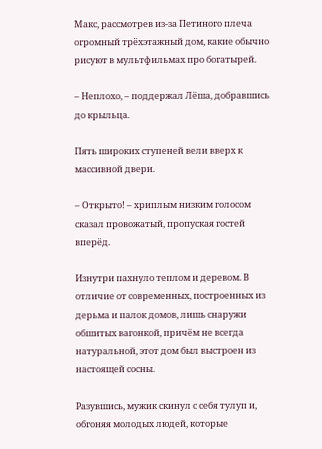Макс, рассмотрев из-за Петиного плеча огромный трёхэтажный дом, какие обычно рисуют в мультфильмах про богатырей.

– Неплохо, – поддержал Лёша, добравшись до крыльца.

Пять широких ступеней вели вверх к массивной двери.

– Открыто! – хриплым низким голосом сказал провожатый, пропуская гостей вперёд.

Изнутри пахнуло теплом и деревом. В отличие от современных, построенных из дерьма и палок домов, лишь снаружи обшитых вагонкой, причём не всегда натуральной, этот дом был выстроен из настоящей сосны.

Разувшись, мужик скинул с себя тулуп и, обгоняя молодых людей, которые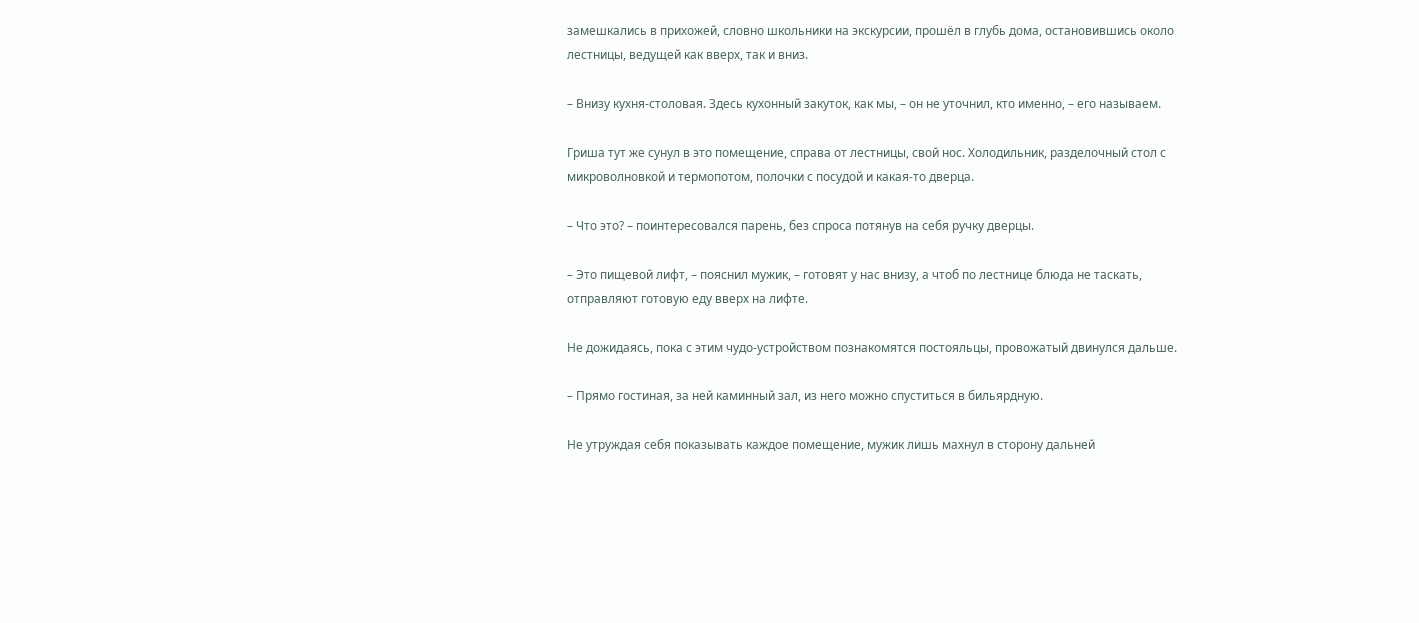замешкались в прихожей, словно школьники на экскурсии, прошёл в глубь дома, остановившись около лестницы, ведущей как вверх, так и вниз.

– Внизу кухня-столовая. Здесь кухонный закуток, как мы, – он не уточнил, кто именно, – его называем.

Гриша тут же сунул в это помещение, справа от лестницы, свой нос. Холодильник, разделочный стол с микроволновкой и термопотом, полочки с посудой и какая-то дверца.

– Что это? – поинтересовался парень, без спроса потянув на себя ручку дверцы.

– Это пищевой лифт, – пояснил мужик, – готовят у нас внизу, а чтоб по лестнице блюда не таскать, отправляют готовую еду вверх на лифте.

Не дожидаясь, пока с этим чудо-устройством познакомятся постояльцы, провожатый двинулся дальше.

– Прямо гостиная, за ней каминный зал, из него можно спуститься в бильярдную.

Не утруждая себя показывать каждое помещение, мужик лишь махнул в сторону дальней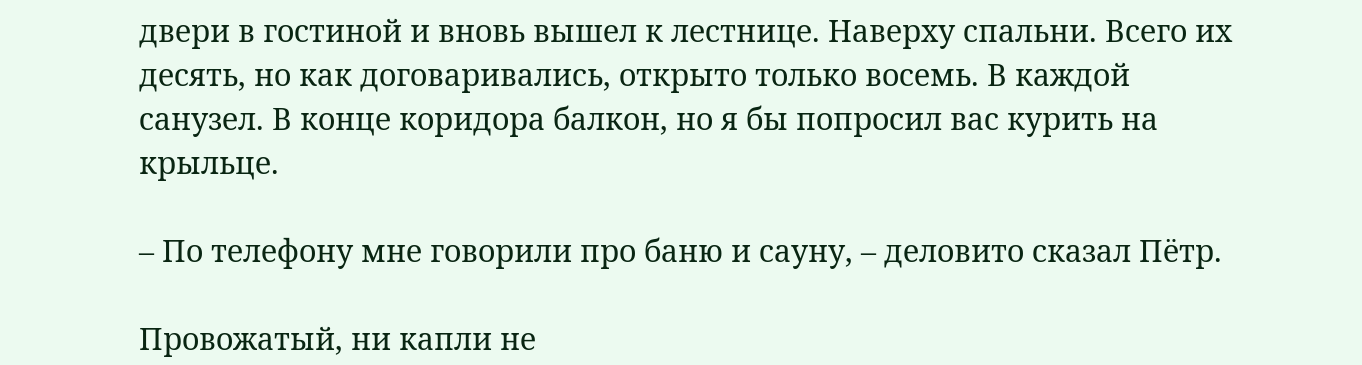двери в гостиной и вновь вышел к лестнице. Наверху спальни. Всего их десять, но как договаривались, открыто только восемь. В каждой санузел. В конце коридора балкон, но я бы попросил вас курить на крыльце.

– По телефону мне говорили про баню и сауну, – деловито сказал Пётр.

Провожатый, ни капли не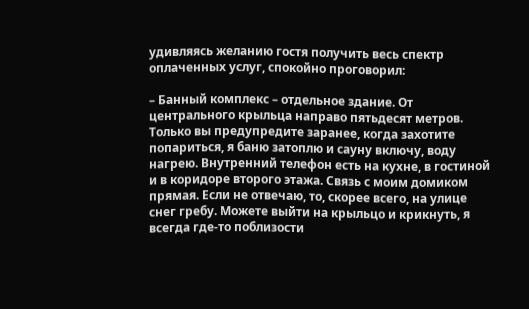удивляясь желанию гостя получить весь спектр оплаченных услуг, спокойно проговорил:

– Банный комплекс – отдельное здание. От центрального крыльца направо пятьдесят метров. Только вы предупредите заранее, когда захотите попариться, я баню затоплю и сауну включу, воду нагрею. Внутренний телефон есть на кухне, в гостиной и в коридоре второго этажа. Связь с моим домиком прямая. Если не отвечаю, то, скорее всего, на улице снег гребу. Можете выйти на крыльцо и крикнуть, я всегда где-то поблизости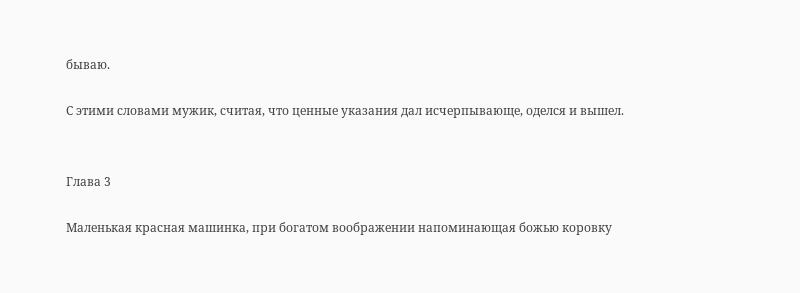бываю.

С этими словами мужик, считая, что ценные указания дал исчерпывающе, оделся и вышел.


Глава 3

Маленькая красная машинка, при богатом воображении напоминающая божью коровку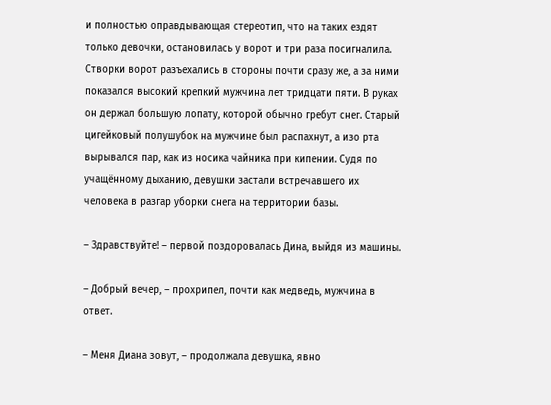и полностью оправдывающая стереотип, что на таких ездят только девочки, остановилась у ворот и три раза посигналила. Створки ворот разъехались в стороны почти сразу же, а за ними показался высокий крепкий мужчина лет тридцати пяти. В руках он держал большую лопату, которой обычно гребут снег. Старый цигейковый полушубок на мужчине был распахнут, а изо рта вырывался пар, как из носика чайника при кипении. Судя по учащённому дыханию, девушки застали встречавшего их человека в разгар уборки снега на территории базы.

– Здравствуйте! – первой поздоровалась Дина, выйдя из машины.

– Добрый вечер, – прохрипел, почти как медведь, мужчина в ответ.

– Меня Диана зовут, – продолжала девушка, явно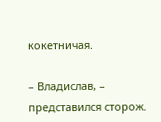кокетничая.

– Владислав, – представился сторож.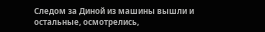Следом за Диной из машины вышли и остальные, осмотрелись,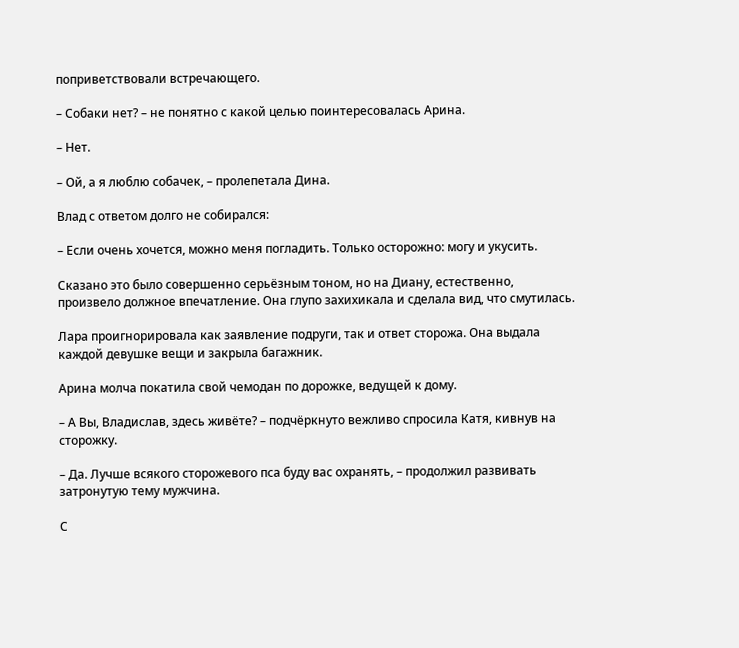поприветствовали встречающего.

– Собаки нет? – не понятно с какой целью поинтересовалась Арина.

– Нет.

– Ой, а я люблю собачек, – пролепетала Дина.

Влад с ответом долго не собирался:

– Если очень хочется, можно меня погладить. Только осторожно: могу и укусить.

Сказано это было совершенно серьёзным тоном, но на Диану, естественно, произвело должное впечатление. Она глупо захихикала и сделала вид, что смутилась.

Лара проигнорировала как заявление подруги, так и ответ сторожа. Она выдала каждой девушке вещи и закрыла багажник.

Арина молча покатила свой чемодан по дорожке, ведущей к дому.

– А Вы, Владислав, здесь живёте? – подчёркнуто вежливо спросила Катя, кивнув на сторожку.

– Да. Лучше всякого сторожевого пса буду вас охранять, – продолжил развивать затронутую тему мужчина.

С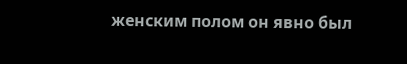женским полом он явно был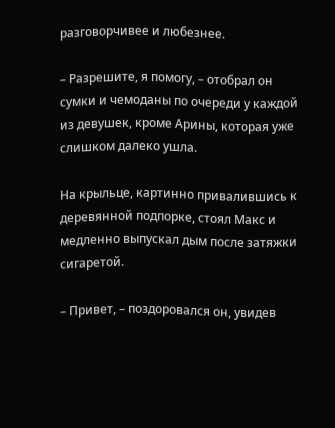разговорчивее и любезнее.

– Разрешите, я помогу, – отобрал он сумки и чемоданы по очереди у каждой из девушек, кроме Арины, которая уже слишком далеко ушла.

На крыльце, картинно привалившись к деревянной подпорке, стоял Макс и медленно выпускал дым после затяжки сигаретой.

– Привет, – поздоровался он, увидев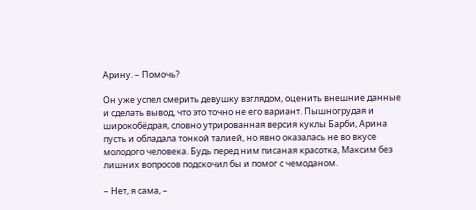Арину. – Помочь?

Он уже успел смерить девушку взглядом, оценить внешние данные и сделать вывод, что это точно не его вариант. Пышногрудая и широкобёдрая, словно утрированная версия куклы Барби, Арина пусть и обладала тонкой талией, но явно оказалась не во вкусе молодого человека. Будь перед ним писаная красотка, Максим без лишних вопросов подскочил бы и помог с чемоданом.

– Нет, я сама, –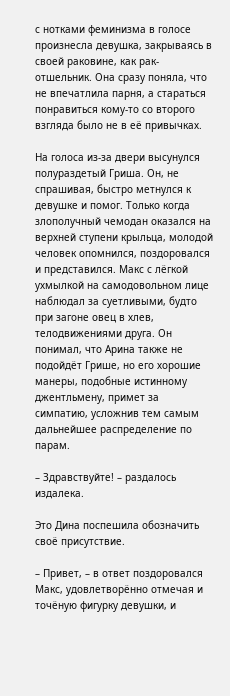с нотками феминизма в голосе произнесла девушка, закрываясь в своей раковине, как рак-отшельник. Она сразу поняла, что не впечатлила парня, а стараться понравиться кому-то со второго взгляда было не в её привычках.

На голоса из-за двери высунулся полураздетый Гриша. Он, не спрашивая, быстро метнулся к девушке и помог. Только когда злополучный чемодан оказался на верхней ступени крыльца, молодой человек опомнился, поздоровался и представился. Макс с лёгкой ухмылкой на самодовольном лице наблюдал за суетливыми, будто при загоне овец в хлев, телодвижениями друга. Он понимал, что Арина также не подойдёт Грише, но его хорошие манеры, подобные истинному джентльмену, примет за симпатию, усложнив тем самым дальнейшее распределение по парам.

– Здравствуйте! – раздалось издалека.

Это Дина поспешила обозначить своё присутствие.

– Привет, – в ответ поздоровался Макс, удовлетворённо отмечая и точёную фигурку девушки, и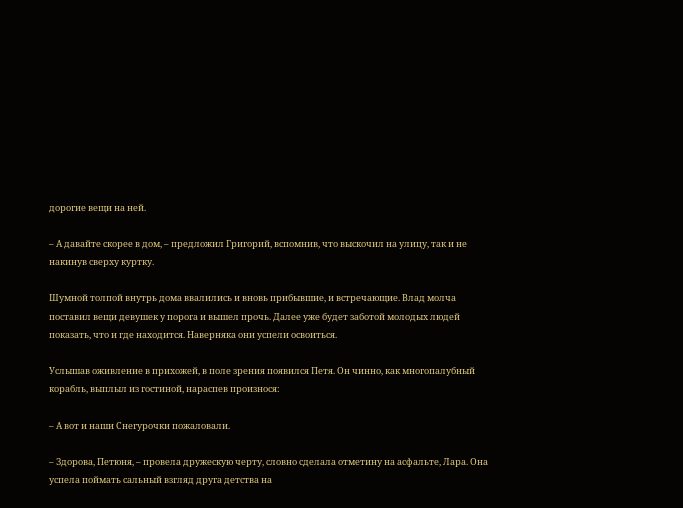дорогие вещи на ней.

– А давайте скорее в дом, – предложил Григорий, вспомнив, что выскочил на улицу, так и не накинув сверху куртку.

Шумной толпой внутрь дома ввалились и вновь прибывшие, и встречающие. Влад молча поставил вещи девушек у порога и вышел прочь. Далее уже будет заботой молодых людей показать, что и где находится. Наверняка они успели освоиться.

Услышав оживление в прихожей, в поле зрения появился Петя. Он чинно, как многопалубный корабль, выплыл из гостиной, нараспев произнося:

– А вот и наши Снегурочки пожаловали.

– Здорова, Петюня, – провела дружескую черту, словно сделала отметину на асфальте, Лара. Она успела поймать сальный взгляд друга детства на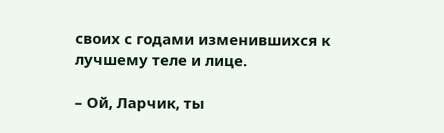своих с годами изменившихся к лучшему теле и лице.

– Ой, Ларчик, ты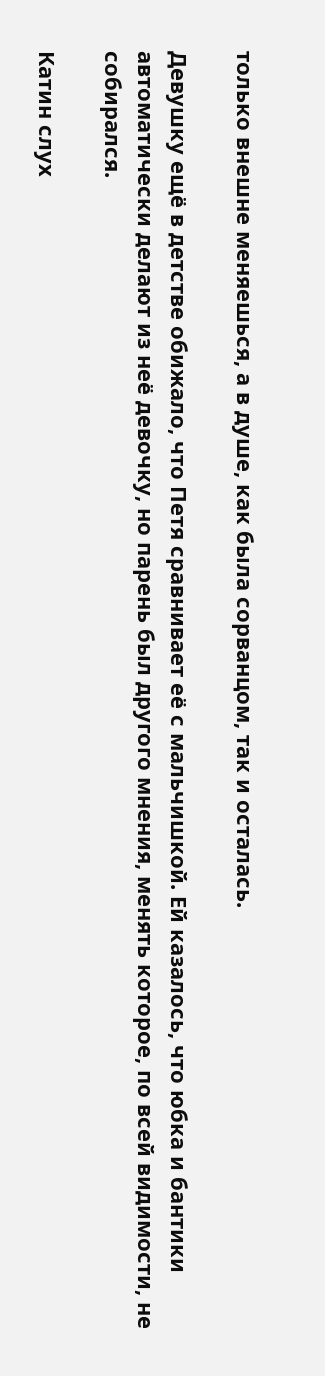только внешне меняешься, а в душе, как была сорванцом, так и осталась.

Девушку ещё в детстве обижало, что Петя сравнивает её с мальчишкой. Ей казалось, что юбка и бантики автоматически делают из неё девочку, но парень был другого мнения, менять которое, по всей видимости, не собирался.

Катин слух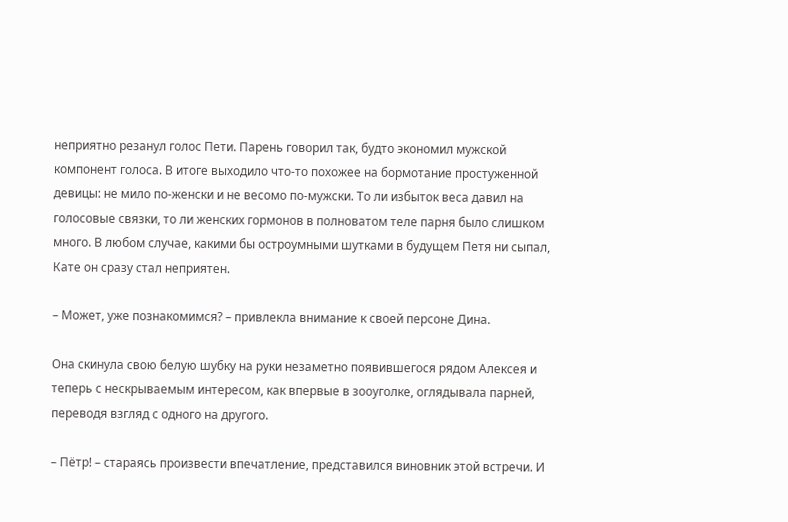неприятно резанул голос Пети. Парень говорил так, будто экономил мужской компонент голоса. В итоге выходило что-то похожее на бормотание простуженной девицы: не мило по-женски и не весомо по-мужски. То ли избыток веса давил на голосовые связки, то ли женских гормонов в полноватом теле парня было слишком много. В любом случае, какими бы остроумными шутками в будущем Петя ни сыпал, Кате он сразу стал неприятен.

– Может, уже познакомимся? – привлекла внимание к своей персоне Дина.

Она скинула свою белую шубку на руки незаметно появившегося рядом Алексея и теперь с нескрываемым интересом, как впервые в зооуголке, оглядывала парней, переводя взгляд с одного на другого.

– Пётр! – стараясь произвести впечатление, представился виновник этой встречи. И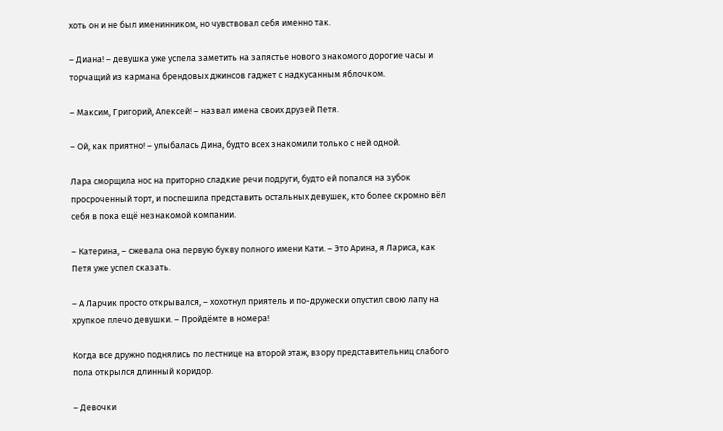хоть он и не был именинником, но чувствовал себя именно так.

– Диана! – девушка уже успела заметить на запястье нового знакомого дорогие часы и торчащий из кармана брендовых джинсов гаджет с надкусанным яблочком.

– Максим, Григорий, Алексей! – назвал имена своих друзей Петя.

– Ой, как приятно! – улыбалась Дина, будто всех знакомили только с ней одной.

Лара сморщила нос на приторно сладкие речи подруги, будто ей попался на зубок просроченный торт, и поспешила представить остальных девушек, кто более скромно вёл себя в пока ещё незнакомой компании.

– Катерина, – сжевала она первую букву полного имени Кати. – Это Арина, я Лариса, как Петя уже успел сказать.

– А Ларчик просто открывался, – хохотнул приятель и по-дружески опустил свою лапу на хрупкое плечо девушки. – Пройдёмте в номера!

Когда все дружно поднялись по лестнице на второй этаж, взору представительниц слабого пола открылся длинный коридор.

– Девочки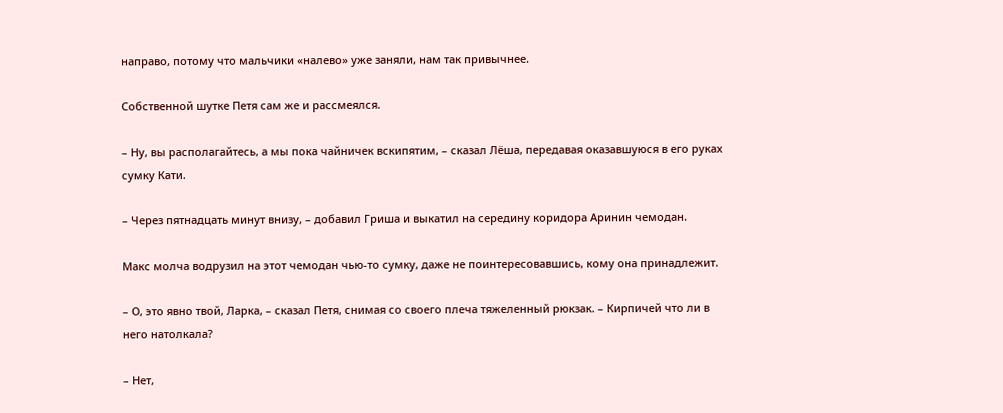направо, потому что мальчики «налево» уже заняли, нам так привычнее.

Собственной шутке Петя сам же и рассмеялся.

– Ну, вы располагайтесь, а мы пока чайничек вскипятим, – сказал Лёша, передавая оказавшуюся в его руках сумку Кати.

– Через пятнадцать минут внизу, – добавил Гриша и выкатил на середину коридора Аринин чемодан.

Макс молча водрузил на этот чемодан чью-то сумку, даже не поинтересовавшись, кому она принадлежит.

– О, это явно твой, Ларка, – сказал Петя, снимая со своего плеча тяжеленный рюкзак. – Кирпичей что ли в него натолкала?

– Нет,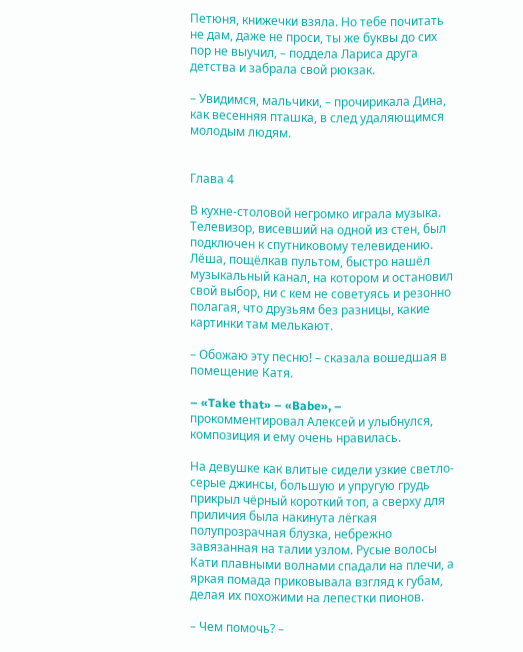Петюня, книжечки взяла. Но тебе почитать не дам, даже не проси, ты же буквы до сих пор не выучил, – поддела Лариса друга детства и забрала свой рюкзак.

– Увидимся, мальчики, – прочирикала Дина, как весенняя пташка, в след удаляющимся молодым людям.


Глава 4

В кухне-столовой негромко играла музыка. Телевизор, висевший на одной из стен, был подключен к спутниковому телевидению. Лёша, пощёлкав пультом, быстро нашёл музыкальный канал, на котором и остановил свой выбор, ни с кем не советуясь и резонно полагая, что друзьям без разницы, какие картинки там мелькают.

– Обожаю эту песню! – сказала вошедшая в помещение Катя.

– «Take that» – «Babe», – прокомментировал Алексей и улыбнулся, композиция и ему очень нравилась.

На девушке как влитые сидели узкие светло-серые джинсы, большую и упругую грудь прикрыл чёрный короткий топ, а сверху для приличия была накинута лёгкая полупрозрачная блузка, небрежно завязанная на талии узлом. Русые волосы Кати плавными волнами спадали на плечи, а яркая помада приковывала взгляд к губам, делая их похожими на лепестки пионов.

– Чем помочь? –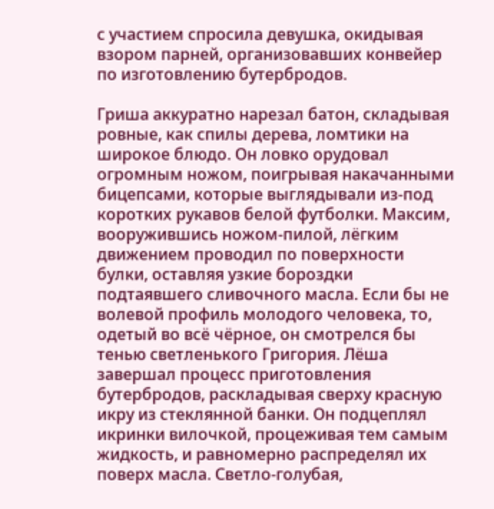с участием спросила девушка, окидывая взором парней, организовавших конвейер по изготовлению бутербродов.

Гриша аккуратно нарезал батон, складывая ровные, как спилы дерева, ломтики на широкое блюдо. Он ловко орудовал огромным ножом, поигрывая накачанными бицепсами, которые выглядывали из-под коротких рукавов белой футболки. Максим, вооружившись ножом-пилой, лёгким движением проводил по поверхности булки, оставляя узкие бороздки подтаявшего сливочного масла. Если бы не волевой профиль молодого человека, то, одетый во всё чёрное, он смотрелся бы тенью светленького Григория. Лёша завершал процесс приготовления бутербродов, раскладывая сверху красную икру из стеклянной банки. Он подцеплял икринки вилочкой, процеживая тем самым жидкость, и равномерно распределял их поверх масла. Светло-голубая,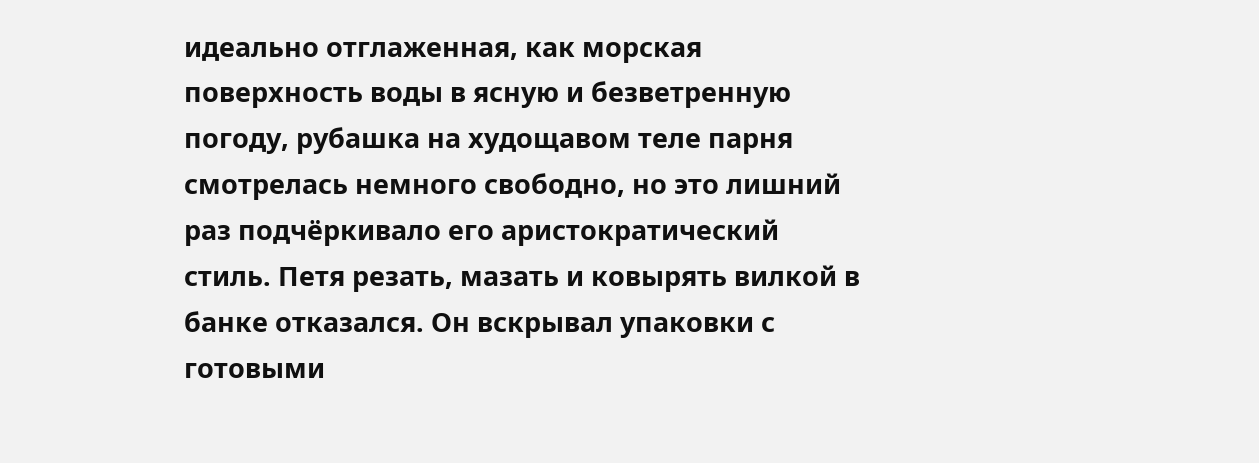идеально отглаженная, как морская поверхность воды в ясную и безветренную погоду, рубашка на худощавом теле парня смотрелась немного свободно, но это лишний раз подчёркивало его аристократический стиль. Петя резать, мазать и ковырять вилкой в банке отказался. Он вскрывал упаковки с готовыми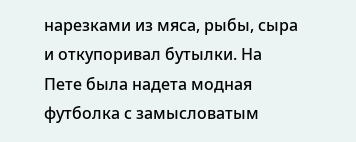нарезками из мяса, рыбы, сыра и откупоривал бутылки. На Пете была надета модная футболка с замысловатым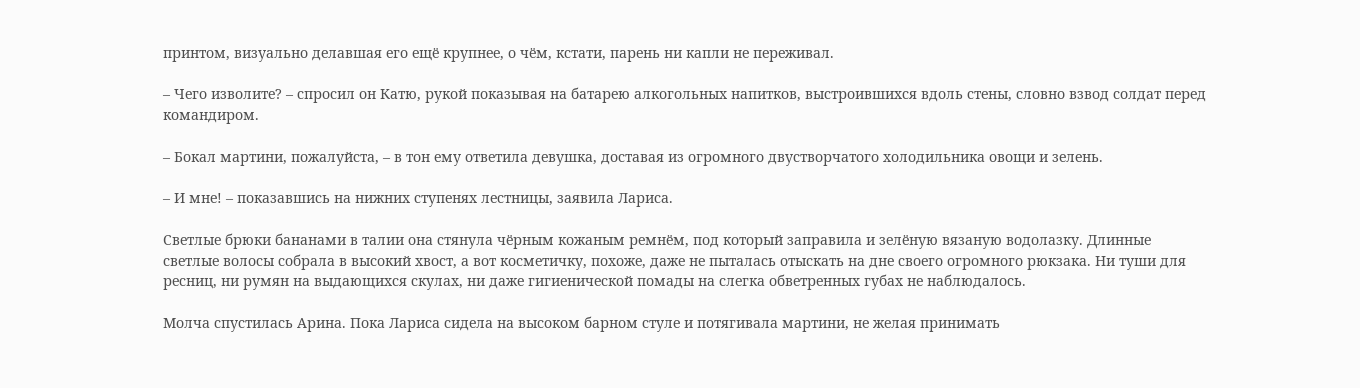принтом, визуально делавшая его ещё крупнее, о чём, кстати, парень ни капли не переживал.

– Чего изволите? – спросил он Катю, рукой показывая на батарею алкогольных напитков, выстроившихся вдоль стены, словно взвод солдат перед командиром.

– Бокал мартини, пожалуйста, – в тон ему ответила девушка, доставая из огромного двустворчатого холодильника овощи и зелень.

– И мне! – показавшись на нижних ступенях лестницы, заявила Лариса.

Светлые брюки бананами в талии она стянула чёрным кожаным ремнём, под который заправила и зелёную вязаную водолазку. Длинные светлые волосы собрала в высокий хвост, а вот косметичку, похоже, даже не пыталась отыскать на дне своего огромного рюкзака. Ни туши для ресниц, ни румян на выдающихся скулах, ни даже гигиенической помады на слегка обветренных губах не наблюдалось.

Молча спустилась Арина. Пока Лариса сидела на высоком барном стуле и потягивала мартини, не желая принимать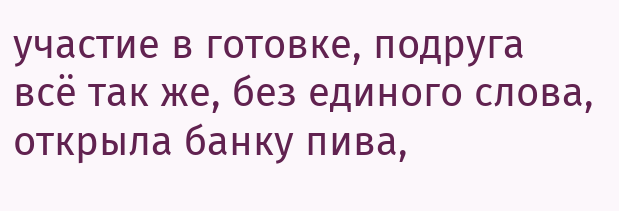участие в готовке, подруга всё так же, без единого слова, открыла банку пива,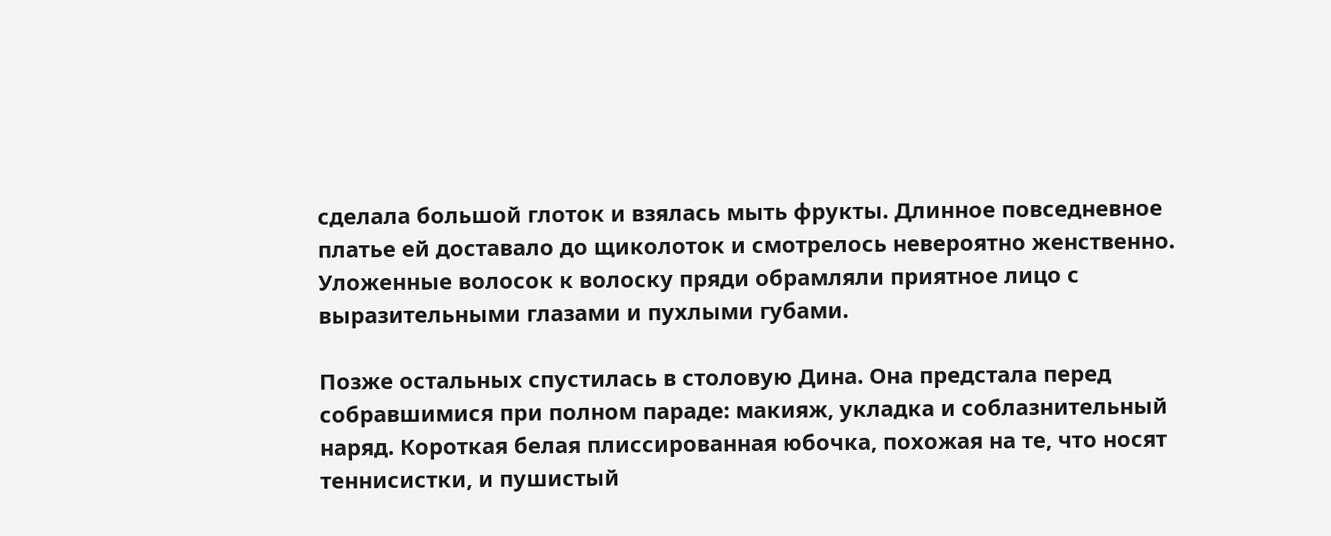сделала большой глоток и взялась мыть фрукты. Длинное повседневное платье ей доставало до щиколоток и смотрелось невероятно женственно. Уложенные волосок к волоску пряди обрамляли приятное лицо с выразительными глазами и пухлыми губами.

Позже остальных спустилась в столовую Дина. Она предстала перед собравшимися при полном параде: макияж, укладка и соблазнительный наряд. Короткая белая плиссированная юбочка, похожая на те, что носят теннисистки, и пушистый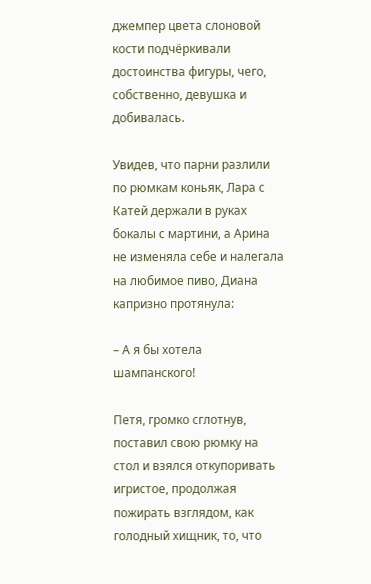джемпер цвета слоновой кости подчёркивали достоинства фигуры, чего, собственно, девушка и добивалась.

Увидев, что парни разлили по рюмкам коньяк, Лара с Катей держали в руках бокалы с мартини, а Арина не изменяла себе и налегала на любимое пиво, Диана капризно протянула:

– А я бы хотела шампанского!

Петя, громко сглотнув, поставил свою рюмку на стол и взялся откупоривать игристое, продолжая пожирать взглядом, как голодный хищник, то, что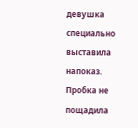девушка специально выставила напоказ. Пробка не пощадила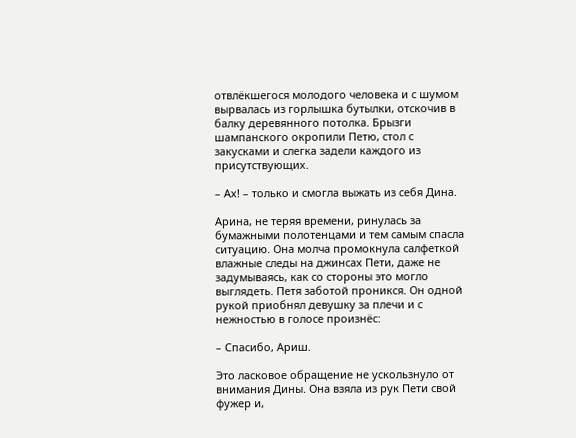отвлёкшегося молодого человека и с шумом вырвалась из горлышка бутылки, отскочив в балку деревянного потолка. Брызги шампанского окропили Петю, стол с закусками и слегка задели каждого из присутствующих.

– Ах! – только и смогла выжать из себя Дина.

Арина, не теряя времени, ринулась за бумажными полотенцами и тем самым спасла ситуацию. Она молча промокнула салфеткой влажные следы на джинсах Пети, даже не задумываясь, как со стороны это могло выглядеть. Петя заботой проникся. Он одной рукой приобнял девушку за плечи и с нежностью в голосе произнёс:

– Спасибо, Ариш.

Это ласковое обращение не ускользнуло от внимания Дины. Она взяла из рук Пети свой фужер и,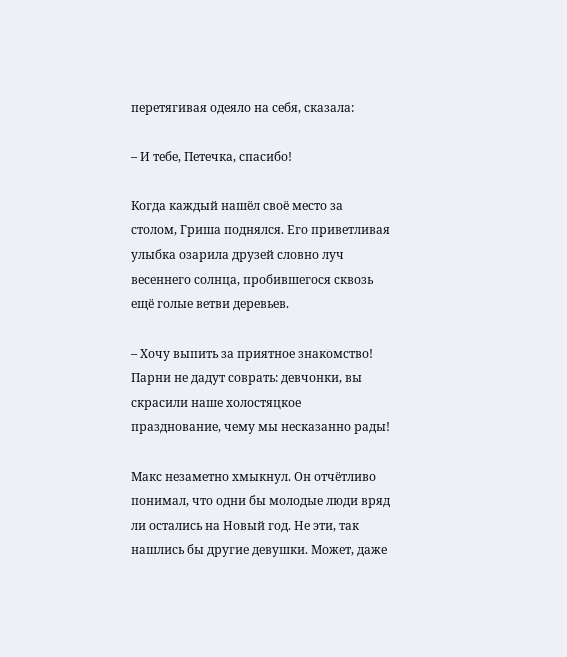перетягивая одеяло на себя, сказала:

– И тебе, Петечка, спасибо!

Когда каждый нашёл своё место за столом, Гриша поднялся. Его приветливая улыбка озарила друзей словно луч весеннего солнца, пробившегося сквозь ещё голые ветви деревьев.

– Хочу выпить за приятное знакомство! Парни не дадут соврать: девчонки, вы скрасили наше холостяцкое празднование, чему мы несказанно рады!

Макс незаметно хмыкнул. Он отчётливо понимал, что одни бы молодые люди вряд ли остались на Новый год. Не эти, так нашлись бы другие девушки. Может, даже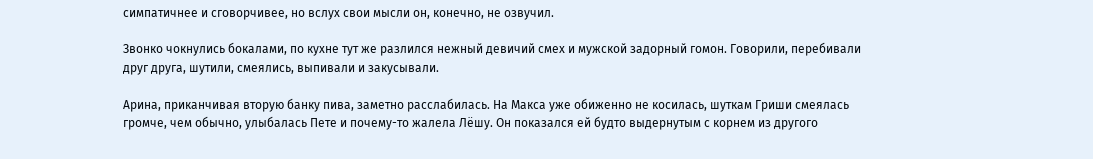симпатичнее и сговорчивее, но вслух свои мысли он, конечно, не озвучил.

Звонко чокнулись бокалами, по кухне тут же разлился нежный девичий смех и мужской задорный гомон. Говорили, перебивали друг друга, шутили, смеялись, выпивали и закусывали.

Арина, приканчивая вторую банку пива, заметно расслабилась. На Макса уже обиженно не косилась, шуткам Гриши смеялась громче, чем обычно, улыбалась Пете и почему-то жалела Лёшу. Он показался ей будто выдернутым с корнем из другого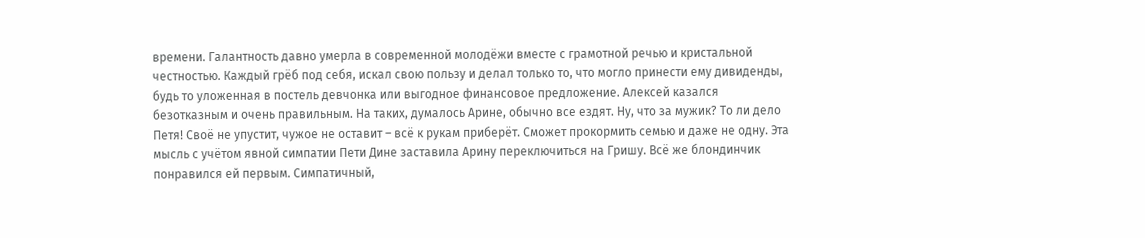времени. Галантность давно умерла в современной молодёжи вместе с грамотной речью и кристальной честностью. Каждый грёб под себя, искал свою пользу и делал только то, что могло принести ему дивиденды, будь то уложенная в постель девчонка или выгодное финансовое предложение. Алексей казался безотказным и очень правильным. На таких, думалось Арине, обычно все ездят. Ну, что за мужик? То ли дело Петя! Своё не упустит, чужое не оставит – всё к рукам приберёт. Сможет прокормить семью и даже не одну. Эта мысль с учётом явной симпатии Пети Дине заставила Арину переключиться на Гришу. Всё же блондинчик понравился ей первым. Симпатичный,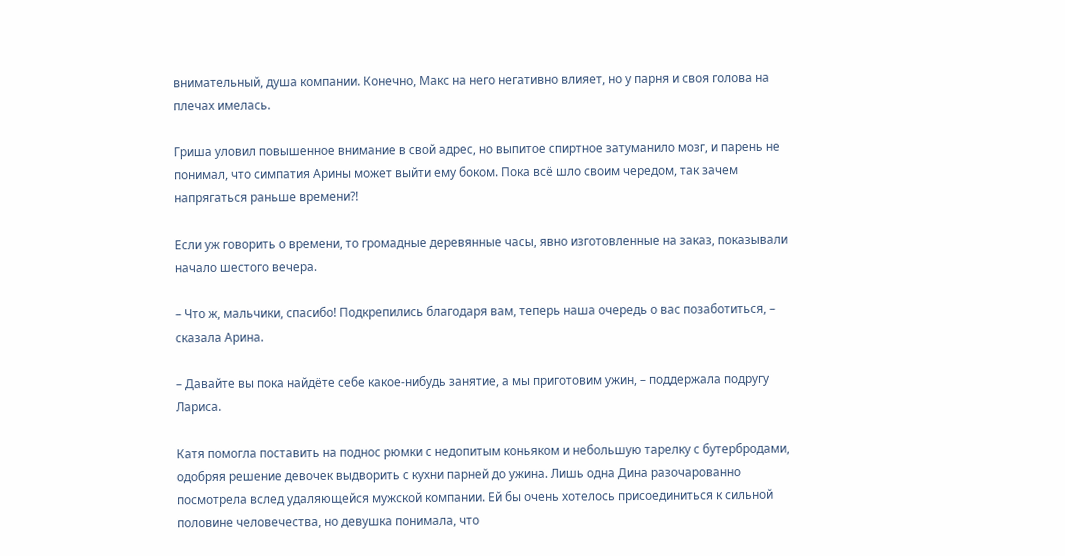внимательный, душа компании. Конечно, Макс на него негативно влияет, но у парня и своя голова на плечах имелась.

Гриша уловил повышенное внимание в свой адрес, но выпитое спиртное затуманило мозг, и парень не понимал, что симпатия Арины может выйти ему боком. Пока всё шло своим чередом, так зачем напрягаться раньше времени?!

Если уж говорить о времени, то громадные деревянные часы, явно изготовленные на заказ, показывали начало шестого вечера.

– Что ж, мальчики, спасибо! Подкрепились благодаря вам, теперь наша очередь о вас позаботиться, – сказала Арина.

– Давайте вы пока найдёте себе какое-нибудь занятие, а мы приготовим ужин, – поддержала подругу Лариса.

Катя помогла поставить на поднос рюмки с недопитым коньяком и небольшую тарелку с бутербродами, одобряя решение девочек выдворить с кухни парней до ужина. Лишь одна Дина разочарованно посмотрела вслед удаляющейся мужской компании. Ей бы очень хотелось присоединиться к сильной половине человечества, но девушка понимала, что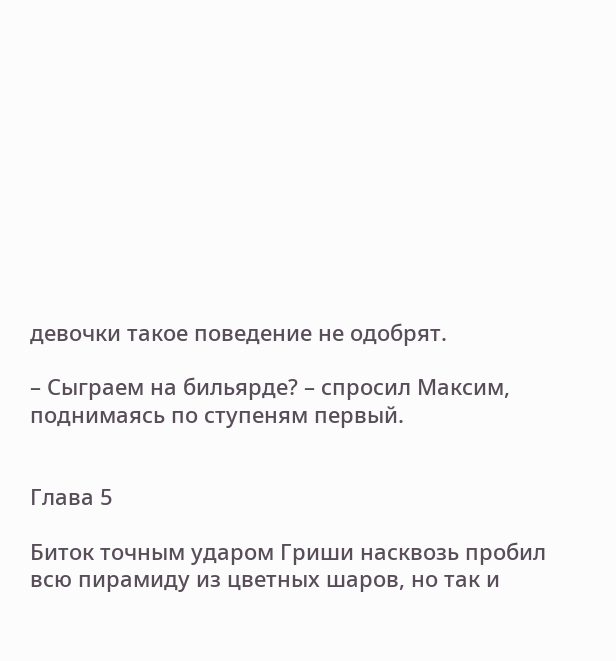девочки такое поведение не одобрят.

– Сыграем на бильярде? – спросил Максим, поднимаясь по ступеням первый.


Глава 5

Биток точным ударом Гриши насквозь пробил всю пирамиду из цветных шаров, но так и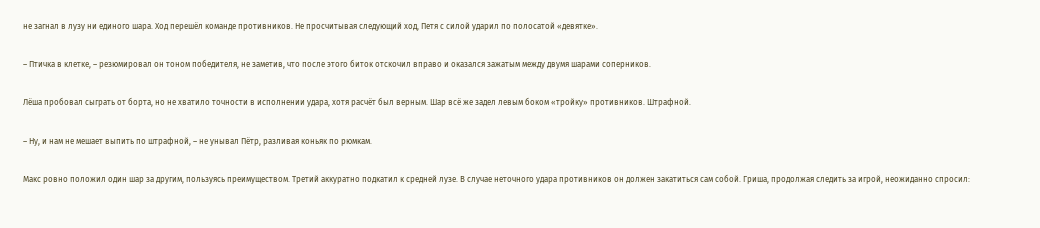не загнал в лузу ни единого шара. Ход перешёл команде противников. Не просчитывая следующий ход, Петя с силой ударил по полосатой «девятке».

– Птичка в клетке, – резюмировал он тоном победителя, не заметив, что после этого биток отскочил вправо и оказался зажатым между двумя шарами соперников.

Лёша пробовал сыграть от борта, но не хватило точности в исполнении удара, хотя расчёт был верным. Шар всё же задел левым боком «тройку» противников. Штрафной.

– Ну, и нам не мешает выпить по штрафной, – не унывал Пётр, разливая коньяк по рюмкам.

Макс ровно положил один шар за другим, пользуясь преимуществом. Третий аккуратно подкатил к средней лузе. В случае неточного удара противников он должен закатиться сам собой. Гриша, продолжая следить за игрой, неожиданно спросил: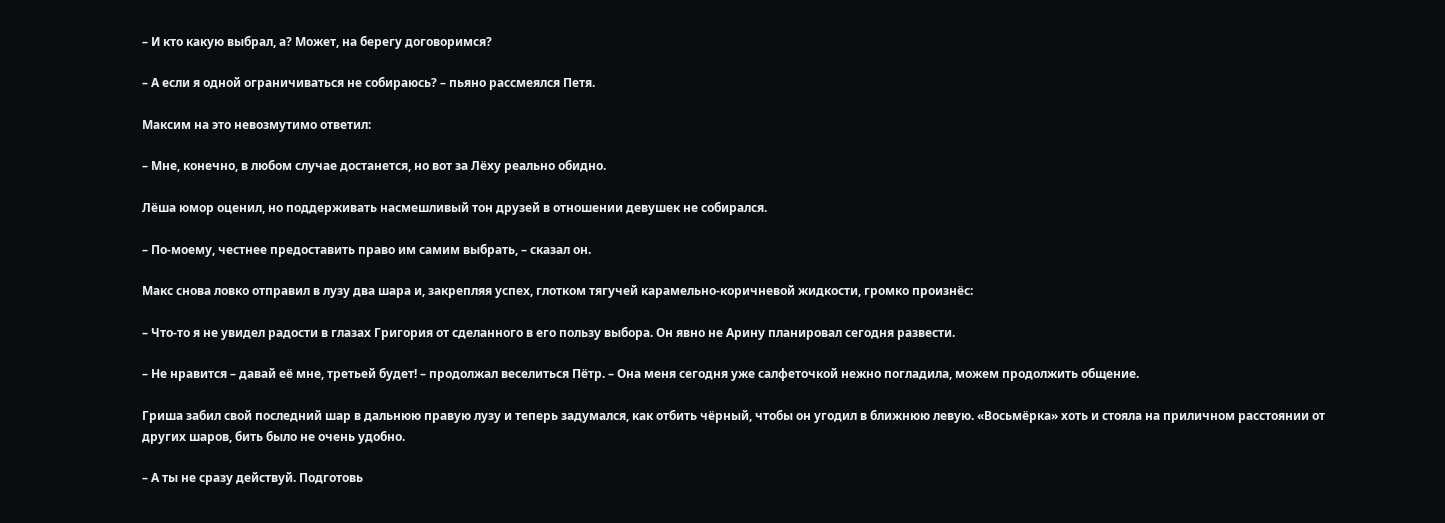– И кто какую выбрал, а? Может, на берегу договоримся?

– А если я одной ограничиваться не собираюсь? – пьяно рассмеялся Петя.

Максим на это невозмутимо ответил:

– Мне, конечно, в любом случае достанется, но вот за Лёху реально обидно.

Лёша юмор оценил, но поддерживать насмешливый тон друзей в отношении девушек не собирался.

– По-моему, честнее предоставить право им самим выбрать, – сказал он.

Макс снова ловко отправил в лузу два шара и, закрепляя успех, глотком тягучей карамельно-коричневой жидкости, громко произнёс:

– Что-то я не увидел радости в глазах Григория от сделанного в его пользу выбора. Он явно не Арину планировал сегодня развести.

– Не нравится – давай её мне, третьей будет! – продолжал веселиться Пётр. – Она меня сегодня уже салфеточкой нежно погладила, можем продолжить общение.

Гриша забил свой последний шар в дальнюю правую лузу и теперь задумался, как отбить чёрный, чтобы он угодил в ближнюю левую. «Восьмёрка» хоть и стояла на приличном расстоянии от других шаров, бить было не очень удобно.

– А ты не сразу действуй. Подготовь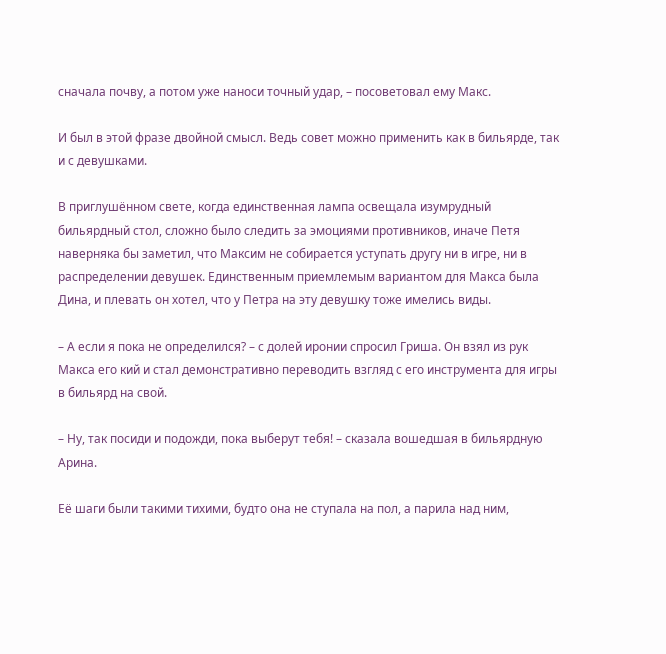сначала почву, а потом уже наноси точный удар, – посоветовал ему Макс.

И был в этой фразе двойной смысл. Ведь совет можно применить как в бильярде, так и с девушками.

В приглушённом свете, когда единственная лампа освещала изумрудный бильярдный стол, сложно было следить за эмоциями противников, иначе Петя наверняка бы заметил, что Максим не собирается уступать другу ни в игре, ни в распределении девушек. Единственным приемлемым вариантом для Макса была Дина, и плевать он хотел, что у Петра на эту девушку тоже имелись виды.

– А если я пока не определился? – с долей иронии спросил Гриша. Он взял из рук Макса его кий и стал демонстративно переводить взгляд с его инструмента для игры в бильярд на свой.

– Ну, так посиди и подожди, пока выберут тебя! – сказала вошедшая в бильярдную Арина.

Её шаги были такими тихими, будто она не ступала на пол, а парила над ним,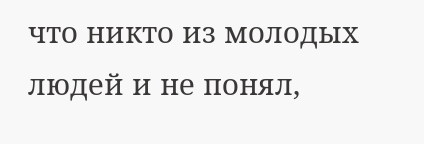что никто из молодых людей и не понял,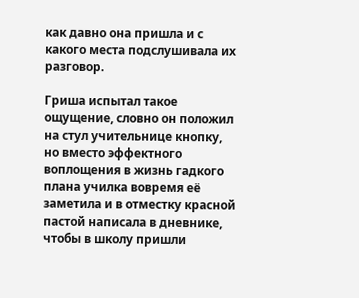как давно она пришла и с какого места подслушивала их разговор.

Гриша испытал такое ощущение, словно он положил на стул учительнице кнопку, но вместо эффектного воплощения в жизнь гадкого плана училка вовремя её заметила и в отместку красной пастой написала в дневнике, чтобы в школу пришли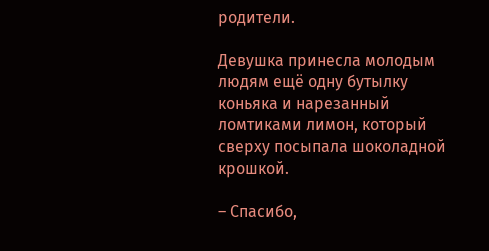родители.

Девушка принесла молодым людям ещё одну бутылку коньяка и нарезанный ломтиками лимон, который сверху посыпала шоколадной крошкой.

– Спасибо,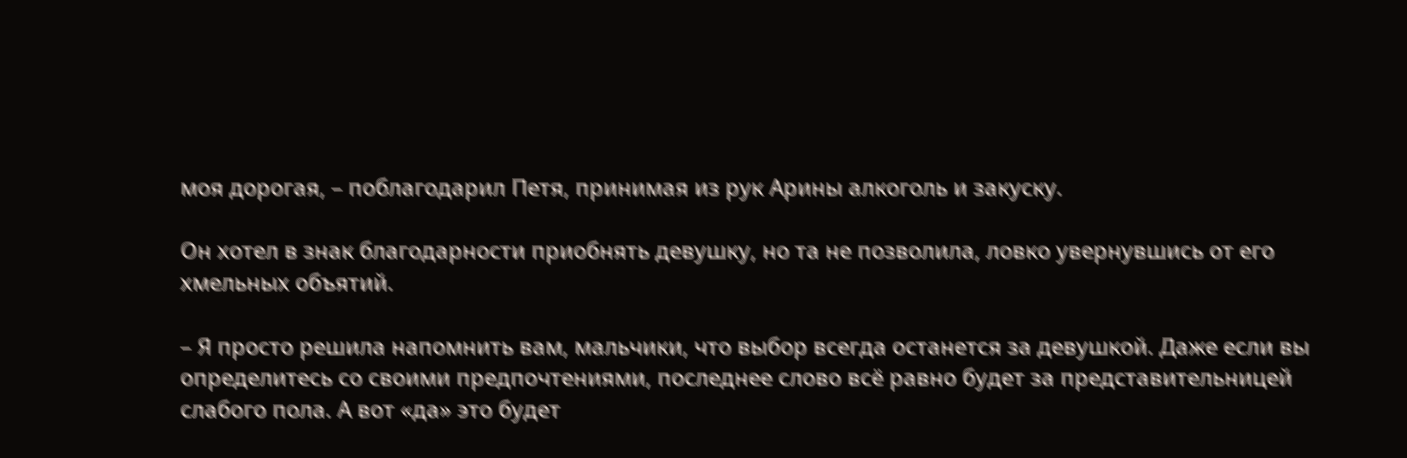моя дорогая, – поблагодарил Петя, принимая из рук Арины алкоголь и закуску.

Он хотел в знак благодарности приобнять девушку, но та не позволила, ловко увернувшись от его хмельных объятий.

– Я просто решила напомнить вам, мальчики, что выбор всегда останется за девушкой. Даже если вы определитесь со своими предпочтениями, последнее слово всё равно будет за представительницей слабого пола. А вот «да» это будет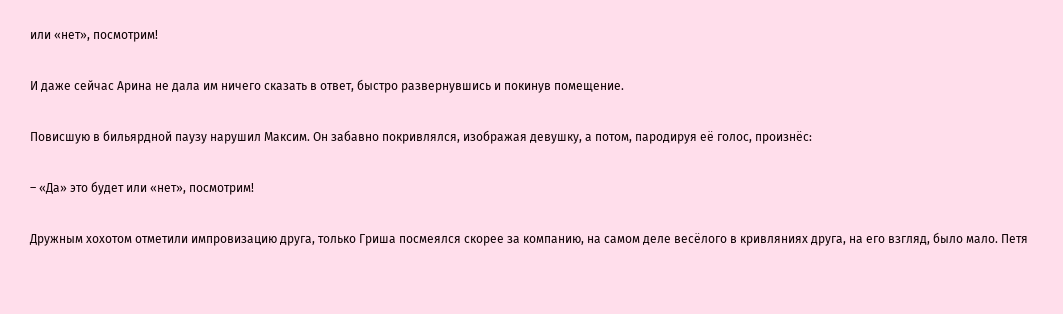или «нет», посмотрим!

И даже сейчас Арина не дала им ничего сказать в ответ, быстро развернувшись и покинув помещение.

Повисшую в бильярдной паузу нарушил Максим. Он забавно покривлялся, изображая девушку, а потом, пародируя её голос, произнёс:

– «Да» это будет или «нет», посмотрим!

Дружным хохотом отметили импровизацию друга, только Гриша посмеялся скорее за компанию, на самом деле весёлого в кривляниях друга, на его взгляд, было мало. Петя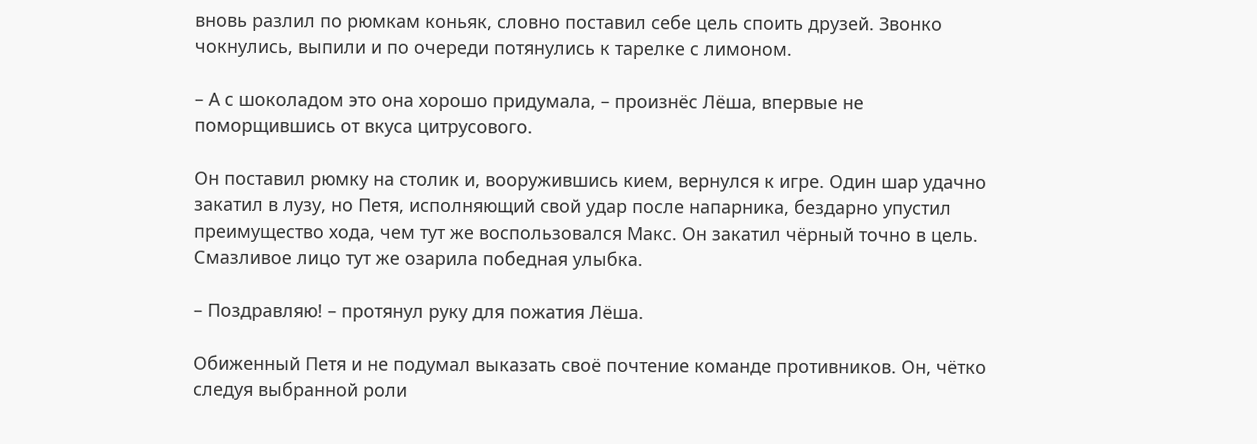вновь разлил по рюмкам коньяк, словно поставил себе цель споить друзей. Звонко чокнулись, выпили и по очереди потянулись к тарелке с лимоном.

– А с шоколадом это она хорошо придумала, – произнёс Лёша, впервые не поморщившись от вкуса цитрусового.

Он поставил рюмку на столик и, вооружившись кием, вернулся к игре. Один шар удачно закатил в лузу, но Петя, исполняющий свой удар после напарника, бездарно упустил преимущество хода, чем тут же воспользовался Макс. Он закатил чёрный точно в цель. Смазливое лицо тут же озарила победная улыбка.

– Поздравляю! – протянул руку для пожатия Лёша.

Обиженный Петя и не подумал выказать своё почтение команде противников. Он, чётко следуя выбранной роли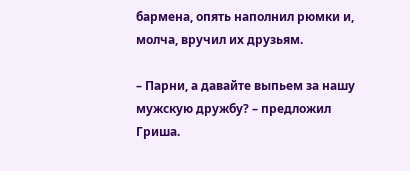бармена, опять наполнил рюмки и, молча, вручил их друзьям.

– Парни, а давайте выпьем за нашу мужскую дружбу? – предложил Гриша.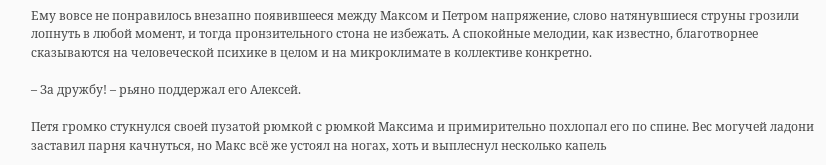Ему вовсе не понравилось внезапно появившееся между Максом и Петром напряжение, слово натянувшиеся струны грозили лопнуть в любой момент, и тогда пронзительного стона не избежать. А спокойные мелодии, как известно, благотворнее сказываются на человеческой психике в целом и на микроклимате в коллективе конкретно.

– За дружбу! – рьяно поддержал его Алексей.

Петя громко стукнулся своей пузатой рюмкой с рюмкой Максима и примирительно похлопал его по спине. Вес могучей ладони заставил парня качнуться, но Макс всё же устоял на ногах, хоть и выплеснул несколько капель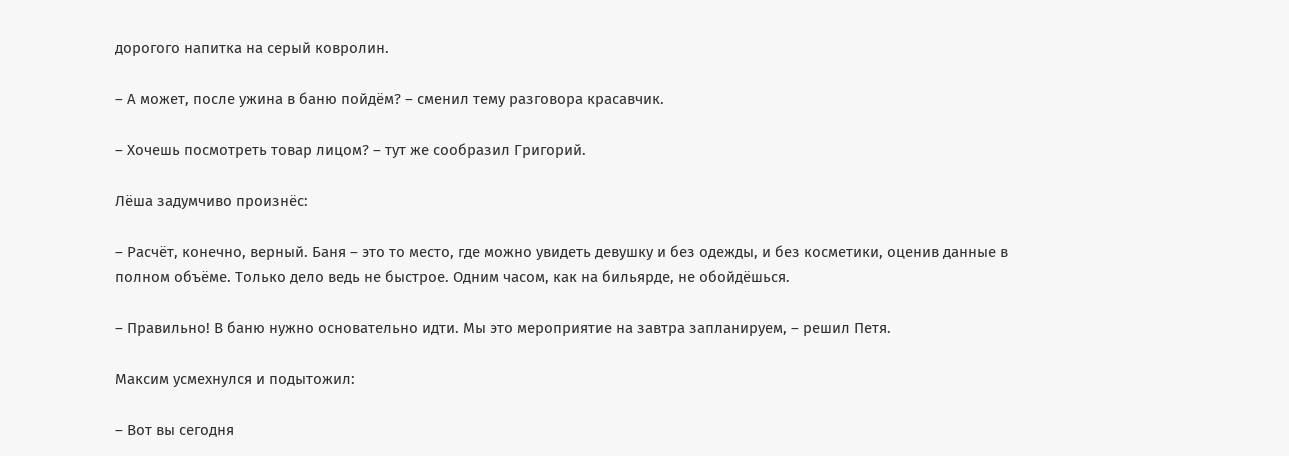дорогого напитка на серый ковролин.

– А может, после ужина в баню пойдём? – сменил тему разговора красавчик.

– Хочешь посмотреть товар лицом? – тут же сообразил Григорий.

Лёша задумчиво произнёс:

– Расчёт, конечно, верный. Баня – это то место, где можно увидеть девушку и без одежды, и без косметики, оценив данные в полном объёме. Только дело ведь не быстрое. Одним часом, как на бильярде, не обойдёшься.

– Правильно! В баню нужно основательно идти. Мы это мероприятие на завтра запланируем, – решил Петя.

Максим усмехнулся и подытожил:

– Вот вы сегодня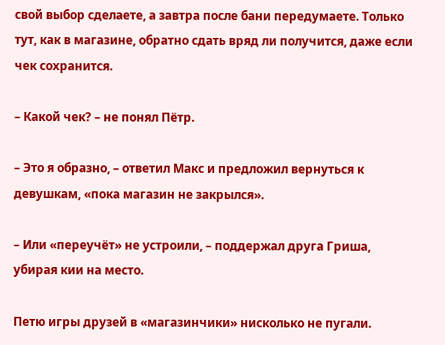свой выбор сделаете, а завтра после бани передумаете. Только тут, как в магазине, обратно сдать вряд ли получится, даже если чек сохранится.

– Какой чек? – не понял Пётр.

– Это я образно, – ответил Макс и предложил вернуться к девушкам, «пока магазин не закрылся».

– Или «переучёт» не устроили, – поддержал друга Гриша, убирая кии на место.

Петю игры друзей в «магазинчики» нисколько не пугали.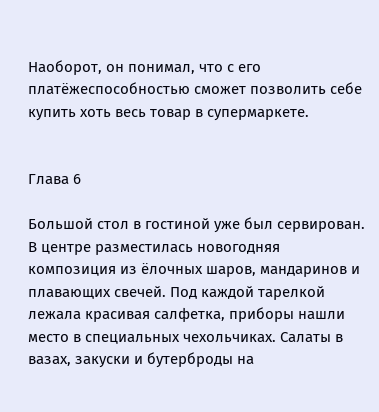Наоборот, он понимал, что с его платёжеспособностью сможет позволить себе купить хоть весь товар в супермаркете.


Глава 6

Большой стол в гостиной уже был сервирован. В центре разместилась новогодняя композиция из ёлочных шаров, мандаринов и плавающих свечей. Под каждой тарелкой лежала красивая салфетка, приборы нашли место в специальных чехольчиках. Салаты в вазах, закуски и бутерброды на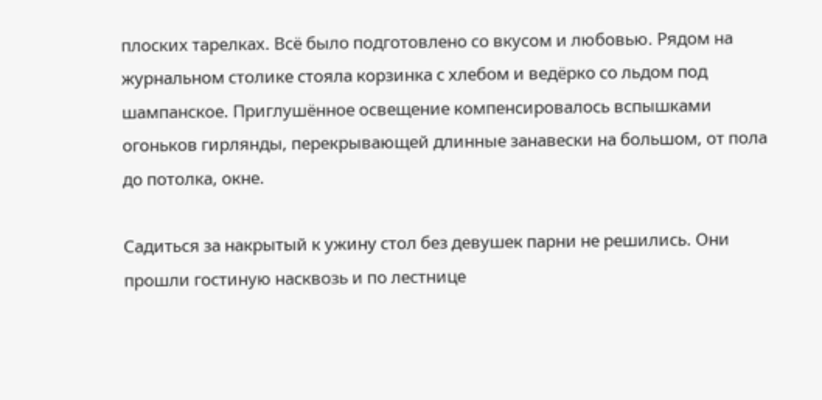плоских тарелках. Всё было подготовлено со вкусом и любовью. Рядом на журнальном столике стояла корзинка с хлебом и ведёрко со льдом под шампанское. Приглушённое освещение компенсировалось вспышками огоньков гирлянды, перекрывающей длинные занавески на большом, от пола до потолка, окне.

Садиться за накрытый к ужину стол без девушек парни не решились. Они прошли гостиную насквозь и по лестнице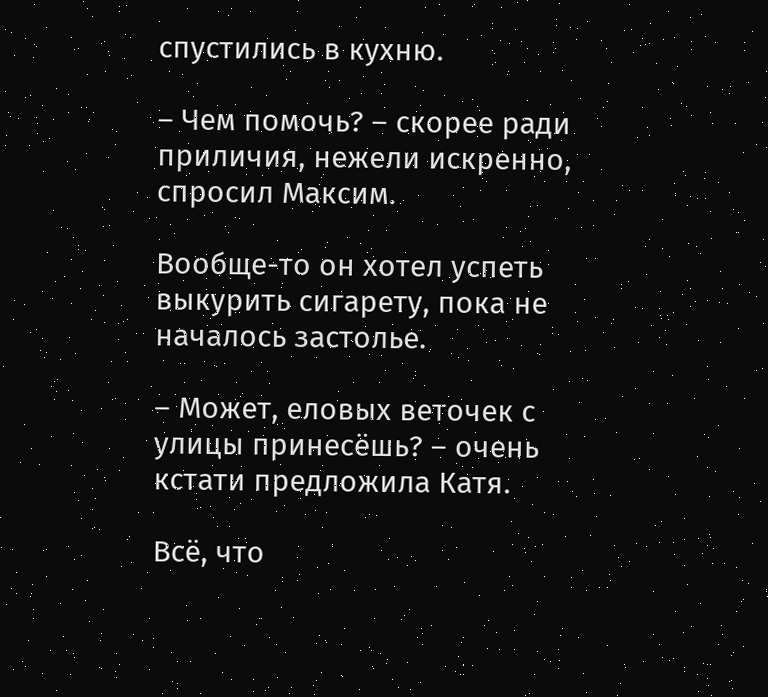спустились в кухню.

– Чем помочь? – скорее ради приличия, нежели искренно, спросил Максим.

Вообще-то он хотел успеть выкурить сигарету, пока не началось застолье.

– Может, еловых веточек с улицы принесёшь? – очень кстати предложила Катя.

Всё, что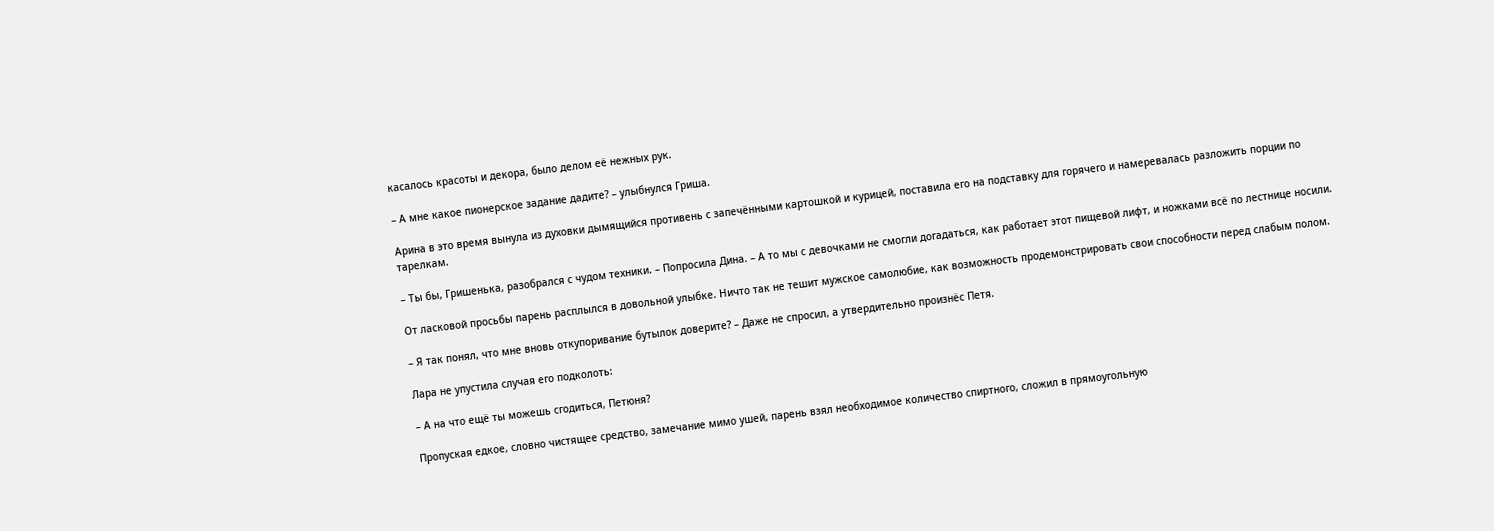касалось красоты и декора, было делом её нежных рук.

– А мне какое пионерское задание дадите? – улыбнулся Гриша.

Арина в это время вынула из духовки дымящийся противень с запечёнными картошкой и курицей, поставила его на подставку для горячего и намеревалась разложить порции по тарелкам.

– Ты бы, Гришенька, разобрался с чудом техники. – Попросила Дина. – А то мы с девочками не смогли догадаться, как работает этот пищевой лифт, и ножками всё по лестнице носили.

От ласковой просьбы парень расплылся в довольной улыбке. Ничто так не тешит мужское самолюбие, как возможность продемонстрировать свои способности перед слабым полом.

– Я так понял, что мне вновь откупоривание бутылок доверите? – Даже не спросил, а утвердительно произнёс Петя.

Лара не упустила случая его подколоть:

– А на что ещё ты можешь сгодиться, Петюня?

Пропуская едкое, словно чистящее средство, замечание мимо ушей, парень взял необходимое количество спиртного, сложил в прямоугольную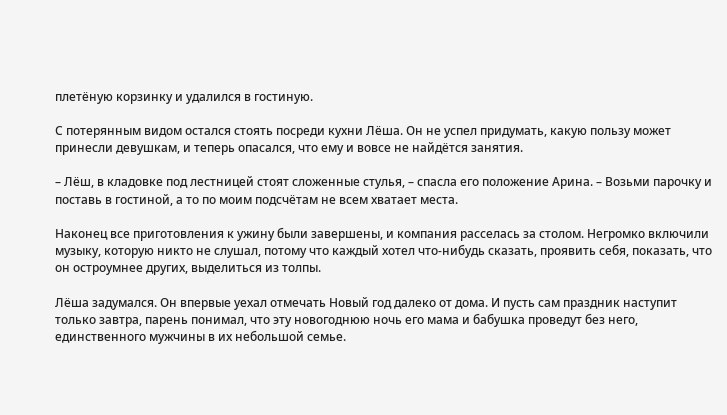плетёную корзинку и удалился в гостиную.

С потерянным видом остался стоять посреди кухни Лёша. Он не успел придумать, какую пользу может принесли девушкам, и теперь опасался, что ему и вовсе не найдётся занятия.

– Лёш, в кладовке под лестницей стоят сложенные стулья, – спасла его положение Арина. – Возьми парочку и поставь в гостиной, а то по моим подсчётам не всем хватает места.

Наконец все приготовления к ужину были завершены, и компания расселась за столом. Негромко включили музыку, которую никто не слушал, потому что каждый хотел что-нибудь сказать, проявить себя, показать, что он остроумнее других, выделиться из толпы.

Лёша задумался. Он впервые уехал отмечать Новый год далеко от дома. И пусть сам праздник наступит только завтра, парень понимал, что эту новогоднюю ночь его мама и бабушка проведут без него, единственного мужчины в их небольшой семье.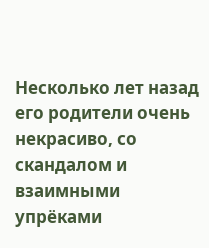Несколько лет назад его родители очень некрасиво, со скандалом и взаимными упрёками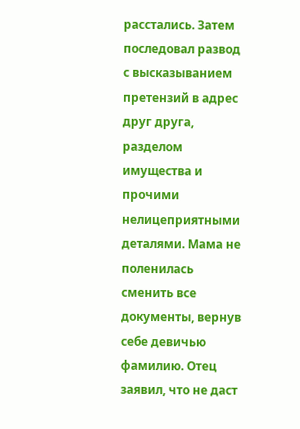расстались. Затем последовал развод с высказыванием претензий в адрес друг друга, разделом имущества и прочими нелицеприятными деталями. Мама не поленилась сменить все документы, вернув себе девичью фамилию. Отец заявил, что не даст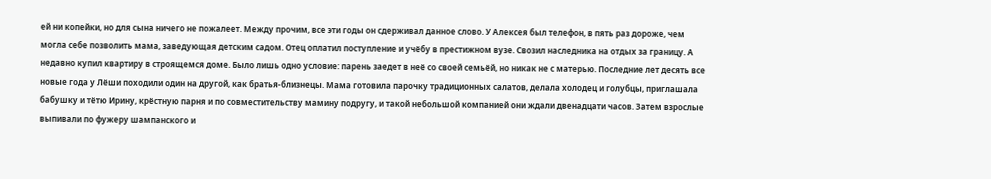ей ни копейки, но для сына ничего не пожалеет. Между прочим, все эти годы он сдерживал данное слово. У Алексея был телефон, в пять раз дороже, чем могла себе позволить мама, заведующая детским садом. Отец оплатил поступление и учёбу в престижном вузе. Свозил наследника на отдых за границу. А недавно купил квартиру в строящемся доме. Было лишь одно условие: парень заедет в неё со своей семьёй, но никак не с матерью. Последние лет десять все новые года у Лёши походили один на другой, как братья-близнецы. Мама готовила парочку традиционных салатов, делала холодец и голубцы, приглашала бабушку и тётю Ирину, крёстную парня и по совместительству мамину подругу, и такой небольшой компанией они ждали двенадцати часов. Затем взрослые выпивали по фужеру шампанского и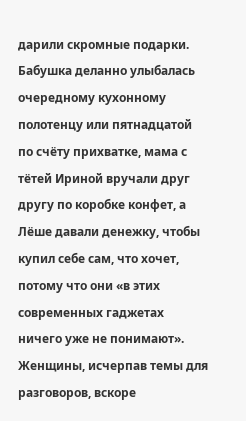дарили скромные подарки. Бабушка деланно улыбалась очередному кухонному полотенцу или пятнадцатой по счёту прихватке, мама с тётей Ириной вручали друг другу по коробке конфет, а Лёше давали денежку, чтобы купил себе сам, что хочет, потому что они «в этих современных гаджетах ничего уже не понимают». Женщины, исчерпав темы для разговоров, вскоре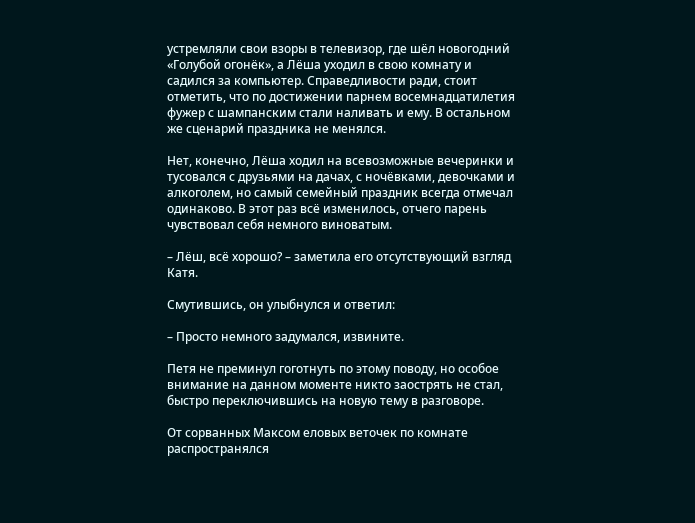устремляли свои взоры в телевизор, где шёл новогодний «Голубой огонёк», а Лёша уходил в свою комнату и садился за компьютер. Справедливости ради, стоит отметить, что по достижении парнем восемнадцатилетия фужер с шампанским стали наливать и ему. В остальном же сценарий праздника не менялся.

Нет, конечно, Лёша ходил на всевозможные вечеринки и тусовался с друзьями на дачах, с ночёвками, девочками и алкоголем, но самый семейный праздник всегда отмечал одинаково. В этот раз всё изменилось, отчего парень чувствовал себя немного виноватым.

– Лёш, всё хорошо? – заметила его отсутствующий взгляд Катя.

Смутившись, он улыбнулся и ответил:

– Просто немного задумался, извините.

Петя не преминул гоготнуть по этому поводу, но особое внимание на данном моменте никто заострять не стал, быстро переключившись на новую тему в разговоре.

От сорванных Максом еловых веточек по комнате распространялся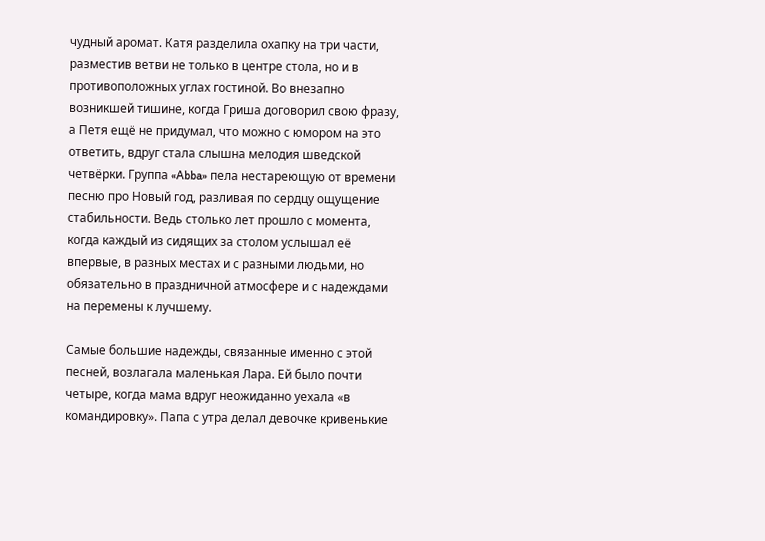чудный аромат. Катя разделила охапку на три части, разместив ветви не только в центре стола, но и в противоположных углах гостиной. Во внезапно возникшей тишине, когда Гриша договорил свою фразу, а Петя ещё не придумал, что можно с юмором на это ответить, вдруг стала слышна мелодия шведской четвёрки. Группа «Abba» пела нестареющую от времени песню про Новый год, разливая по сердцу ощущение стабильности. Ведь столько лет прошло с момента, когда каждый из сидящих за столом услышал её впервые, в разных местах и с разными людьми, но обязательно в праздничной атмосфере и с надеждами на перемены к лучшему.

Самые большие надежды, связанные именно с этой песней, возлагала маленькая Лара. Ей было почти четыре, когда мама вдруг неожиданно уехала «в командировку». Папа с утра делал девочке кривенькие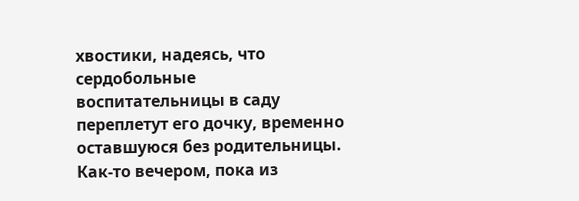хвостики, надеясь, что сердобольные воспитательницы в саду переплетут его дочку, временно оставшуюся без родительницы. Как-то вечером, пока из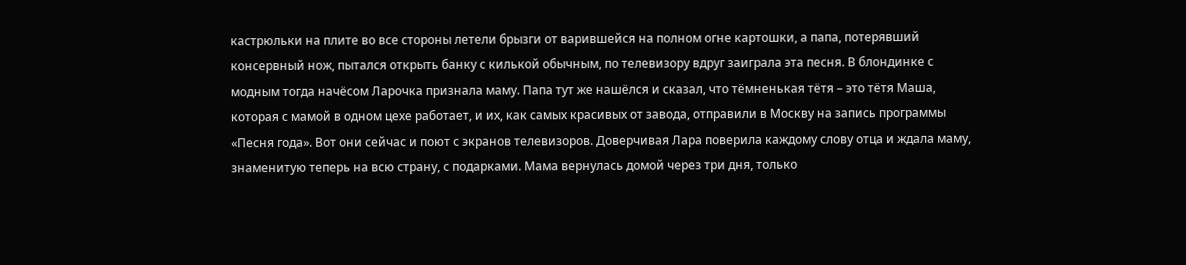кастрюльки на плите во все стороны летели брызги от варившейся на полном огне картошки, а папа, потерявший консервный нож, пытался открыть банку с килькой обычным, по телевизору вдруг заиграла эта песня. В блондинке с модным тогда начёсом Ларочка признала маму. Папа тут же нашёлся и сказал, что тёмненькая тётя – это тётя Маша, которая с мамой в одном цехе работает, и их, как самых красивых от завода, отправили в Москву на запись программы «Песня года». Вот они сейчас и поют с экранов телевизоров. Доверчивая Лара поверила каждому слову отца и ждала маму, знаменитую теперь на всю страну, с подарками. Мама вернулась домой через три дня, только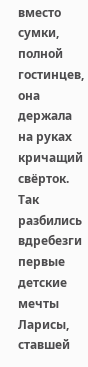вместо сумки, полной гостинцев, она держала на руках кричащий свёрток. Так разбились вдребезги первые детские мечты Ларисы, ставшей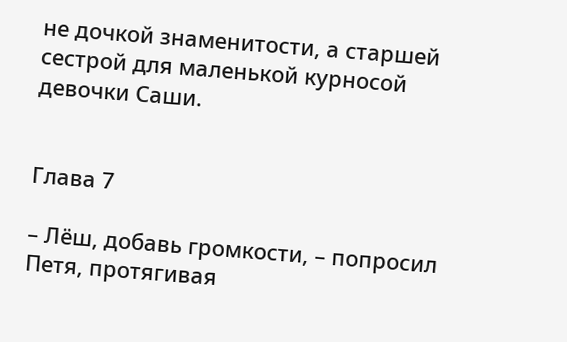не дочкой знаменитости, а старшей сестрой для маленькой курносой девочки Саши.


Глава 7

– Лёш, добавь громкости, – попросил Петя, протягивая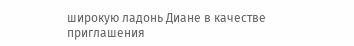широкую ладонь Диане в качестве приглашения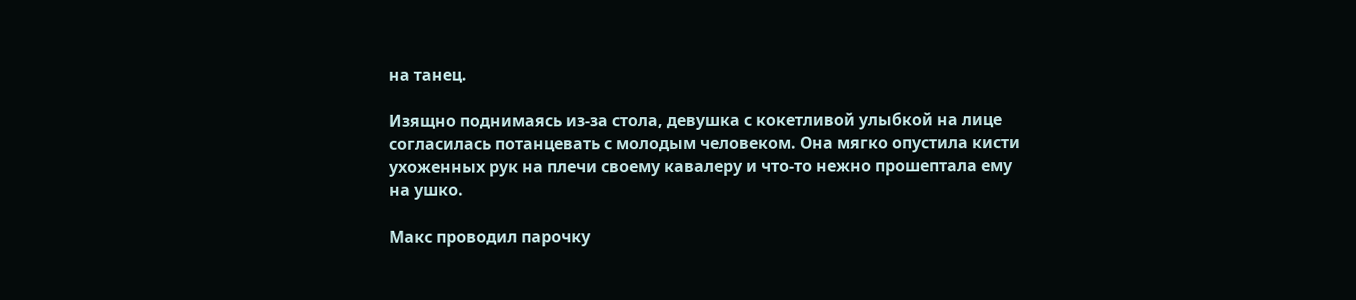на танец.

Изящно поднимаясь из-за стола, девушка с кокетливой улыбкой на лице согласилась потанцевать с молодым человеком. Она мягко опустила кисти ухоженных рук на плечи своему кавалеру и что-то нежно прошептала ему на ушко.

Макс проводил парочку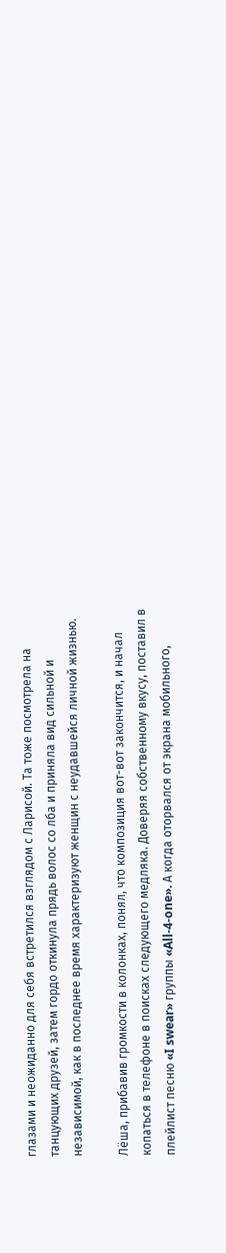глазами и неожиданно для себя встретился взглядом с Ларисой. Та тоже посмотрела на танцующих друзей, затем гордо откинула прядь волос со лба и приняла вид сильной и независимой, как в последнее время характеризуют женщин с неудавшейся личной жизнью.

Лёша, прибавив громкости в колонках, понял, что композиция вот-вот закончится, и начал копаться в телефоне в поисках следующего медляка. Доверяя собственному вкусу, поставил в плейлист песню «I swear» группы «All-4-one». А когда оторвался от экрана мобильного,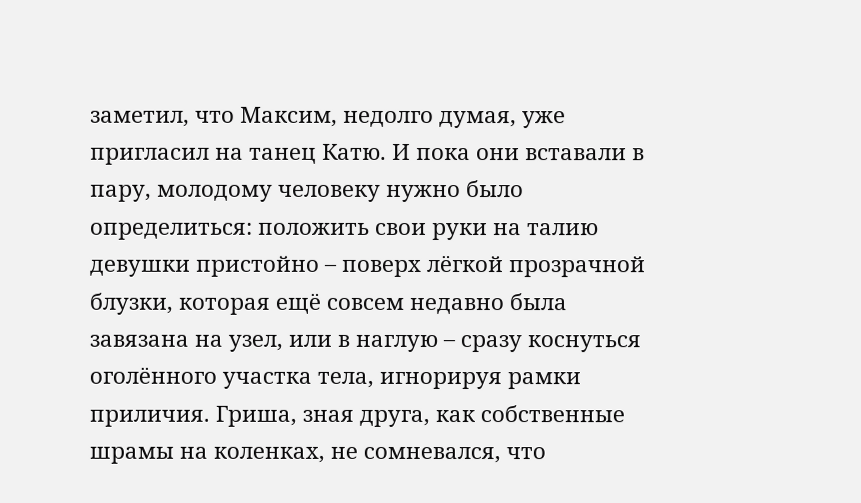заметил, что Максим, недолго думая, уже пригласил на танец Катю. И пока они вставали в пару, молодому человеку нужно было определиться: положить свои руки на талию девушки пристойно – поверх лёгкой прозрачной блузки, которая ещё совсем недавно была завязана на узел, или в наглую – сразу коснуться оголённого участка тела, игнорируя рамки приличия. Гриша, зная друга, как собственные шрамы на коленках, не сомневался, что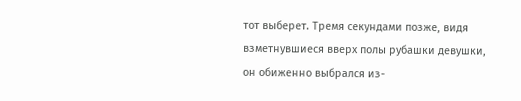тот выберет. Тремя секундами позже, видя взметнувшиеся вверх полы рубашки девушки, он обиженно выбрался из-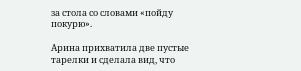за стола со словами «пойду покурю».

Арина прихватила две пустые тарелки и сделала вид, что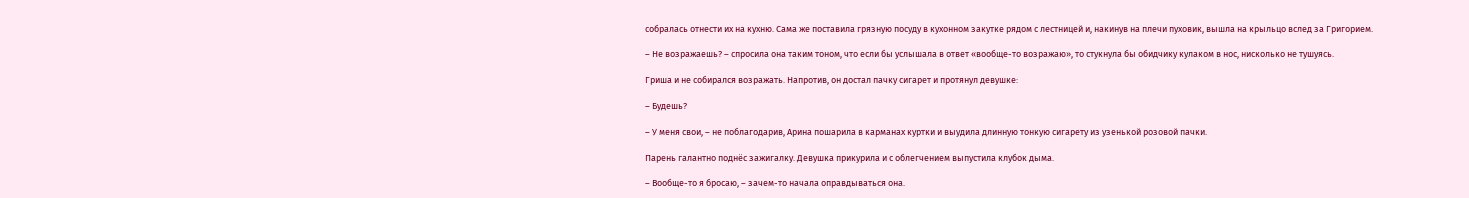собралась отнести их на кухню. Сама же поставила грязную посуду в кухонном закутке рядом с лестницей и, накинув на плечи пуховик, вышла на крыльцо вслед за Григорием.

– Не возражаешь? – спросила она таким тоном, что если бы услышала в ответ «вообще-то возражаю», то стукнула бы обидчику кулаком в нос, нисколько не тушуясь.

Гриша и не собирался возражать. Напротив, он достал пачку сигарет и протянул девушке:

– Будешь?

– У меня свои, – не поблагодарив, Арина пошарила в карманах куртки и выудила длинную тонкую сигарету из узенькой розовой пачки.

Парень галантно поднёс зажигалку. Девушка прикурила и с облегчением выпустила клубок дыма.

– Вообще-то я бросаю, – зачем-то начала оправдываться она.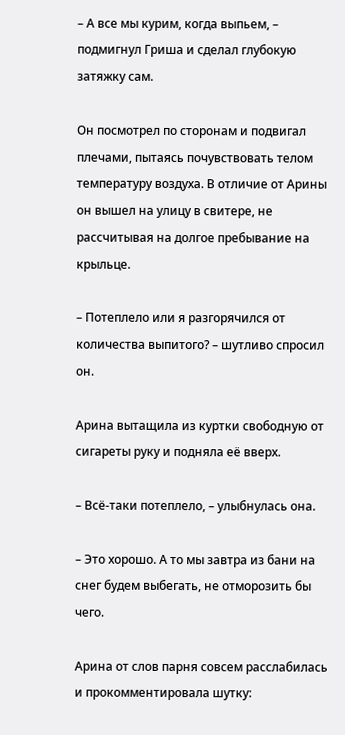– А все мы курим, когда выпьем, – подмигнул Гриша и сделал глубокую затяжку сам.

Он посмотрел по сторонам и подвигал плечами, пытаясь почувствовать телом температуру воздуха. В отличие от Арины он вышел на улицу в свитере, не рассчитывая на долгое пребывание на крыльце.

– Потеплело или я разгорячился от количества выпитого? – шутливо спросил он.

Арина вытащила из куртки свободную от сигареты руку и подняла её вверх.

– Всё-таки потеплело, – улыбнулась она.

– Это хорошо. А то мы завтра из бани на снег будем выбегать, не отморозить бы чего.

Арина от слов парня совсем расслабилась и прокомментировала шутку: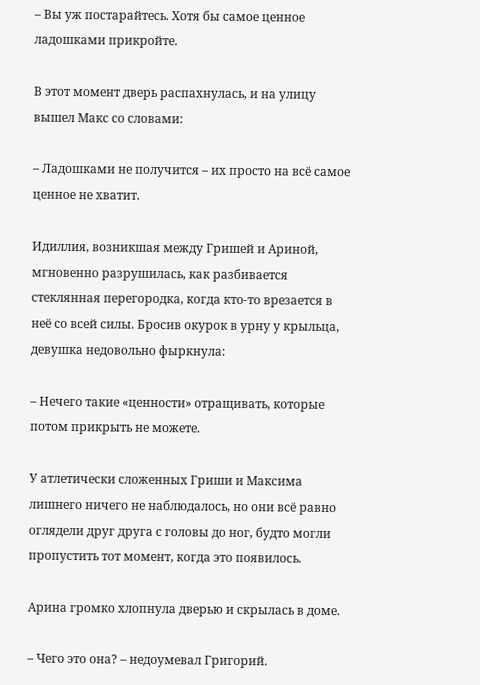– Вы уж постарайтесь. Хотя бы самое ценное ладошками прикройте.

В этот момент дверь распахнулась, и на улицу вышел Макс со словами:

– Ладошками не получится – их просто на всё самое ценное не хватит.

Идиллия, возникшая между Гришей и Ариной, мгновенно разрушилась, как разбивается стеклянная перегородка, когда кто-то врезается в неё со всей силы. Бросив окурок в урну у крыльца, девушка недовольно фыркнула:

– Нечего такие «ценности» отращивать, которые потом прикрыть не можете.

У атлетически сложенных Гриши и Максима лишнего ничего не наблюдалось, но они всё равно оглядели друг друга с головы до ног, будто могли пропустить тот момент, когда это появилось.

Арина громко хлопнула дверью и скрылась в доме.

– Чего это она? – недоумевал Григорий.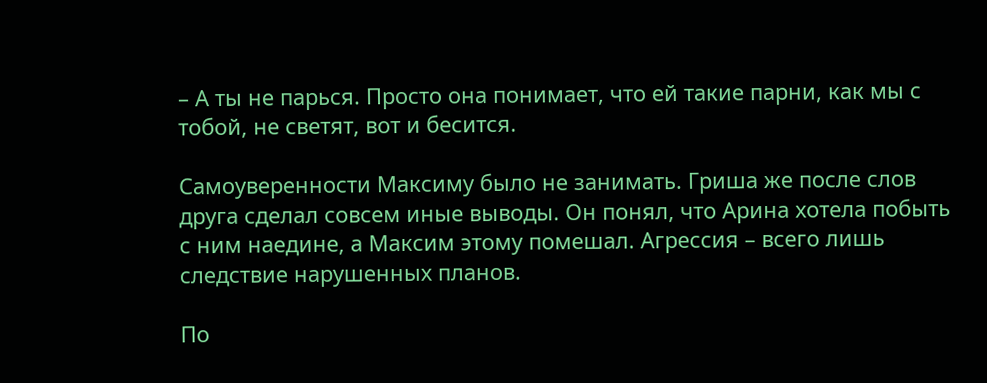– А ты не парься. Просто она понимает, что ей такие парни, как мы с тобой, не светят, вот и бесится.

Самоуверенности Максиму было не занимать. Гриша же после слов друга сделал совсем иные выводы. Он понял, что Арина хотела побыть с ним наедине, а Максим этому помешал. Агрессия – всего лишь следствие нарушенных планов.

По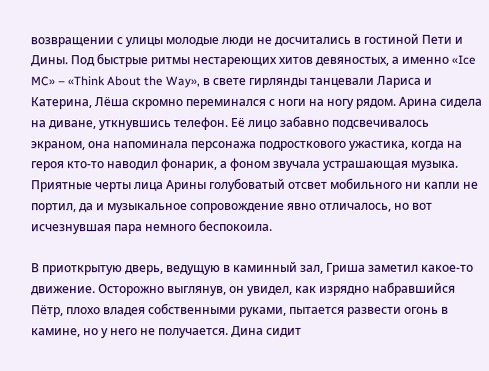возвращении с улицы молодые люди не досчитались в гостиной Пети и Дины. Под быстрые ритмы нестареющих хитов девяностых, а именно «Ice MC» – «Think About the Way», в свете гирлянды танцевали Лариса и Катерина, Лёша скромно переминался с ноги на ногу рядом. Арина сидела на диване, уткнувшись телефон. Её лицо забавно подсвечивалось экраном, она напоминала персонажа подросткового ужастика, когда на героя кто-то наводил фонарик, а фоном звучала устрашающая музыка. Приятные черты лица Арины голубоватый отсвет мобильного ни капли не портил, да и музыкальное сопровождение явно отличалось, но вот исчезнувшая пара немного беспокоила.

В приоткрытую дверь, ведущую в каминный зал, Гриша заметил какое-то движение. Осторожно выглянув, он увидел, как изрядно набравшийся Пётр, плохо владея собственными руками, пытается развести огонь в камине, но у него не получается. Дина сидит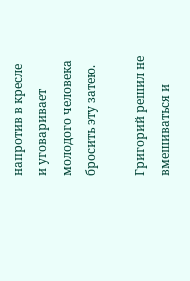напротив в кресле и уговаривает молодого человека бросить эту затею.

Григорий решил не вмешиваться и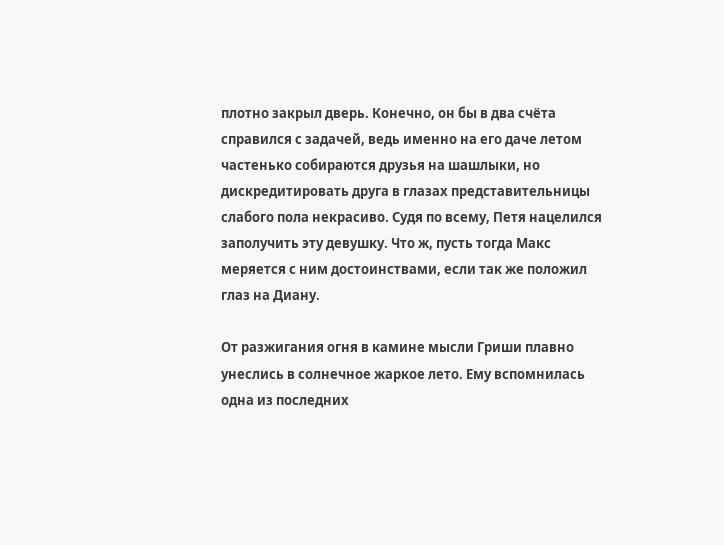плотно закрыл дверь. Конечно, он бы в два счёта справился с задачей, ведь именно на его даче летом частенько собираются друзья на шашлыки, но дискредитировать друга в глазах представительницы слабого пола некрасиво. Судя по всему, Петя нацелился заполучить эту девушку. Что ж, пусть тогда Макс меряется с ним достоинствами, если так же положил глаз на Диану.

От разжигания огня в камине мысли Гриши плавно унеслись в солнечное жаркое лето. Ему вспомнилась одна из последних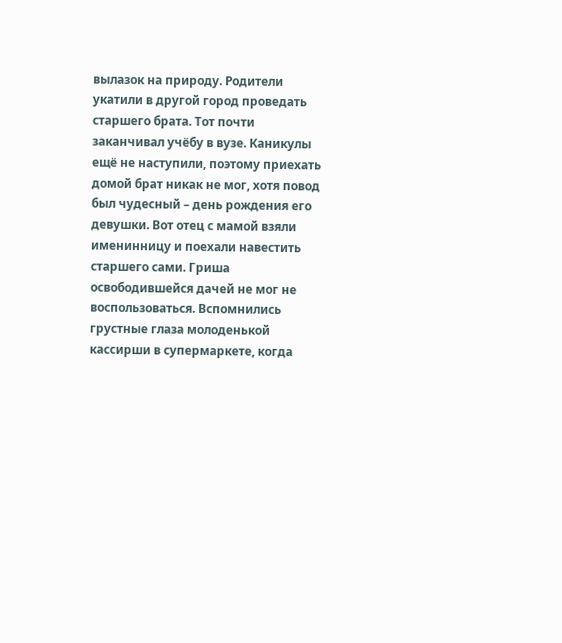вылазок на природу. Родители укатили в другой город проведать старшего брата. Тот почти заканчивал учёбу в вузе. Каникулы ещё не наступили, поэтому приехать домой брат никак не мог, хотя повод был чудесный – день рождения его девушки. Вот отец с мамой взяли именинницу и поехали навестить старшего сами. Гриша освободившейся дачей не мог не воспользоваться. Вспомнились грустные глаза молоденькой кассирши в супермаркете, когда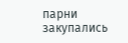парни закупались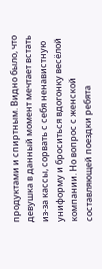продуктами и спиртным. Видно было, что девушка в данный момент мечтает встать из-за кассы, сорвать с себя ненавистную униформу и броситься вдогонку весёлой компании. Но вопрос с женской составляющей поездки ребята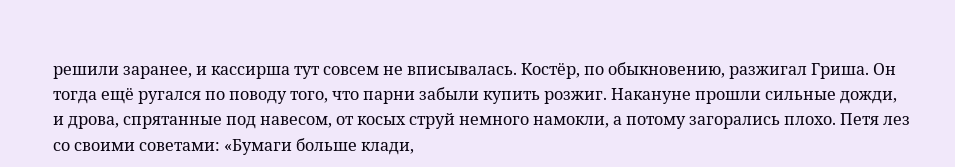решили заранее, и кассирша тут совсем не вписывалась. Костёр, по обыкновению, разжигал Гриша. Он тогда ещё ругался по поводу того, что парни забыли купить розжиг. Накануне прошли сильные дожди, и дрова, спрятанные под навесом, от косых струй немного намокли, а потому загорались плохо. Петя лез со своими советами: «Бумаги больше клади,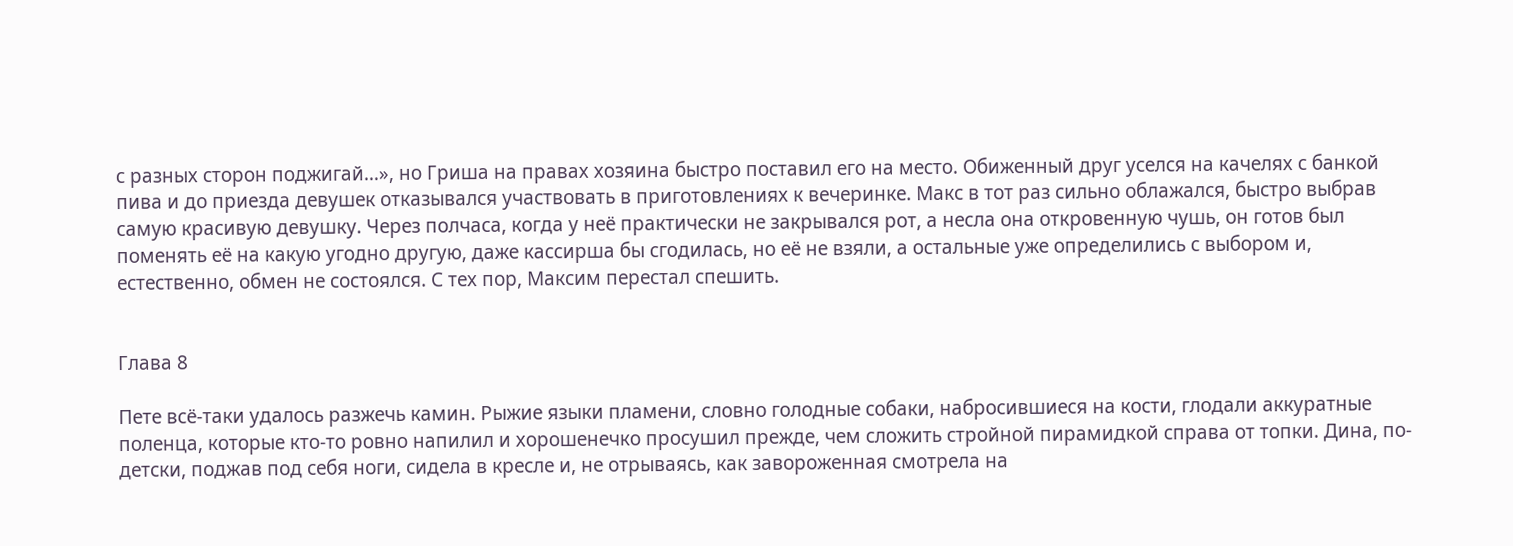с разных сторон поджигай…», но Гриша на правах хозяина быстро поставил его на место. Обиженный друг уселся на качелях с банкой пива и до приезда девушек отказывался участвовать в приготовлениях к вечеринке. Макс в тот раз сильно облажался, быстро выбрав самую красивую девушку. Через полчаса, когда у неё практически не закрывался рот, а несла она откровенную чушь, он готов был поменять её на какую угодно другую, даже кассирша бы сгодилась, но её не взяли, а остальные уже определились с выбором и, естественно, обмен не состоялся. С тех пор, Максим перестал спешить.


Глава 8

Пете всё-таки удалось разжечь камин. Рыжие языки пламени, словно голодные собаки, набросившиеся на кости, глодали аккуратные поленца, которые кто-то ровно напилил и хорошенечко просушил прежде, чем сложить стройной пирамидкой справа от топки. Дина, по-детски, поджав под себя ноги, сидела в кресле и, не отрываясь, как завороженная смотрела на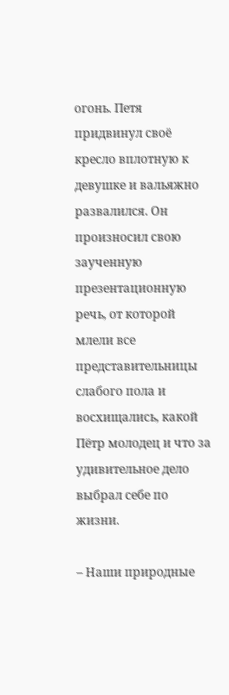огонь. Петя придвинул своё кресло вплотную к девушке и вальяжно развалился. Он произносил свою заученную презентационную речь, от которой млели все представительницы слабого пола и восхищались, какой Пётр молодец и что за удивительное дело выбрал себе по жизни.

– Наши природные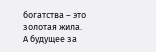богатства – это золотая жила. А будущее за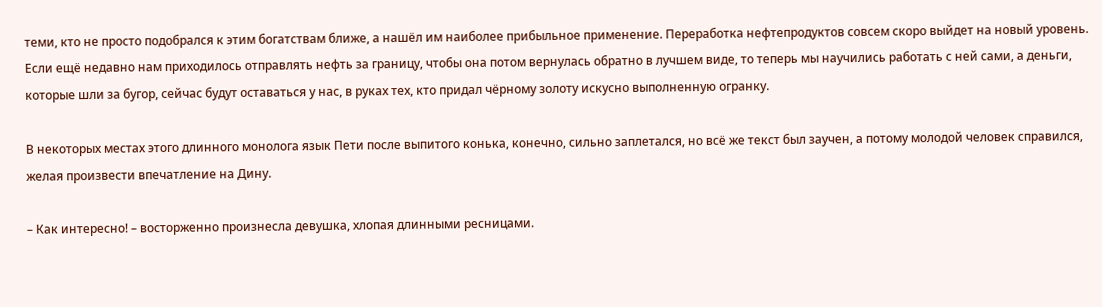теми, кто не просто подобрался к этим богатствам ближе, а нашёл им наиболее прибыльное применение. Переработка нефтепродуктов совсем скоро выйдет на новый уровень. Если ещё недавно нам приходилось отправлять нефть за границу, чтобы она потом вернулась обратно в лучшем виде, то теперь мы научились работать с ней сами, а деньги, которые шли за бугор, сейчас будут оставаться у нас, в руках тех, кто придал чёрному золоту искусно выполненную огранку.

В некоторых местах этого длинного монолога язык Пети после выпитого конька, конечно, сильно заплетался, но всё же текст был заучен, а потому молодой человек справился, желая произвести впечатление на Дину.

– Как интересно! – восторженно произнесла девушка, хлопая длинными ресницами.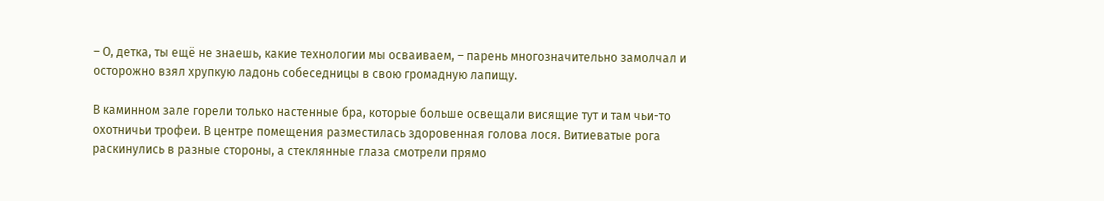– О, детка, ты ещё не знаешь, какие технологии мы осваиваем, – парень многозначительно замолчал и осторожно взял хрупкую ладонь собеседницы в свою громадную лапищу.

В каминном зале горели только настенные бра, которые больше освещали висящие тут и там чьи-то охотничьи трофеи. В центре помещения разместилась здоровенная голова лося. Витиеватые рога раскинулись в разные стороны, а стеклянные глаза смотрели прямо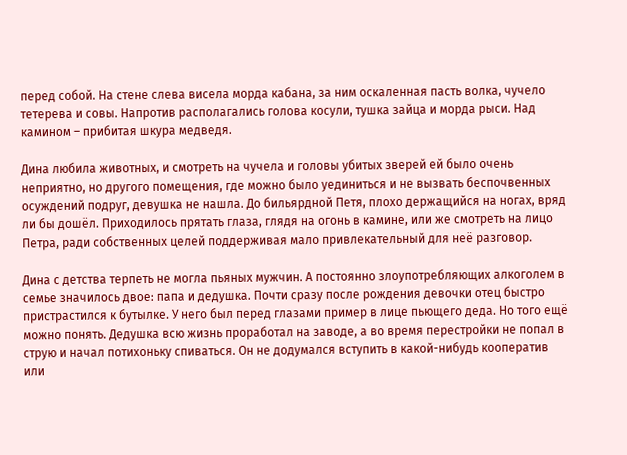перед собой. На стене слева висела морда кабана, за ним оскаленная пасть волка, чучело тетерева и совы. Напротив располагались голова косули, тушка зайца и морда рыси. Над камином – прибитая шкура медведя.

Дина любила животных, и смотреть на чучела и головы убитых зверей ей было очень неприятно, но другого помещения, где можно было уединиться и не вызвать беспочвенных осуждений подруг, девушка не нашла. До бильярдной Петя, плохо держащийся на ногах, вряд ли бы дошёл. Приходилось прятать глаза, глядя на огонь в камине, или же смотреть на лицо Петра, ради собственных целей поддерживая мало привлекательный для неё разговор.

Дина с детства терпеть не могла пьяных мужчин. А постоянно злоупотребляющих алкоголем в семье значилось двое: папа и дедушка. Почти сразу после рождения девочки отец быстро пристрастился к бутылке. У него был перед глазами пример в лице пьющего деда. Но того ещё можно понять. Дедушка всю жизнь проработал на заводе, а во время перестройки не попал в струю и начал потихоньку спиваться. Он не додумался вступить в какой-нибудь кооператив или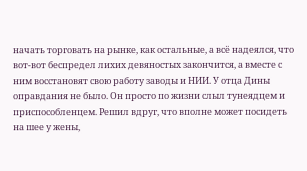начать торговать на рынке, как остальные, а всё надеялся, что вот-вот беспредел лихих девяностых закончится, а вместе с ним восстановят свою работу заводы и НИИ. У отца Дины оправдания не было. Он просто по жизни слыл тунеядцем и приспособленцем. Решил вдруг, что вполне может посидеть на шее у жены,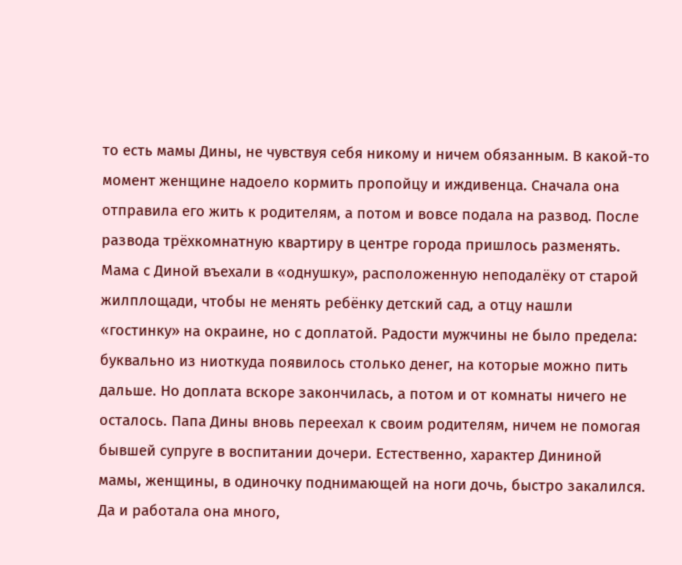то есть мамы Дины, не чувствуя себя никому и ничем обязанным. В какой-то момент женщине надоело кормить пропойцу и иждивенца. Сначала она отправила его жить к родителям, а потом и вовсе подала на развод. После развода трёхкомнатную квартиру в центре города пришлось разменять. Мама с Диной въехали в «однушку», расположенную неподалёку от старой жилплощади, чтобы не менять ребёнку детский сад, а отцу нашли «гостинку» на окраине, но с доплатой. Радости мужчины не было предела: буквально из ниоткуда появилось столько денег, на которые можно пить дальше. Но доплата вскоре закончилась, а потом и от комнаты ничего не осталось. Папа Дины вновь переехал к своим родителям, ничем не помогая бывшей супруге в воспитании дочери. Естественно, характер Дининой мамы, женщины, в одиночку поднимающей на ноги дочь, быстро закалился. Да и работала она много,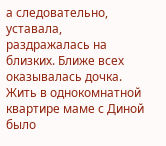а следовательно, уставала, раздражалась на близких. Ближе всех оказывалась дочка. Жить в однокомнатной квартире маме с Диной было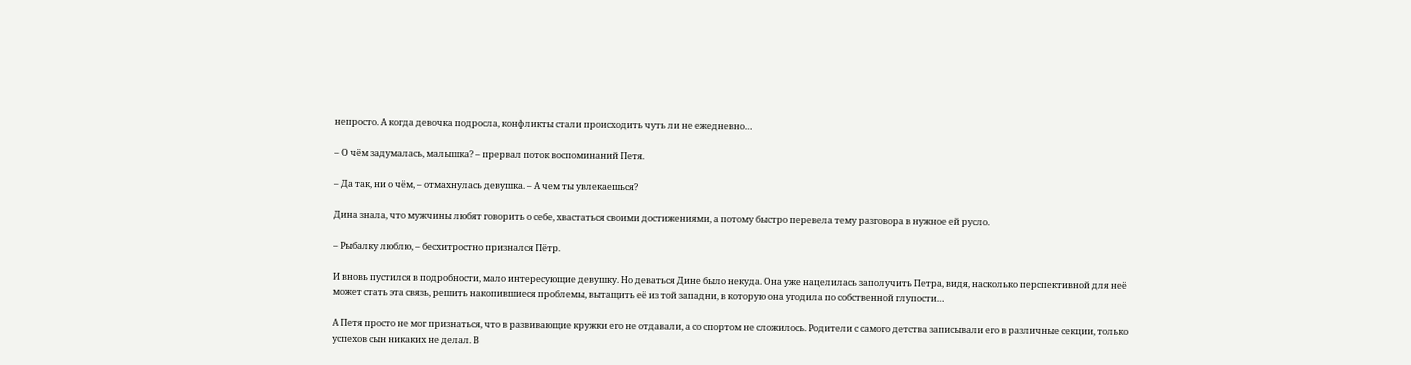непросто. А когда девочка подросла, конфликты стали происходить чуть ли не ежедневно…

– О чём задумалась, малышка? – прервал поток воспоминаний Петя.

– Да так, ни о чём, – отмахнулась девушка. – А чем ты увлекаешься?

Дина знала, что мужчины любят говорить о себе, хвастаться своими достижениями, а потому быстро перевела тему разговора в нужное ей русло.

– Рыбалку люблю, – бесхитростно признался Пётр.

И вновь пустился в подробности, мало интересующие девушку. Но деваться Дине было некуда. Она уже нацелилась заполучить Петра, видя, насколько перспективной для неё может стать эта связь, решить накопившиеся проблемы, вытащить её из той западни, в которую она угодила по собственной глупости…

А Петя просто не мог признаться, что в развивающие кружки его не отдавали, а со спортом не сложилось. Родители с самого детства записывали его в различные секции, только успехов сын никаких не делал. В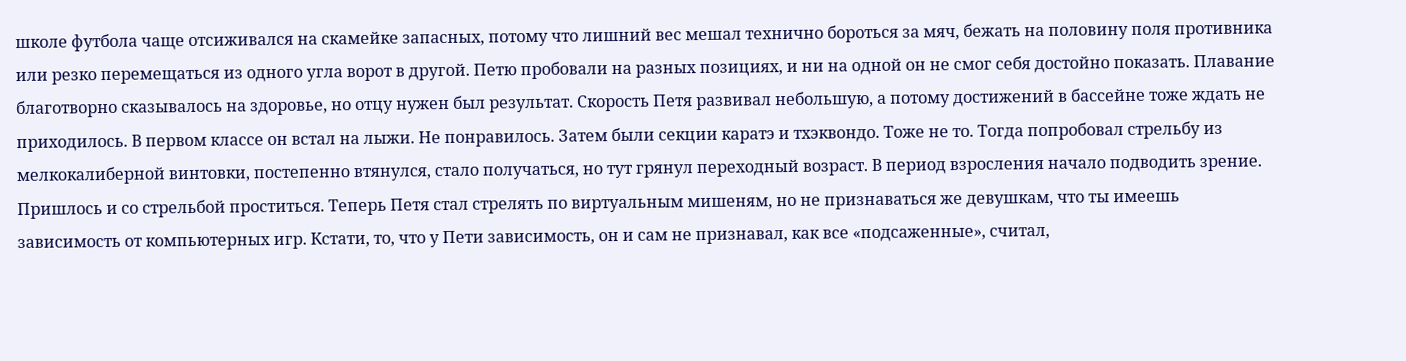школе футбола чаще отсиживался на скамейке запасных, потому что лишний вес мешал технично бороться за мяч, бежать на половину поля противника или резко перемещаться из одного угла ворот в другой. Петю пробовали на разных позициях, и ни на одной он не смог себя достойно показать. Плавание благотворно сказывалось на здоровье, но отцу нужен был результат. Скорость Петя развивал небольшую, а потому достижений в бассейне тоже ждать не приходилось. В первом классе он встал на лыжи. Не понравилось. Затем были секции каратэ и тхэквондо. Тоже не то. Тогда попробовал стрельбу из мелкокалиберной винтовки, постепенно втянулся, стало получаться, но тут грянул переходный возраст. В период взросления начало подводить зрение. Пришлось и со стрельбой проститься. Теперь Петя стал стрелять по виртуальным мишеням, но не признаваться же девушкам, что ты имеешь зависимость от компьютерных игр. Кстати, то, что у Пети зависимость, он и сам не признавал, как все «подсаженные», считал,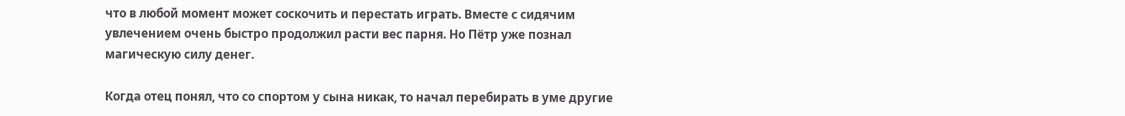что в любой момент может соскочить и перестать играть. Вместе с сидячим увлечением очень быстро продолжил расти вес парня. Но Пётр уже познал магическую силу денег.

Когда отец понял, что со спортом у сына никак, то начал перебирать в уме другие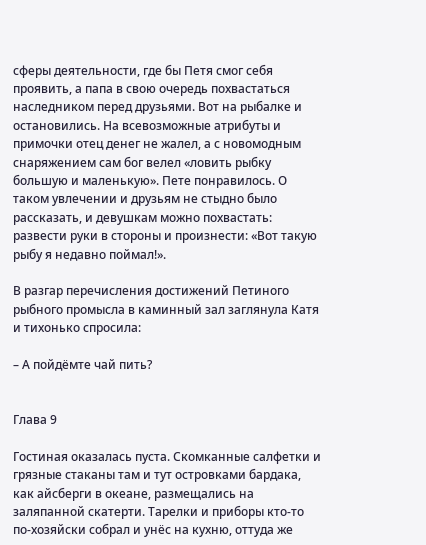сферы деятельности, где бы Петя смог себя проявить, а папа в свою очередь похвастаться наследником перед друзьями. Вот на рыбалке и остановились. На всевозможные атрибуты и примочки отец денег не жалел, а с новомодным снаряжением сам бог велел «ловить рыбку большую и маленькую». Пете понравилось. О таком увлечении и друзьям не стыдно было рассказать, и девушкам можно похвастать: развести руки в стороны и произнести: «Вот такую рыбу я недавно поймал!».

В разгар перечисления достижений Петиного рыбного промысла в каминный зал заглянула Катя и тихонько спросила:

– А пойдёмте чай пить?


Глава 9

Гостиная оказалась пуста. Скомканные салфетки и грязные стаканы там и тут островками бардака, как айсберги в океане, размещались на заляпанной скатерти. Тарелки и приборы кто-то по-хозяйски собрал и унёс на кухню, оттуда же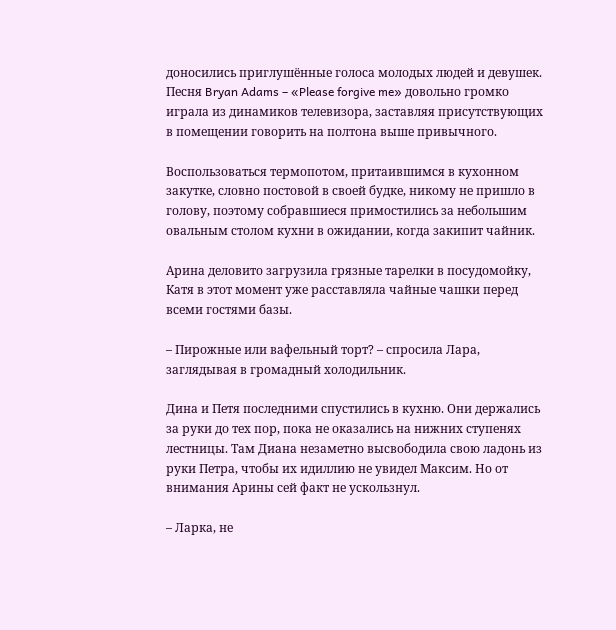доносились приглушённые голоса молодых людей и девушек. Песня Bryan Adams – «Please forgive me» довольно громко играла из динамиков телевизора, заставляя присутствующих в помещении говорить на полтона выше привычного.

Воспользоваться термопотом, притаившимся в кухонном закутке, словно постовой в своей будке, никому не пришло в голову, поэтому собравшиеся примостились за небольшим овальным столом кухни в ожидании, когда закипит чайник.

Арина деловито загрузила грязные тарелки в посудомойку, Катя в этот момент уже расставляла чайные чашки перед всеми гостями базы.

– Пирожные или вафельный торт? – спросила Лара, заглядывая в громадный холодильник.

Дина и Петя последними спустились в кухню. Они держались за руки до тех пор, пока не оказались на нижних ступенях лестницы. Там Диана незаметно высвободила свою ладонь из руки Петра, чтобы их идиллию не увидел Максим. Но от внимания Арины сей факт не ускользнул.

– Ларка, не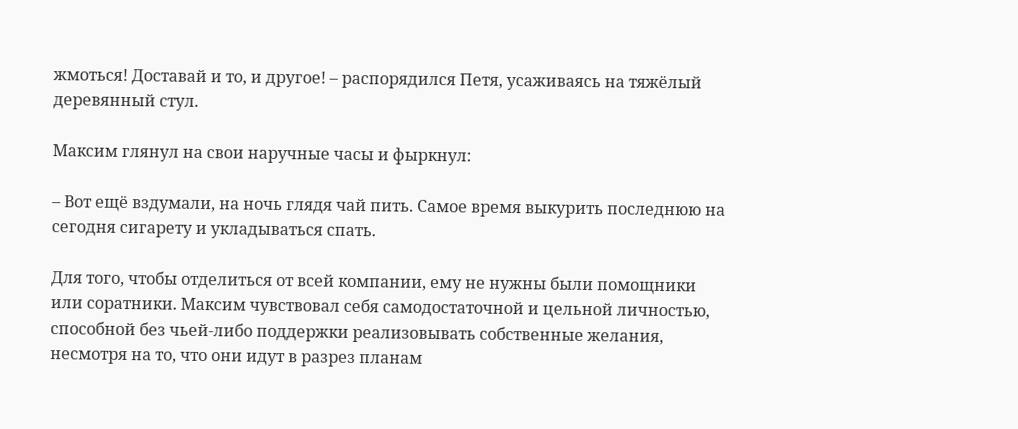жмоться! Доставай и то, и другое! – распорядился Петя, усаживаясь на тяжёлый деревянный стул.

Максим глянул на свои наручные часы и фыркнул:

– Вот ещё вздумали, на ночь глядя чай пить. Самое время выкурить последнюю на сегодня сигарету и укладываться спать.

Для того, чтобы отделиться от всей компании, ему не нужны были помощники или соратники. Максим чувствовал себя самодостаточной и цельной личностью, способной без чьей-либо поддержки реализовывать собственные желания, несмотря на то, что они идут в разрез планам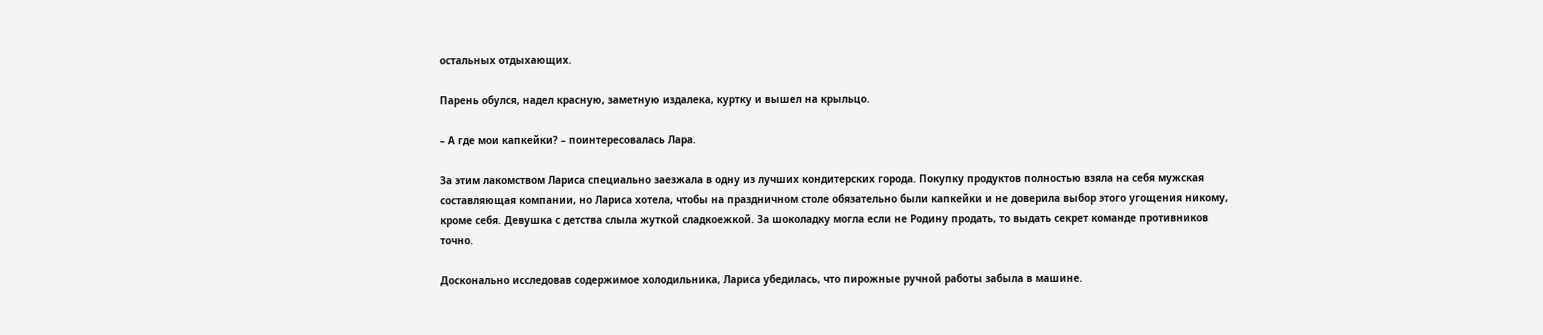остальных отдыхающих.

Парень обулся, надел красную, заметную издалека, куртку и вышел на крыльцо.

– А где мои капкейки? – поинтересовалась Лара.

За этим лакомством Лариса специально заезжала в одну из лучших кондитерских города. Покупку продуктов полностью взяла на себя мужская составляющая компании, но Лариса хотела, чтобы на праздничном столе обязательно были капкейки и не доверила выбор этого угощения никому, кроме себя. Девушка с детства слыла жуткой сладкоежкой. За шоколадку могла если не Родину продать, то выдать секрет команде противников точно.

Досконально исследовав содержимое холодильника, Лариса убедилась, что пирожные ручной работы забыла в машине.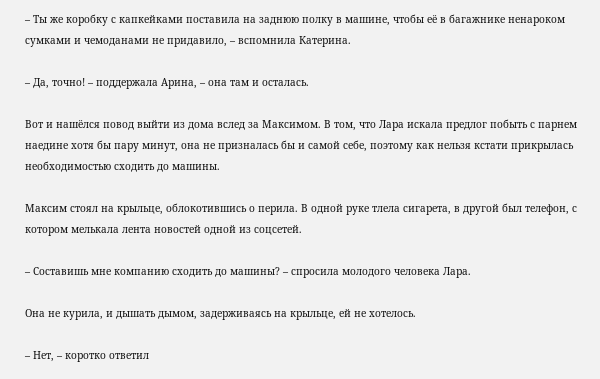– Ты же коробку с капкейками поставила на заднюю полку в машине, чтобы её в багажнике ненароком сумками и чемоданами не придавило, – вспомнила Катерина.

– Да, точно! – поддержала Арина, – она там и осталась.

Вот и нашёлся повод выйти из дома вслед за Максимом. В том, что Лара искала предлог побыть с парнем наедине хотя бы пару минут, она не призналась бы и самой себе, поэтому как нельзя кстати прикрылась необходимостью сходить до машины.

Максим стоял на крыльце, облокотившись о перила. В одной руке тлела сигарета, в другой был телефон, с котором мелькала лента новостей одной из соцсетей.

– Составишь мне компанию сходить до машины? – спросила молодого человека Лара.

Она не курила, и дышать дымом, задерживаясь на крыльце, ей не хотелось.

– Нет, – коротко ответил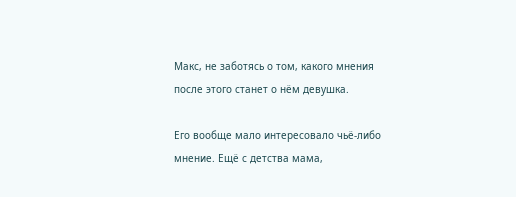Макс, не заботясь о том, какого мнения после этого станет о нём девушка.

Его вообще мало интересовало чьё-либо мнение. Ещё с детства мама,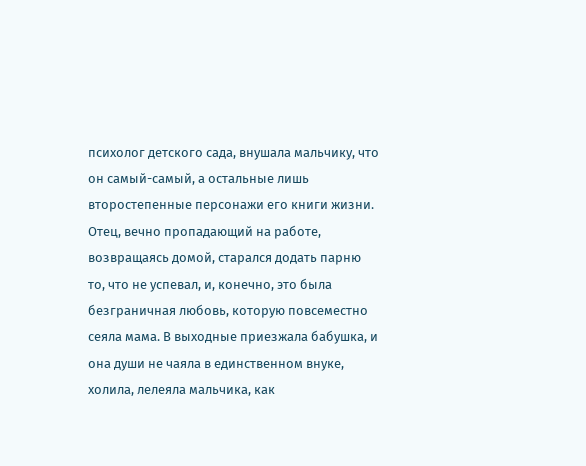психолог детского сада, внушала мальчику, что он самый-самый, а остальные лишь второстепенные персонажи его книги жизни. Отец, вечно пропадающий на работе, возвращаясь домой, старался додать парню то, что не успевал, и, конечно, это была безграничная любовь, которую повсеместно сеяла мама. В выходные приезжала бабушка, и она души не чаяла в единственном внуке, холила, лелеяла мальчика, как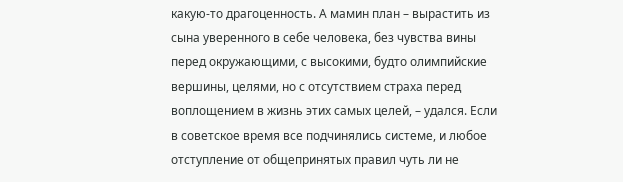какую-то драгоценность. А мамин план – вырастить из сына уверенного в себе человека, без чувства вины перед окружающими, с высокими, будто олимпийские вершины, целями, но с отсутствием страха перед воплощением в жизнь этих самых целей, – удался. Если в советское время все подчинялись системе, и любое отступление от общепринятых правил чуть ли не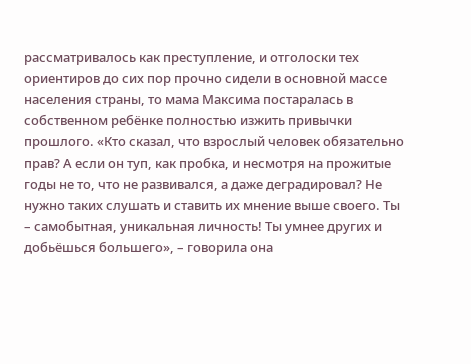рассматривалось как преступление, и отголоски тех ориентиров до сих пор прочно сидели в основной массе населения страны, то мама Максима постаралась в собственном ребёнке полностью изжить привычки прошлого. «Кто сказал, что взрослый человек обязательно прав? А если он туп, как пробка, и несмотря на прожитые годы не то, что не развивался, а даже деградировал? Не нужно таких слушать и ставить их мнение выше своего. Ты – самобытная, уникальная личность! Ты умнее других и добьёшься большего», – говорила она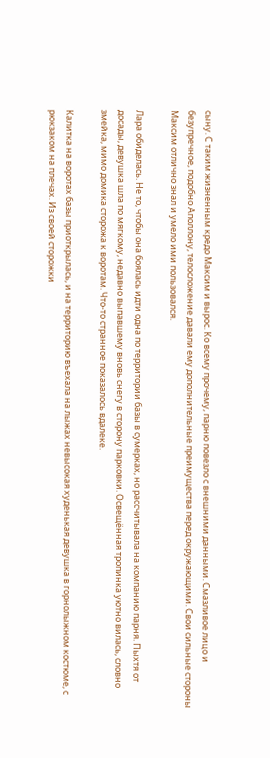сыну. С таким жизненным кредо Максим и вырос. Ко всему прочему, парню повезло с внешними данными. Смазливое лицо и безупречное, подобно Аполлону, телосложение давали ему дополнительные преимущества перед окружающими. Свои сильные стороны Максим отлично знал и умело ими пользовался.

Лара обиделась. Не то, чтобы она боялась идти одна по территории базы в сумерках, но рассчитывала на компанию парня. Пыхтя от досады, девушка шла по мягкому, недавно выпавшему вновь снегу в сторону парковки. Освещённая тропинка уютно вилась, словно змейка, мимо домика сторожа к воротам. Что-то странное показалось вдалеке.

Калитка на воротах базы приоткрылась, и на территорию въехала на лыжах невысокая худенькая девушка в горнолыжном костюме, с рюкзаком на плечах. Из своей сторожки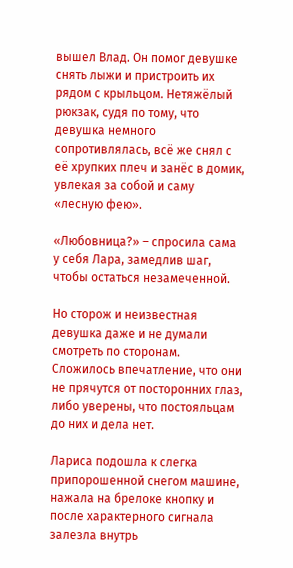вышел Влад. Он помог девушке снять лыжи и пристроить их рядом с крыльцом. Нетяжёлый рюкзак, судя по тому, что девушка немного сопротивлялась, всё же снял с её хрупких плеч и занёс в домик, увлекая за собой и саму «лесную фею».

«Любовница?» – спросила сама у себя Лара, замедлив шаг, чтобы остаться незамеченной.

Но сторож и неизвестная девушка даже и не думали смотреть по сторонам. Сложилось впечатление, что они не прячутся от посторонних глаз, либо уверены, что постояльцам до них и дела нет.

Лариса подошла к слегка припорошенной снегом машине, нажала на брелоке кнопку и после характерного сигнала залезла внутрь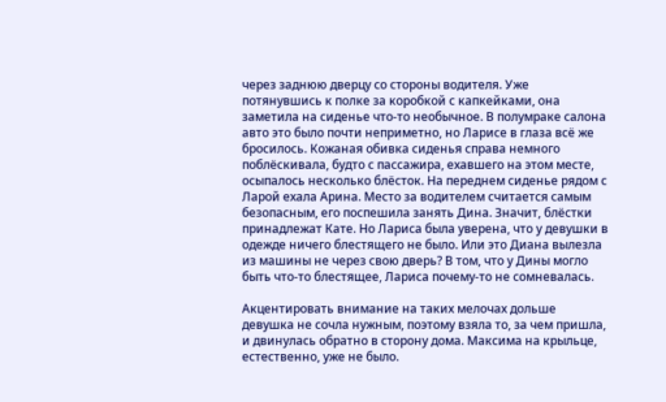через заднюю дверцу со стороны водителя. Уже потянувшись к полке за коробкой с капкейками, она заметила на сиденье что-то необычное. В полумраке салона авто это было почти неприметно, но Ларисе в глаза всё же бросилось. Кожаная обивка сиденья справа немного поблёскивала, будто с пассажира, ехавшего на этом месте, осыпалось несколько блёсток. На переднем сиденье рядом с Ларой ехала Арина. Место за водителем считается самым безопасным, его поспешила занять Дина. Значит, блёстки принадлежат Кате. Но Лариса была уверена, что у девушки в одежде ничего блестящего не было. Или это Диана вылезла из машины не через свою дверь? В том, что у Дины могло быть что-то блестящее, Лариса почему-то не сомневалась.

Акцентировать внимание на таких мелочах дольше девушка не сочла нужным, поэтому взяла то, за чем пришла, и двинулась обратно в сторону дома. Максима на крыльце, естественно, уже не было.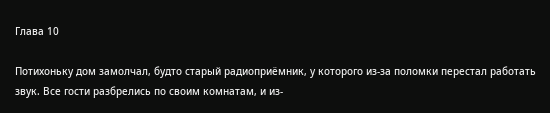Глава 10

Потихоньку дом замолчал, будто старый радиоприёмник, у которого из-за поломки перестал работать звук. Все гости разбрелись по своим комнатам, и из-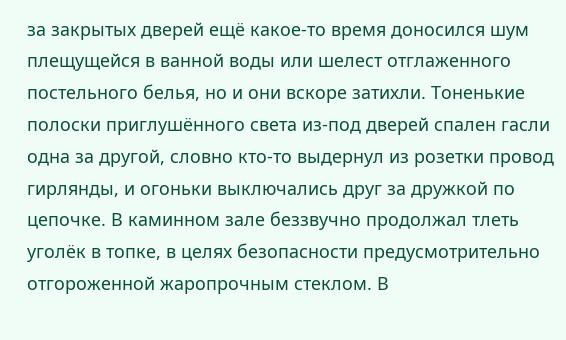за закрытых дверей ещё какое-то время доносился шум плещущейся в ванной воды или шелест отглаженного постельного белья, но и они вскоре затихли. Тоненькие полоски приглушённого света из-под дверей спален гасли одна за другой, словно кто-то выдернул из розетки провод гирлянды, и огоньки выключались друг за дружкой по цепочке. В каминном зале беззвучно продолжал тлеть уголёк в топке, в целях безопасности предусмотрительно отгороженной жаропрочным стеклом. В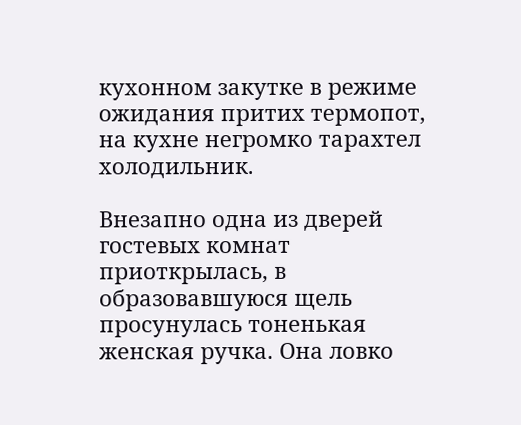кухонном закутке в режиме ожидания притих термопот, на кухне негромко тарахтел холодильник.

Внезапно одна из дверей гостевых комнат приоткрылась, в образовавшуюся щель просунулась тоненькая женская ручка. Она ловко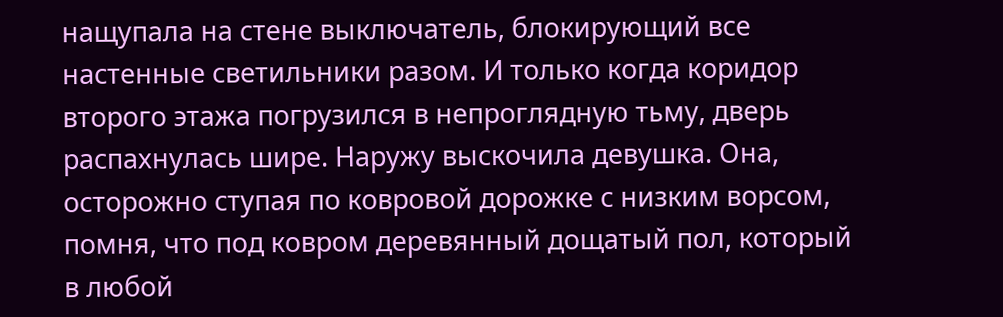нащупала на стене выключатель, блокирующий все настенные светильники разом. И только когда коридор второго этажа погрузился в непроглядную тьму, дверь распахнулась шире. Наружу выскочила девушка. Она, осторожно ступая по ковровой дорожке с низким ворсом, помня, что под ковром деревянный дощатый пол, который в любой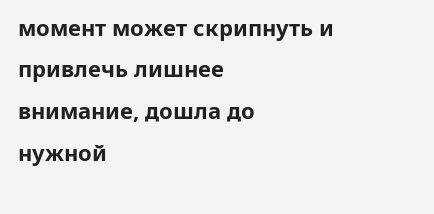момент может скрипнуть и привлечь лишнее внимание, дошла до нужной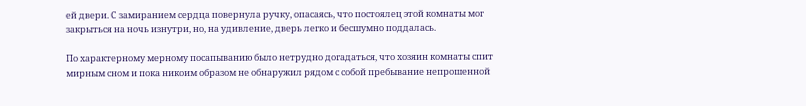ей двери. С замиранием сердца повернула ручку, опасаясь, что постоялец этой комнаты мог закрыться на ночь изнутри, но, на удивление, дверь легко и бесшумно поддалась.

По характерному мерному посапыванию было нетрудно догадаться, что хозяин комнаты спит мирным сном и пока никоим образом не обнаружил рядом с собой пребывание непрошенной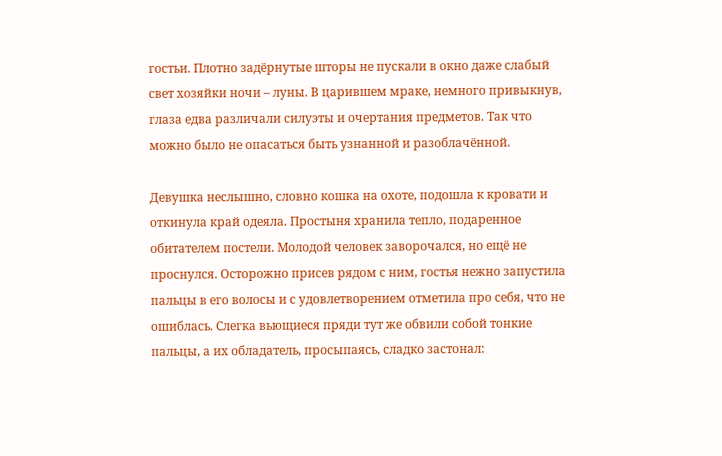гостьи. Плотно задёрнутые шторы не пускали в окно даже слабый свет хозяйки ночи – луны. В царившем мраке, немного привыкнув, глаза едва различали силуэты и очертания предметов. Так что можно было не опасаться быть узнанной и разоблачённой.

Девушка неслышно, словно кошка на охоте, подошла к кровати и откинула край одеяла. Простыня хранила тепло, подаренное обитателем постели. Молодой человек заворочался, но ещё не проснулся. Осторожно присев рядом с ним, гостья нежно запустила пальцы в его волосы и с удовлетворением отметила про себя, что не ошиблась. Слегка вьющиеся пряди тут же обвили собой тонкие пальцы, а их обладатель, просыпаясь, сладко застонал: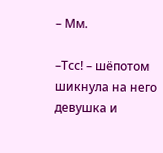– Мм.

–Тсс! – шёпотом шикнула на него девушка и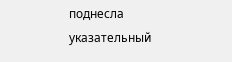поднесла указательный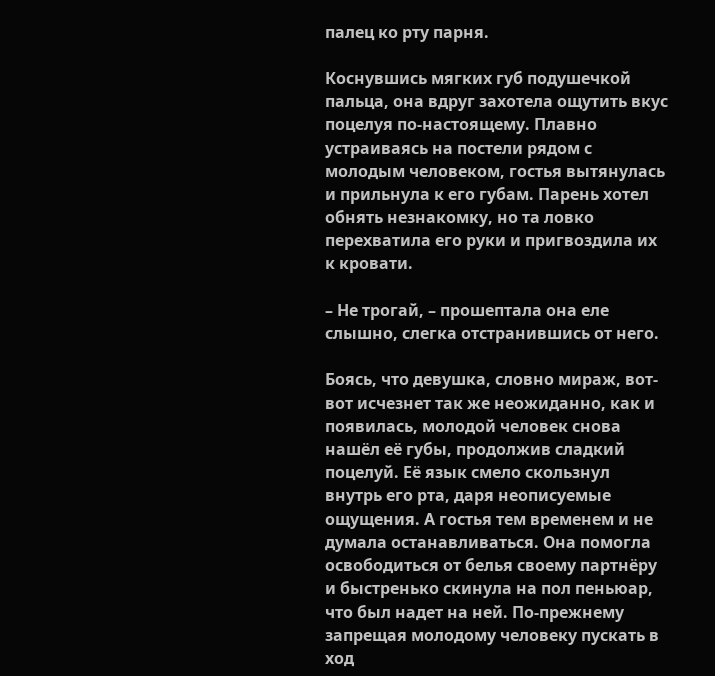палец ко рту парня.

Коснувшись мягких губ подушечкой пальца, она вдруг захотела ощутить вкус поцелуя по-настоящему. Плавно устраиваясь на постели рядом с молодым человеком, гостья вытянулась и прильнула к его губам. Парень хотел обнять незнакомку, но та ловко перехватила его руки и пригвоздила их к кровати.

– Не трогай, – прошептала она еле слышно, слегка отстранившись от него.

Боясь, что девушка, словно мираж, вот-вот исчезнет так же неожиданно, как и появилась, молодой человек снова нашёл её губы, продолжив сладкий поцелуй. Её язык смело скользнул внутрь его рта, даря неописуемые ощущения. А гостья тем временем и не думала останавливаться. Она помогла освободиться от белья своему партнёру и быстренько скинула на пол пеньюар, что был надет на ней. По-прежнему запрещая молодому человеку пускать в ход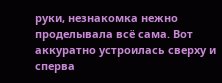руки, незнакомка нежно проделывала всё сама. Вот аккуратно устроилась сверху и сперва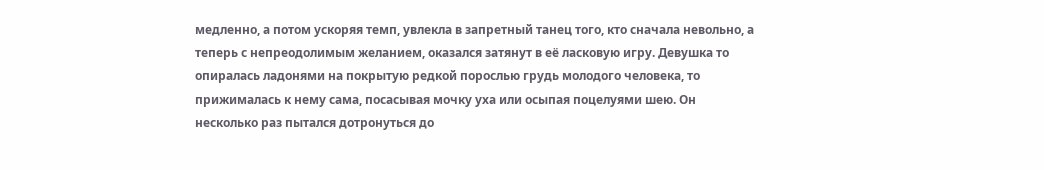медленно, а потом ускоряя темп, увлекла в запретный танец того, кто сначала невольно, а теперь с непреодолимым желанием, оказался затянут в её ласковую игру. Девушка то опиралась ладонями на покрытую редкой порослью грудь молодого человека, то прижималась к нему сама, посасывая мочку уха или осыпая поцелуями шею. Он несколько раз пытался дотронуться до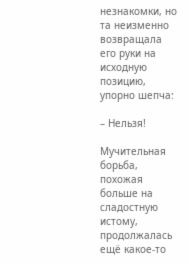незнакомки, но та неизменно возвращала его руки на исходную позицию, упорно шепча:

– Нельзя!

Мучительная борьба, похожая больше на сладостную истому, продолжалась ещё какое-то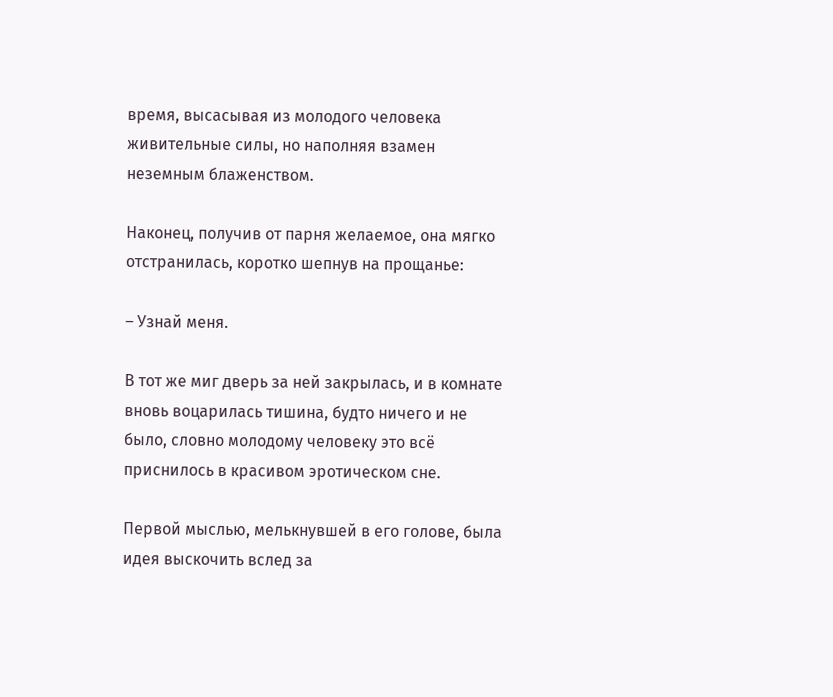время, высасывая из молодого человека живительные силы, но наполняя взамен неземным блаженством.

Наконец, получив от парня желаемое, она мягко отстранилась, коротко шепнув на прощанье:

– Узнай меня.

В тот же миг дверь за ней закрылась, и в комнате вновь воцарилась тишина, будто ничего и не было, словно молодому человеку это всё приснилось в красивом эротическом сне.

Первой мыслью, мелькнувшей в его голове, была идея выскочить вслед за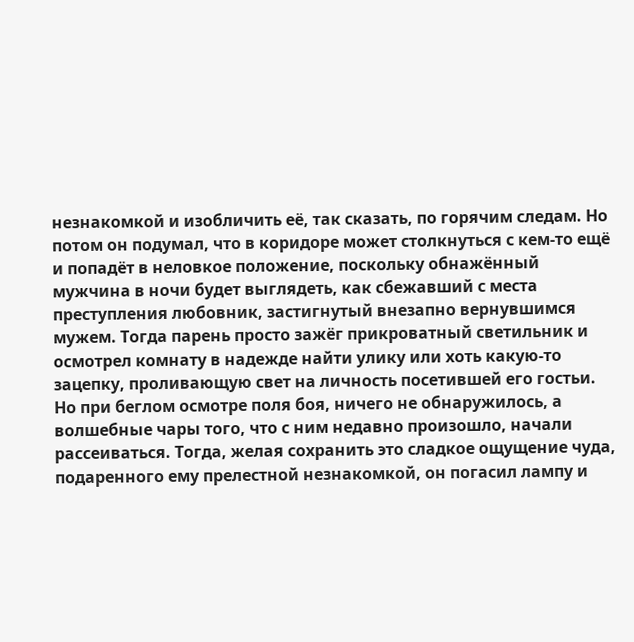незнакомкой и изобличить её, так сказать, по горячим следам. Но потом он подумал, что в коридоре может столкнуться с кем-то ещё и попадёт в неловкое положение, поскольку обнажённый мужчина в ночи будет выглядеть, как сбежавший с места преступления любовник, застигнутый внезапно вернувшимся мужем. Тогда парень просто зажёг прикроватный светильник и осмотрел комнату в надежде найти улику или хоть какую-то зацепку, проливающую свет на личность посетившей его гостьи. Но при беглом осмотре поля боя, ничего не обнаружилось, а волшебные чары того, что с ним недавно произошло, начали рассеиваться. Тогда, желая сохранить это сладкое ощущение чуда, подаренного ему прелестной незнакомкой, он погасил лампу и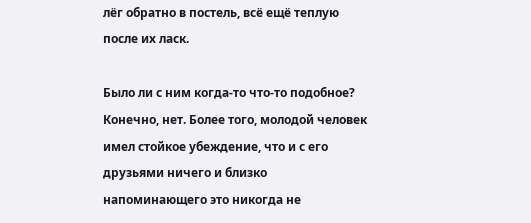лёг обратно в постель, всё ещё теплую после их ласк.

Было ли с ним когда-то что-то подобное? Конечно, нет. Более того, молодой человек имел стойкое убеждение, что и с его друзьями ничего и близко напоминающего это никогда не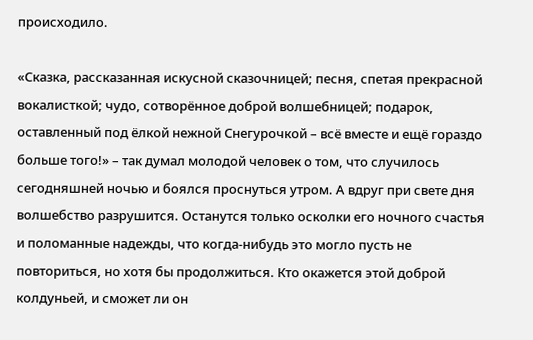происходило.

«Сказка, рассказанная искусной сказочницей; песня, спетая прекрасной вокалисткой; чудо, сотворённое доброй волшебницей; подарок, оставленный под ёлкой нежной Снегурочкой – всё вместе и ещё гораздо больше того!» – так думал молодой человек о том, что случилось сегодняшней ночью и боялся проснуться утром. А вдруг при свете дня волшебство разрушится. Останутся только осколки его ночного счастья и поломанные надежды, что когда-нибудь это могло пусть не повториться, но хотя бы продолжиться. Кто окажется этой доброй колдуньей, и сможет ли он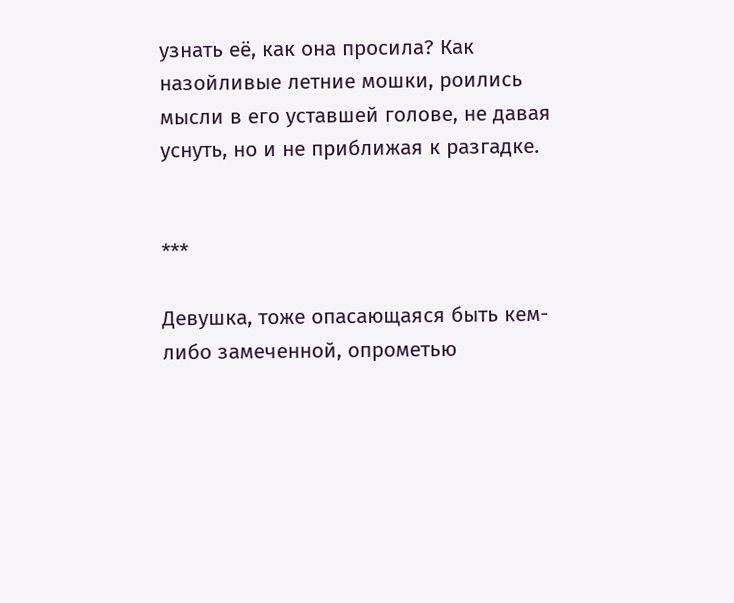узнать её, как она просила? Как назойливые летние мошки, роились мысли в его уставшей голове, не давая уснуть, но и не приближая к разгадке.


***

Девушка, тоже опасающаяся быть кем-либо замеченной, опрометью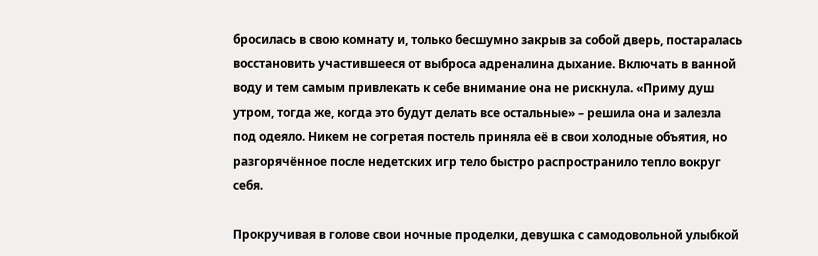бросилась в свою комнату и, только бесшумно закрыв за собой дверь, постаралась восстановить участившееся от выброса адреналина дыхание. Включать в ванной воду и тем самым привлекать к себе внимание она не рискнула. «Приму душ утром, тогда же, когда это будут делать все остальные» – решила она и залезла под одеяло. Никем не согретая постель приняла её в свои холодные объятия, но разгорячённое после недетских игр тело быстро распространило тепло вокруг себя.

Прокручивая в голове свои ночные проделки, девушка с самодовольной улыбкой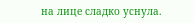на лице сладко уснула.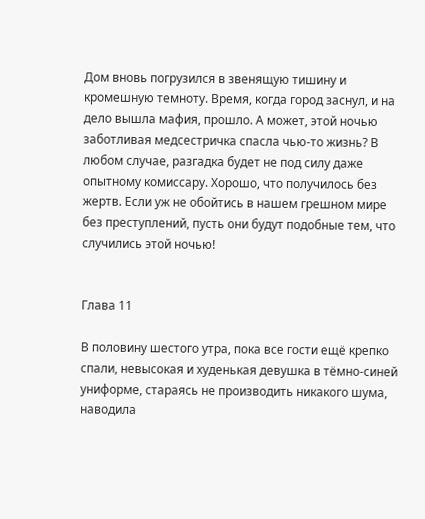Дом вновь погрузился в звенящую тишину и кромешную темноту. Время, когда город заснул, и на дело вышла мафия, прошло. А может, этой ночью заботливая медсестричка спасла чью-то жизнь? В любом случае, разгадка будет не под силу даже опытному комиссару. Хорошо, что получилось без жертв. Если уж не обойтись в нашем грешном мире без преступлений, пусть они будут подобные тем, что случились этой ночью!


Глава 11

В половину шестого утра, пока все гости ещё крепко спали, невысокая и худенькая девушка в тёмно-синей униформе, стараясь не производить никакого шума, наводила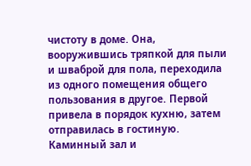чистоту в доме. Она, вооружившись тряпкой для пыли и шваброй для пола, переходила из одного помещения общего пользования в другое. Первой привела в порядок кухню, затем отправилась в гостиную. Каминный зал и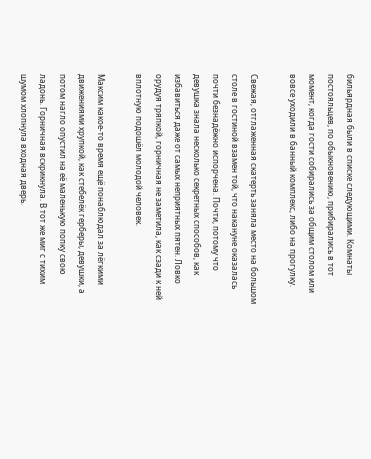бильярдная были в списке следующими. Комнаты постояльцев, по обыкновению, прибирались в тот момент, когда гости собирались за общим столом или вовсе уходили в банный комплекс, либо на прогулку.

Свежая, отглаженная скатерть заняла место на большом столе в гостиной взамен той, что накануне оказалась почти безнадёжно испорчена. Почти, потому что девушка знала несколько секретных способов, как избавиться даже от самых неприятных пятен. Ловко орудуя тряпкой, горничная не заметила, как сзади к ней вплотную подошёл молодой человек.

Максим какое-то время ещё понаблюдал за лёгкими движениями хрупкой, как стебелёк герберы, девушки, а потом нагло опустил на её маленькую попку свою ладонь. Горничная вскрикнула. В тот же миг с тихим шумом хлопнула входная дверь.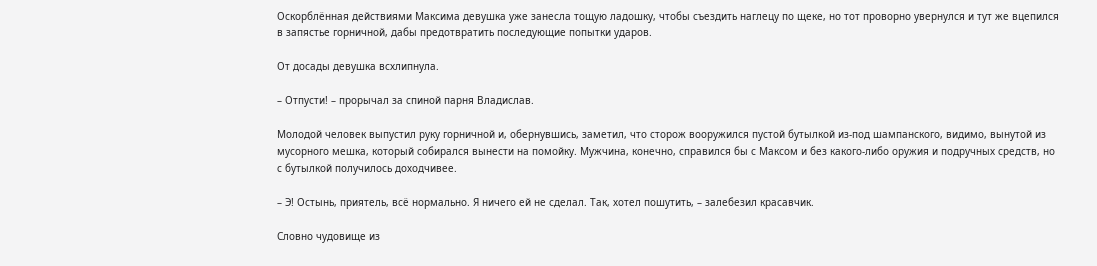Оскорблённая действиями Максима девушка уже занесла тощую ладошку, чтобы съездить наглецу по щеке, но тот проворно увернулся и тут же вцепился в запястье горничной, дабы предотвратить последующие попытки ударов.

От досады девушка всхлипнула.

– Отпусти! – прорычал за спиной парня Владислав.

Молодой человек выпустил руку горничной и, обернувшись, заметил, что сторож вооружился пустой бутылкой из-под шампанского, видимо, вынутой из мусорного мешка, который собирался вынести на помойку. Мужчина, конечно, справился бы с Максом и без какого-либо оружия и подручных средств, но с бутылкой получилось доходчивее.

– Э! Остынь, приятель, всё нормально. Я ничего ей не сделал. Так, хотел пошутить, – залебезил красавчик.

Словно чудовище из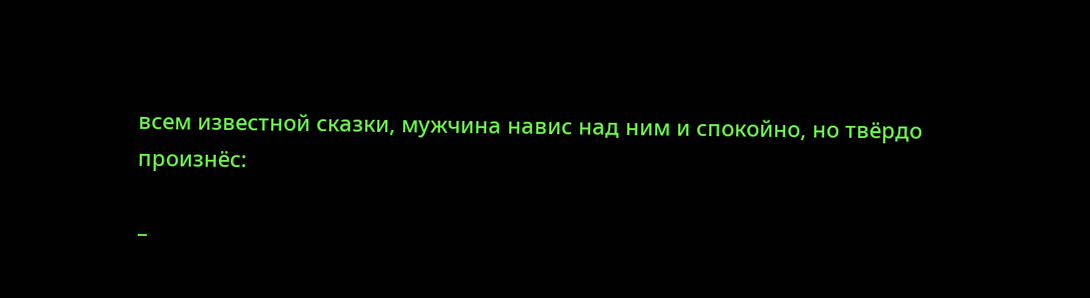всем известной сказки, мужчина навис над ним и спокойно, но твёрдо произнёс:

–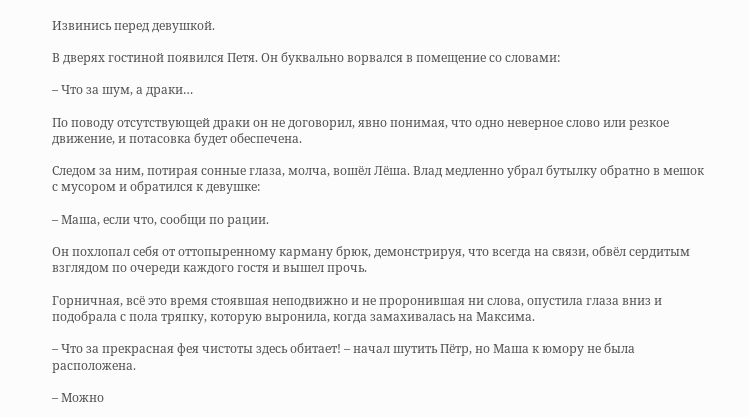Извинись перед девушкой.

В дверях гостиной появился Петя. Он буквально ворвался в помещение со словами:

– Что за шум, а драки…

По поводу отсутствующей драки он не договорил, явно понимая, что одно неверное слово или резкое движение, и потасовка будет обеспечена.

Следом за ним, потирая сонные глаза, молча, вошёл Лёша. Влад медленно убрал бутылку обратно в мешок с мусором и обратился к девушке:

– Маша, если что, сообщи по рации.

Он похлопал себя от оттопыренному карману брюк, демонстрируя, что всегда на связи, обвёл сердитым взглядом по очереди каждого гостя и вышел прочь.

Горничная, всё это время стоявшая неподвижно и не проронившая ни слова, опустила глаза вниз и подобрала с пола тряпку, которую выронила, когда замахивалась на Максима.

– Что за прекрасная фея чистоты здесь обитает! – начал шутить Пётр, но Маша к юмору не была расположена.

– Можно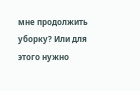мне продолжить уборку? Или для этого нужно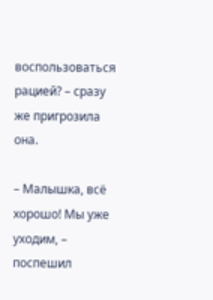воспользоваться рацией? – сразу же пригрозила она.

– Малышка, всё хорошо! Мы уже уходим, – поспешил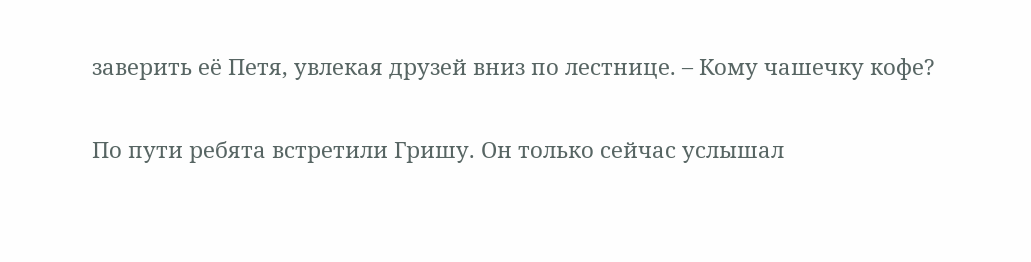заверить её Петя, увлекая друзей вниз по лестнице. – Кому чашечку кофе?

По пути ребята встретили Гришу. Он только сейчас услышал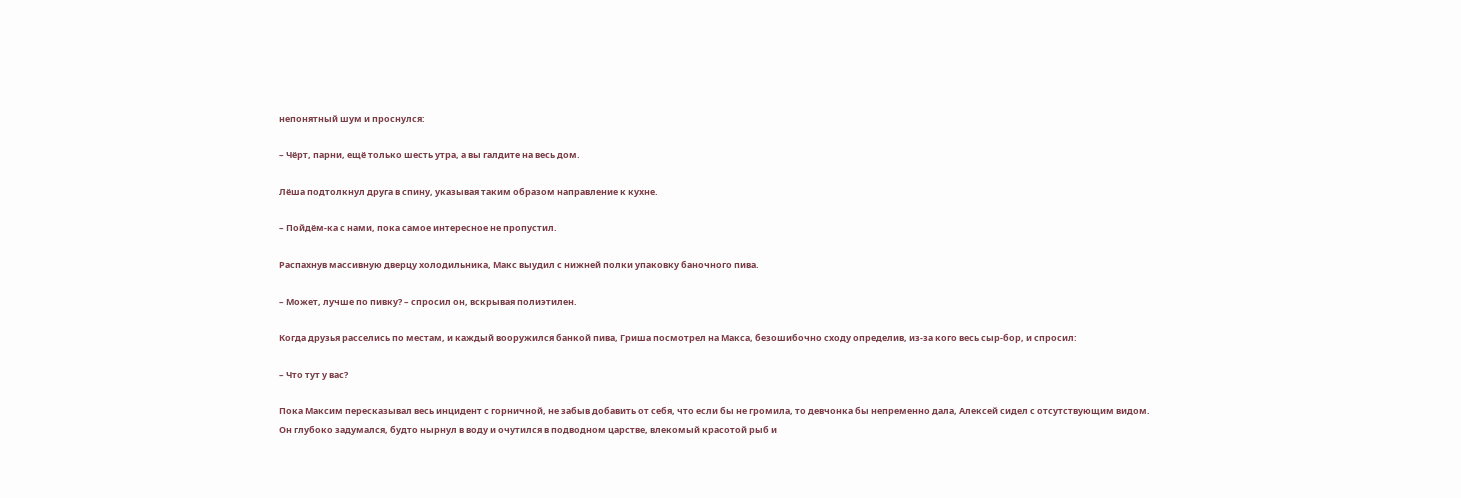непонятный шум и проснулся:

– Чёрт, парни, ещё только шесть утра, а вы галдите на весь дом.

Лёша подтолкнул друга в спину, указывая таким образом направление к кухне.

– Пойдём-ка с нами, пока самое интересное не пропустил.

Распахнув массивную дверцу холодильника, Макс выудил с нижней полки упаковку баночного пива.

– Может, лучше по пивку? – спросил он, вскрывая полиэтилен.

Когда друзья расселись по местам, и каждый вооружился банкой пива, Гриша посмотрел на Макса, безошибочно сходу определив, из-за кого весь сыр-бор, и спросил:

– Что тут у вас?

Пока Максим пересказывал весь инцидент с горничной, не забыв добавить от себя, что если бы не громила, то девчонка бы непременно дала, Алексей сидел с отсутствующим видом. Он глубоко задумался, будто нырнул в воду и очутился в подводном царстве, влекомый красотой рыб и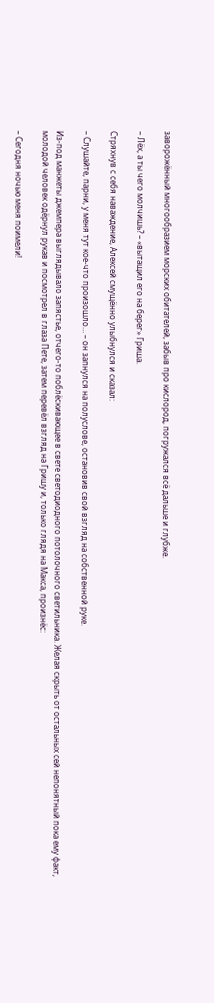заворожённый многообразием морских обитателей, забыв про кислород, погружался всё дальше и глубже.

– Лёх, а ты чего молчишь? – «вытащил его на берег» Гриша.

Стряхнув с себя наваждение, Алексей смущённо улыбнулся и сказал:

– Слушайте, парни, у меня тут кое-что произошло… – он запнулся на полуслове, остановив свой взгляд на собственной руке.

Из-под манжеты джемпера выглядывало запястье, отчего-то поблёскивающее в свете светодиодного потолочного светильника. Желая скрыть от остальных сей непонятный пока ему факт, молодой человек одёрнул рукав и посмотрел в глаза Пете, затем перевёл взгляд на Гришу и, только глядя на Макса, произнёс:

– Сегодня ночью меня поимели!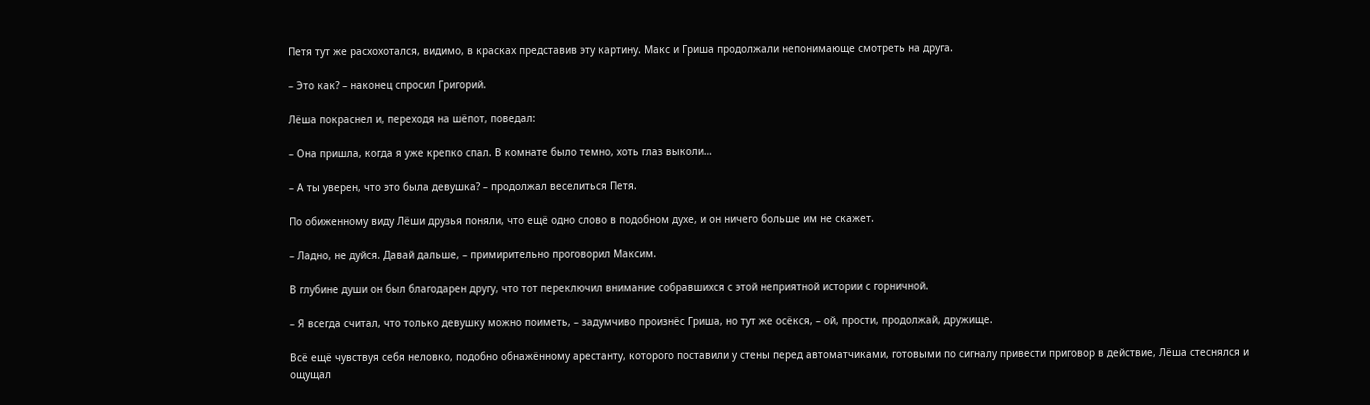Петя тут же расхохотался, видимо, в красках представив эту картину. Макс и Гриша продолжали непонимающе смотреть на друга.

– Это как? – наконец спросил Григорий.

Лёша покраснел и, переходя на шёпот, поведал:

– Она пришла, когда я уже крепко спал. В комнате было темно, хоть глаз выколи…

– А ты уверен, что это была девушка? – продолжал веселиться Петя.

По обиженному виду Лёши друзья поняли, что ещё одно слово в подобном духе, и он ничего больше им не скажет.

– Ладно, не дуйся. Давай дальше, – примирительно проговорил Максим.

В глубине души он был благодарен другу, что тот переключил внимание собравшихся с этой неприятной истории с горничной.

– Я всегда считал, что только девушку можно поиметь, – задумчиво произнёс Гриша, но тут же осёкся, – ой, прости, продолжай, дружище.

Всё ещё чувствуя себя неловко, подобно обнажённому арестанту, которого поставили у стены перед автоматчиками, готовыми по сигналу привести приговор в действие, Лёша стеснялся и ощущал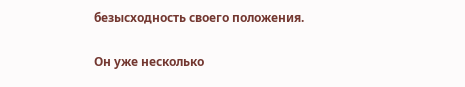безысходность своего положения.

Он уже несколько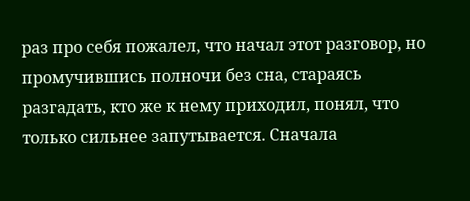раз про себя пожалел, что начал этот разговор, но промучившись полночи без сна, стараясь разгадать, кто же к нему приходил, понял, что только сильнее запутывается. Сначала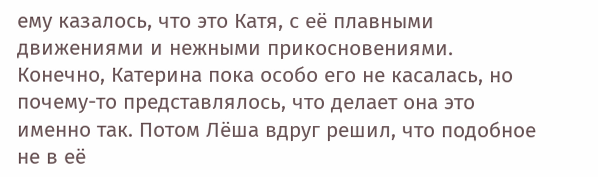ему казалось, что это Катя, с её плавными движениями и нежными прикосновениями. Конечно, Катерина пока особо его не касалась, но почему-то представлялось, что делает она это именно так. Потом Лёша вдруг решил, что подобное не в её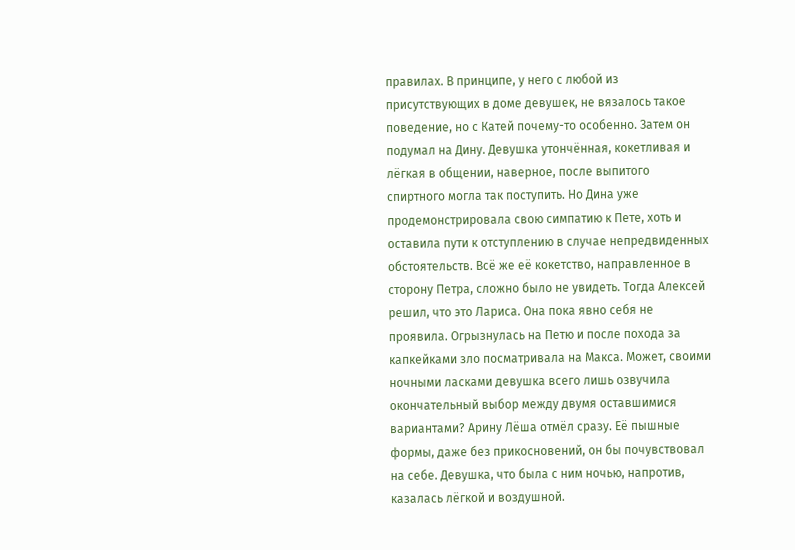правилах. В принципе, у него с любой из присутствующих в доме девушек, не вязалось такое поведение, но с Катей почему-то особенно. Затем он подумал на Дину. Девушка утончённая, кокетливая и лёгкая в общении, наверное, после выпитого спиртного могла так поступить. Но Дина уже продемонстрировала свою симпатию к Пете, хоть и оставила пути к отступлению в случае непредвиденных обстоятельств. Всё же её кокетство, направленное в сторону Петра, сложно было не увидеть. Тогда Алексей решил, что это Лариса. Она пока явно себя не проявила. Огрызнулась на Петю и после похода за капкейками зло посматривала на Макса. Может, своими ночными ласками девушка всего лишь озвучила окончательный выбор между двумя оставшимися вариантами? Арину Лёша отмёл сразу. Её пышные формы, даже без прикосновений, он бы почувствовал на себе. Девушка, что была с ним ночью, напротив, казалась лёгкой и воздушной.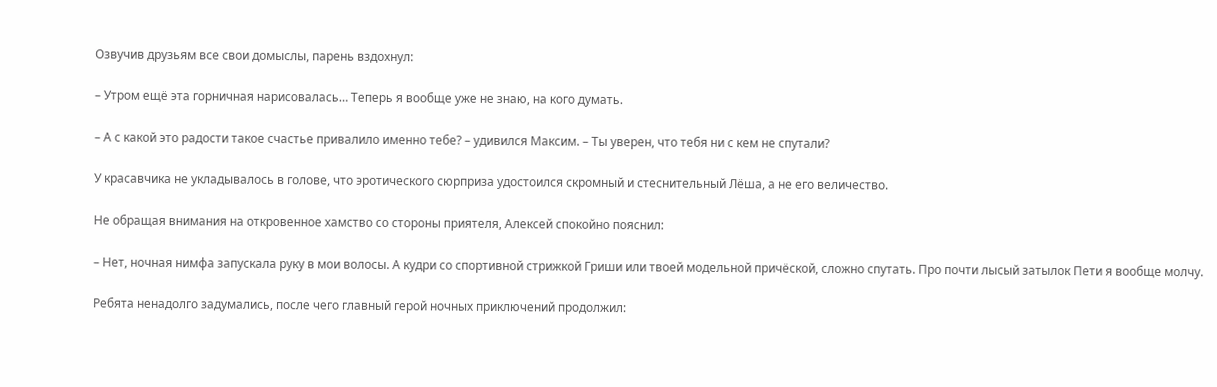Озвучив друзьям все свои домыслы, парень вздохнул:

– Утром ещё эта горничная нарисовалась… Теперь я вообще уже не знаю, на кого думать.

– А с какой это радости такое счастье привалило именно тебе? – удивился Максим. – Ты уверен, что тебя ни с кем не спутали?

У красавчика не укладывалось в голове, что эротического сюрприза удостоился скромный и стеснительный Лёша, а не его величество.

Не обращая внимания на откровенное хамство со стороны приятеля, Алексей спокойно пояснил:

– Нет, ночная нимфа запускала руку в мои волосы. А кудри со спортивной стрижкой Гриши или твоей модельной причёской, сложно спутать. Про почти лысый затылок Пети я вообще молчу.

Ребята ненадолго задумались, после чего главный герой ночных приключений продолжил: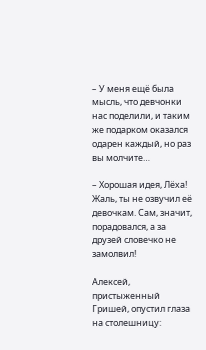– У меня ещё была мысль, что девчонки нас поделили, и таким же подарком оказался одарен каждый, но раз вы молчите…

– Хорошая идея, Лёха! Жаль, ты не озвучил её девочкам. Сам, значит, порадовался, а за друзей словечко не замолвил!

Алексей, пристыженный Гришей, опустил глаза на столешницу: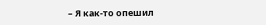– Я как-то опешил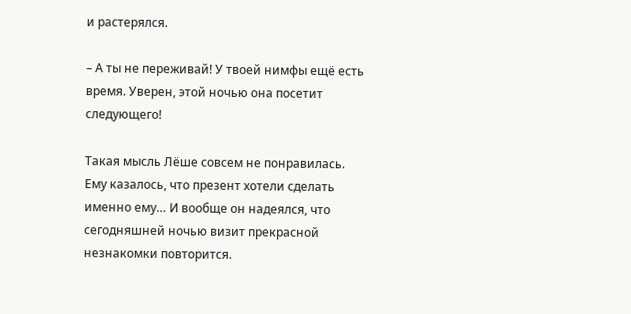и растерялся.

– А ты не переживай! У твоей нимфы ещё есть время. Уверен, этой ночью она посетит следующего!

Такая мысль Лёше совсем не понравилась. Ему казалось, что презент хотели сделать именно ему… И вообще он надеялся, что сегодняшней ночью визит прекрасной незнакомки повторится.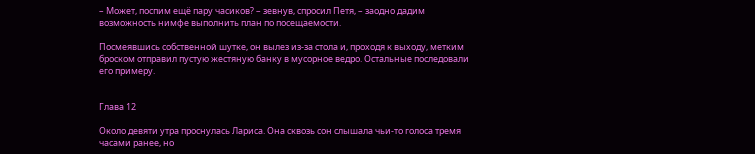– Может, поспим ещё пару часиков? – зевнув, спросил Петя, – заодно дадим возможность нимфе выполнить план по посещаемости.

Посмеявшись собственной шутке, он вылез из-за стола и, проходя к выходу, метким броском отправил пустую жестяную банку в мусорное ведро. Остальные последовали его примеру.


Глава 12

Около девяти утра проснулась Лариса. Она сквозь сон слышала чьи-то голоса тремя часами ранее, но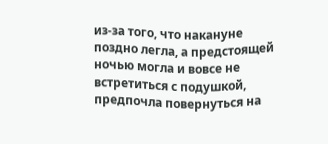из-за того, что накануне поздно легла, а предстоящей ночью могла и вовсе не встретиться с подушкой, предпочла повернуться на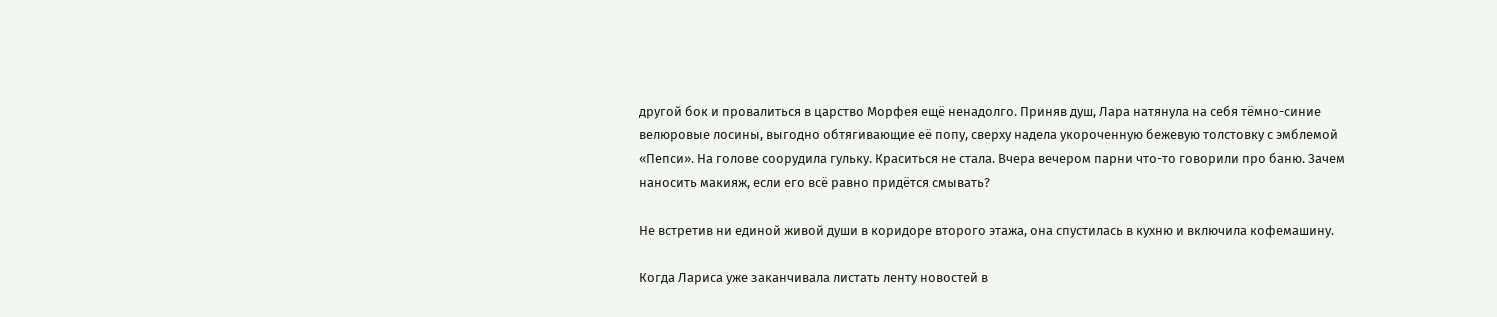другой бок и провалиться в царство Морфея ещё ненадолго. Приняв душ, Лара натянула на себя тёмно-синие велюровые лосины, выгодно обтягивающие её попу, сверху надела укороченную бежевую толстовку с эмблемой «Пепси». На голове соорудила гульку. Краситься не стала. Вчера вечером парни что-то говорили про баню. Зачем наносить макияж, если его всё равно придётся смывать?

Не встретив ни единой живой души в коридоре второго этажа, она спустилась в кухню и включила кофемашину.

Когда Лариса уже заканчивала листать ленту новостей в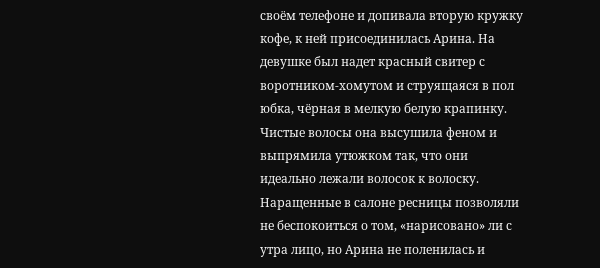своём телефоне и допивала вторую кружку кофе, к ней присоединилась Арина. На девушке был надет красный свитер с воротником-хомутом и струящаяся в пол юбка, чёрная в мелкую белую крапинку. Чистые волосы она высушила феном и выпрямила утюжком так, что они идеально лежали волосок к волоску. Наращенные в салоне ресницы позволяли не беспокоиться о том, «нарисовано» ли с утра лицо, но Арина не поленилась и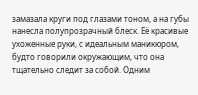замазала круги под глазами тоном, а на губы нанесла полупрозрачный блеск. Её красивые ухоженные руки, с идеальным маникюром, будто говорили окружающим, что она тщательно следит за собой. Одним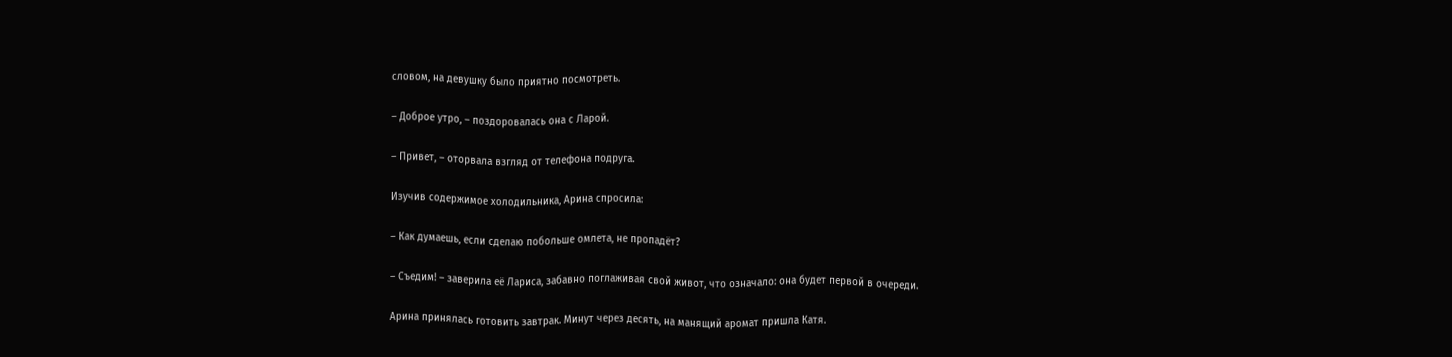словом, на девушку было приятно посмотреть.

– Доброе утро, – поздоровалась она с Ларой.

– Привет, – оторвала взгляд от телефона подруга.

Изучив содержимое холодильника, Арина спросила:

– Как думаешь, если сделаю побольше омлета, не пропадёт?

– Съедим! – заверила её Лариса, забавно поглаживая свой живот, что означало: она будет первой в очереди.

Арина принялась готовить завтрак. Минут через десять, на манящий аромат пришла Катя.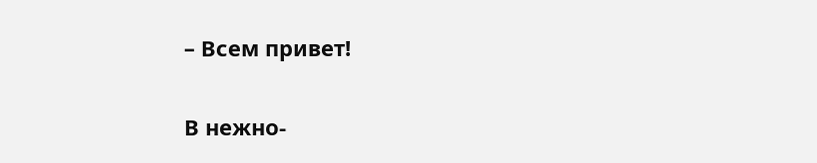– Всем привет!

В нежно-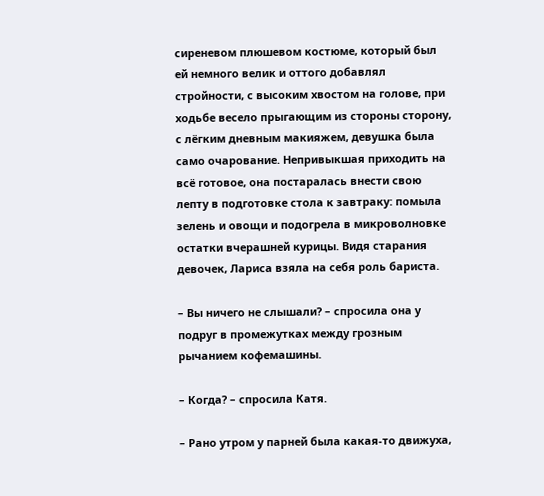сиреневом плюшевом костюме, который был ей немного велик и оттого добавлял стройности, с высоким хвостом на голове, при ходьбе весело прыгающим из стороны сторону, с лёгким дневным макияжем, девушка была само очарование. Непривыкшая приходить на всё готовое, она постаралась внести свою лепту в подготовке стола к завтраку: помыла зелень и овощи и подогрела в микроволновке остатки вчерашней курицы. Видя старания девочек, Лариса взяла на себя роль бариста.

– Вы ничего не слышали? – спросила она у подруг в промежутках между грозным рычанием кофемашины.

– Когда? – спросила Катя.

– Рано утром у парней была какая-то движуха,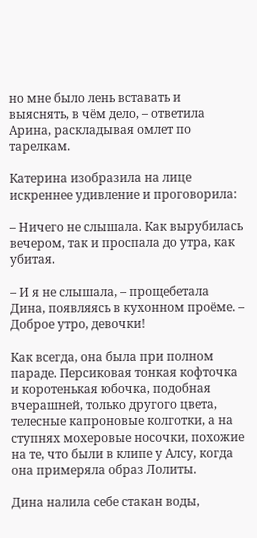но мне было лень вставать и выяснять, в чём дело, – ответила Арина, раскладывая омлет по тарелкам.

Катерина изобразила на лице искреннее удивление и проговорила:

– Ничего не слышала. Как вырубилась вечером, так и проспала до утра, как убитая.

– И я не слышала, – прощебетала Дина, появляясь в кухонном проёме. – Доброе утро, девочки!

Как всегда, она была при полном параде. Персиковая тонкая кофточка и коротенькая юбочка, подобная вчерашней, только другого цвета, телесные капроновые колготки, а на ступнях мохеровые носочки, похожие на те, что были в клипе у Алсу, когда она примеряла образ Лолиты.

Дина налила себе стакан воды,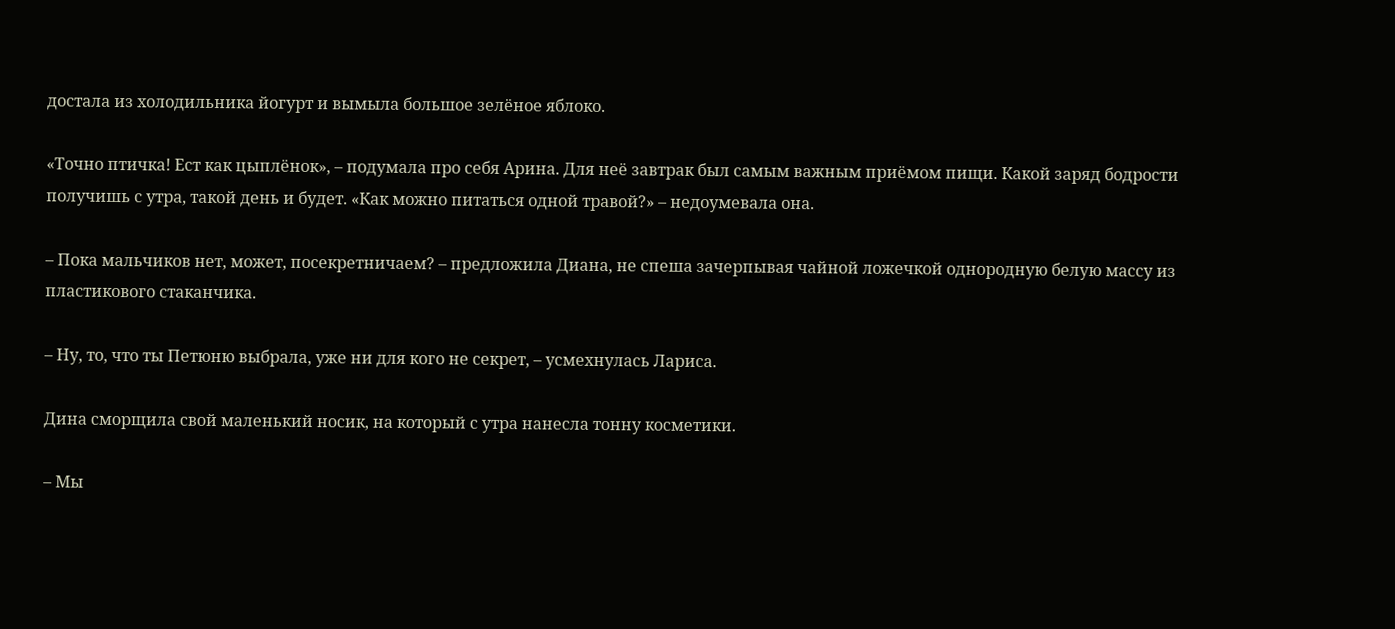достала из холодильника йогурт и вымыла большое зелёное яблоко.

«Точно птичка! Ест как цыплёнок», – подумала про себя Арина. Для неё завтрак был самым важным приёмом пищи. Какой заряд бодрости получишь с утра, такой день и будет. «Как можно питаться одной травой?» – недоумевала она.

– Пока мальчиков нет, может, посекретничаем? – предложила Диана, не спеша зачерпывая чайной ложечкой однородную белую массу из пластикового стаканчика.

– Ну, то, что ты Петюню выбрала, уже ни для кого не секрет, – усмехнулась Лариса.

Дина сморщила свой маленький носик, на который с утра нанесла тонну косметики.

– Мы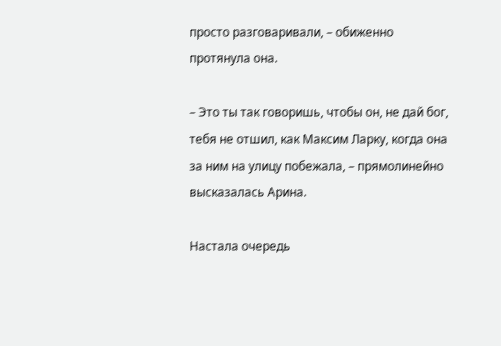просто разговаривали, – обиженно протянула она.

– Это ты так говоришь, чтобы он, не дай бог, тебя не отшил, как Максим Ларку, когда она за ним на улицу побежала, – прямолинейно высказалась Арина.

Настала очередь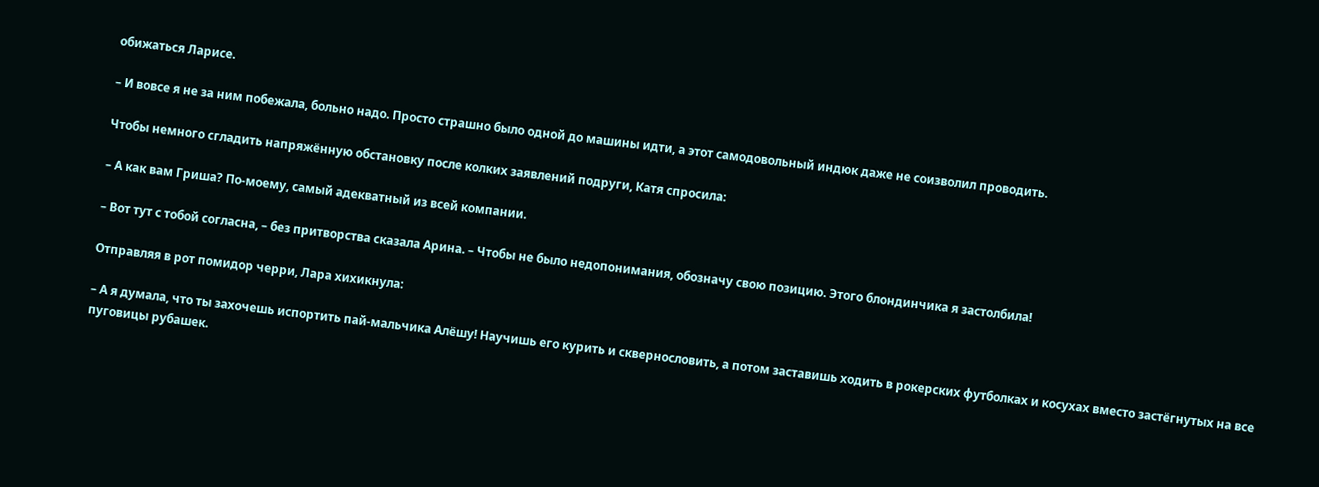обижаться Ларисе.

– И вовсе я не за ним побежала, больно надо. Просто страшно было одной до машины идти, а этот самодовольный индюк даже не соизволил проводить.

Чтобы немного сгладить напряжённую обстановку после колких заявлений подруги, Катя спросила:

– А как вам Гриша? По-моему, самый адекватный из всей компании.

– Вот тут с тобой согласна, – без притворства сказала Арина. – Чтобы не было недопонимания, обозначу свою позицию. Этого блондинчика я застолбила!

Отправляя в рот помидор черри, Лара хихикнула:

– А я думала, что ты захочешь испортить пай-мальчика Алёшу! Научишь его курить и сквернословить, а потом заставишь ходить в рокерских футболках и косухах вместо застёгнутых на все пуговицы рубашек.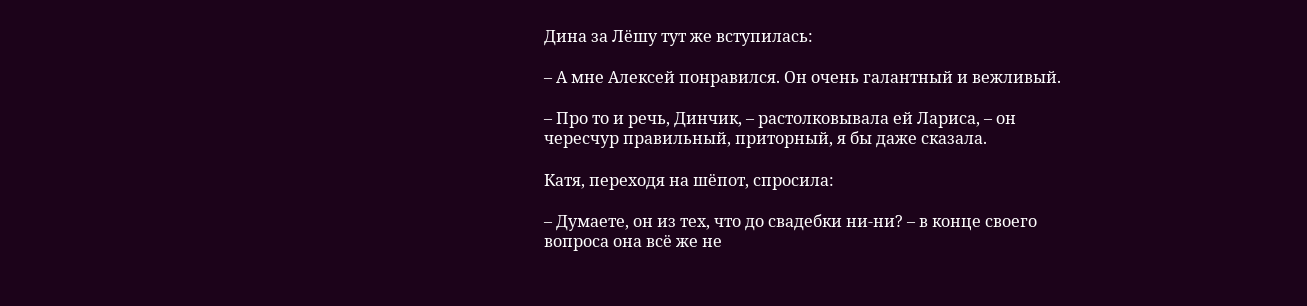Дина за Лёшу тут же вступилась:

– А мне Алексей понравился. Он очень галантный и вежливый.

– Про то и речь, Динчик, – растолковывала ей Лариса, – он чересчур правильный, приторный, я бы даже сказала.

Катя, переходя на шёпот, спросила:

– Думаете, он из тех, что до свадебки ни-ни? – в конце своего вопроса она всё же не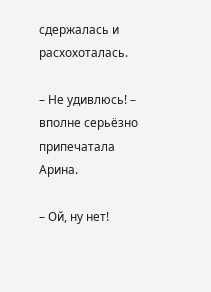сдержалась и расхохоталась.

– Не удивлюсь! – вполне серьёзно припечатала Арина.

– Ой, ну нет!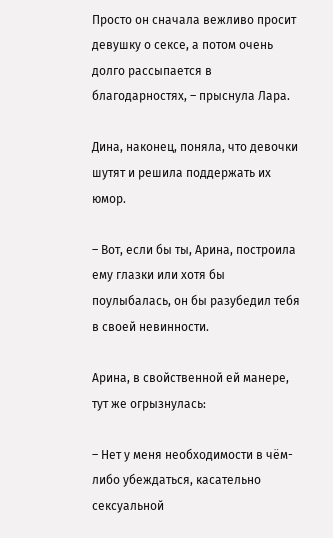Просто он сначала вежливо просит девушку о сексе, а потом очень долго рассыпается в благодарностях, – прыснула Лара.

Дина, наконец, поняла, что девочки шутят и решила поддержать их юмор.

– Вот, если бы ты, Арина, построила ему глазки или хотя бы поулыбалась, он бы разубедил тебя в своей невинности.

Арина, в свойственной ей манере, тут же огрызнулась:

– Нет у меня необходимости в чём-либо убеждаться, касательно сексуальной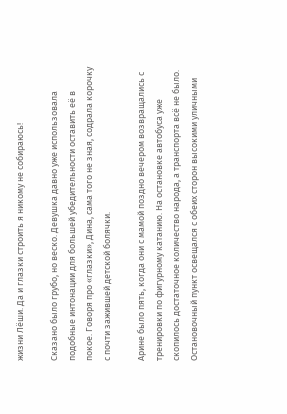жизни Лёши. Да и глазки строить я никому не собираюсь!

Сказано было грубо, но веско. Девушка давно уже использовала подобные интонации для большей убедительности оставить её в покое. Говоря про «глазки», Дина, сама того не зная, содрала корочку с почти зажившей детской болячки.

Арине было пять, когда они с мамой поздно вечером возвращались с тренировки по фигурному катанию. На остановке автобуса уже скопилось достаточное количество народа, а транспорта всё не было. Остановочный пункт освещался с обеих сторон высокими уличными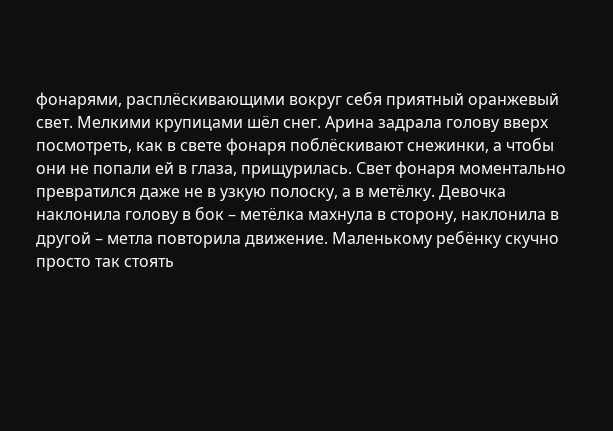фонарями, расплёскивающими вокруг себя приятный оранжевый свет. Мелкими крупицами шёл снег. Арина задрала голову вверх посмотреть, как в свете фонаря поблёскивают снежинки, а чтобы они не попали ей в глаза, прищурилась. Свет фонаря моментально превратился даже не в узкую полоску, а в метёлку. Девочка наклонила голову в бок – метёлка махнула в сторону, наклонила в другой – метла повторила движение. Маленькому ребёнку скучно просто так стоять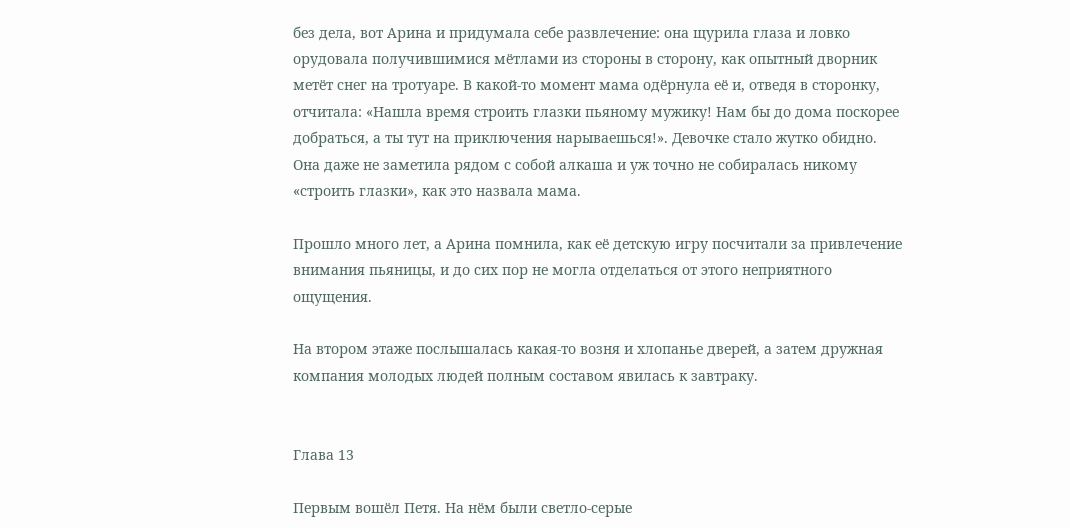без дела, вот Арина и придумала себе развлечение: она щурила глаза и ловко орудовала получившимися мётлами из стороны в сторону, как опытный дворник метёт снег на тротуаре. В какой-то момент мама одёрнула её и, отведя в сторонку, отчитала: «Нашла время строить глазки пьяному мужику! Нам бы до дома поскорее добраться, а ты тут на приключения нарываешься!». Девочке стало жутко обидно. Она даже не заметила рядом с собой алкаша и уж точно не собиралась никому «строить глазки», как это назвала мама.

Прошло много лет, а Арина помнила, как её детскую игру посчитали за привлечение внимания пьяницы, и до сих пор не могла отделаться от этого неприятного ощущения.

На втором этаже послышалась какая-то возня и хлопанье дверей, а затем дружная компания молодых людей полным составом явилась к завтраку.


Глава 13

Первым вошёл Петя. На нём были светло-серые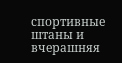спортивные штаны и вчерашняя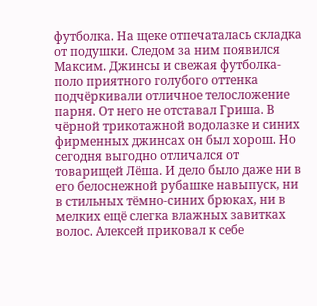футболка. На щеке отпечаталась складка от подушки. Следом за ним появился Максим. Джинсы и свежая футболка-поло приятного голубого оттенка подчёркивали отличное телосложение парня. От него не отставал Гриша. В чёрной трикотажной водолазке и синих фирменных джинсах он был хорош. Но сегодня выгодно отличался от товарищей Лёша. И дело было даже ни в его белоснежной рубашке навыпуск, ни в стильных тёмно-синих брюках, ни в мелких ещё слегка влажных завитках волос. Алексей приковал к себе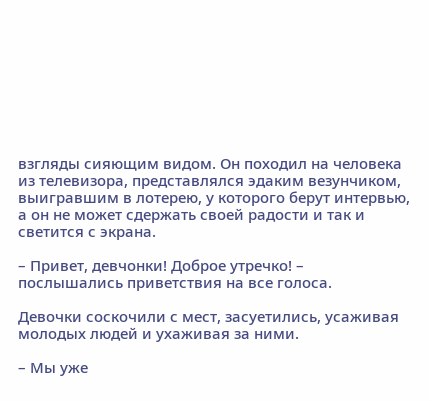взгляды сияющим видом. Он походил на человека из телевизора, представлялся эдаким везунчиком, выигравшим в лотерею, у которого берут интервью, а он не может сдержать своей радости и так и светится с экрана.

– Привет, девчонки! Доброе утречко! – послышались приветствия на все голоса.

Девочки соскочили с мест, засуетились, усаживая молодых людей и ухаживая за ними.

– Мы уже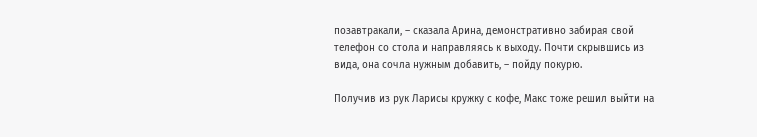позавтракали, – сказала Арина, демонстративно забирая свой телефон со стола и направляясь к выходу. Почти скрывшись из вида, она сочла нужным добавить, – пойду покурю.

Получив из рук Ларисы кружку с кофе, Макс тоже решил выйти на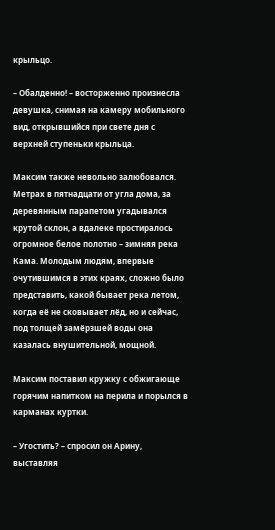крыльцо.

– Обалденно! – восторженно произнесла девушка, снимая на камеру мобильного вид, открывшийся при свете дня с верхней ступеньки крыльца.

Максим также невольно залюбовался. Метрах в пятнадцати от угла дома, за деревянным парапетом угадывался крутой склон, а вдалеке простиралось огромное белое полотно – зимняя река Кама. Молодым людям, впервые очутившимся в этих краях, сложно было представить, какой бывает река летом, когда её не сковывает лёд, но и сейчас, под толщей замёрзшей воды она казалась внушительной, мощной.

Максим поставил кружку с обжигающе горячим напитком на перила и порылся в карманах куртки.

– Угостить? – спросил он Арину, выставляя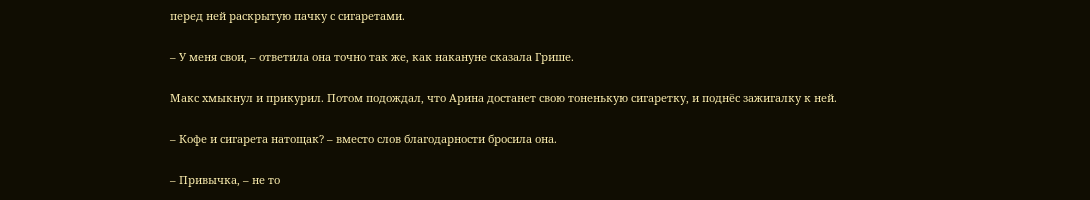перед ней раскрытую пачку с сигаретами.

– У меня свои, – ответила она точно так же, как накануне сказала Грише.

Макс хмыкнул и прикурил. Потом подождал, что Арина достанет свою тоненькую сигаретку, и поднёс зажигалку к ней.

– Кофе и сигарета натощак? – вместо слов благодарности бросила она.

– Привычка, – не то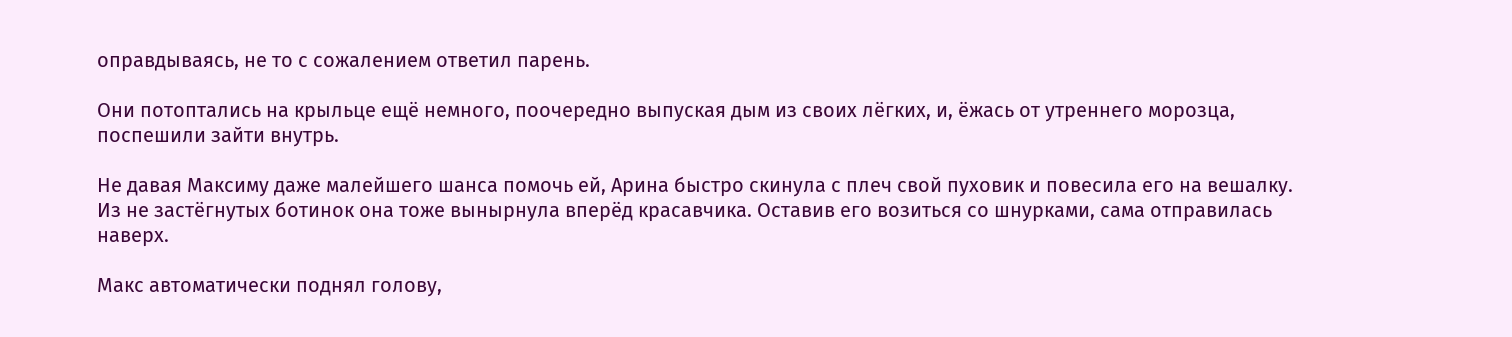оправдываясь, не то с сожалением ответил парень.

Они потоптались на крыльце ещё немного, поочередно выпуская дым из своих лёгких, и, ёжась от утреннего морозца, поспешили зайти внутрь.

Не давая Максиму даже малейшего шанса помочь ей, Арина быстро скинула с плеч свой пуховик и повесила его на вешалку. Из не застёгнутых ботинок она тоже вынырнула вперёд красавчика. Оставив его возиться со шнурками, сама отправилась наверх.

Макс автоматически поднял голову,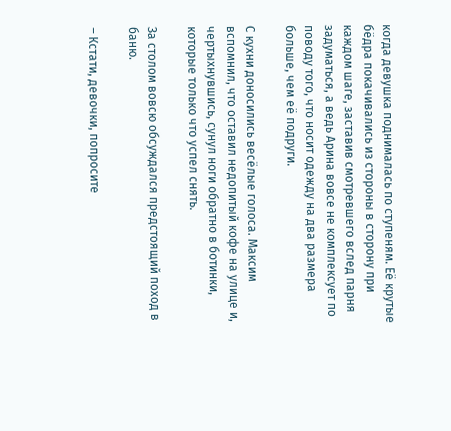когда девушка поднималась по ступеням. Её крутые бёдра покачивались из стороны в сторону при каждом шаге, заставив смотревшего вслед парня задуматься, а ведь Арина вовсе не комплексует по поводу того, что носит одежду на два размера больше, чем её подруги.

С кухни доносились весёлые голоса. Максим вспомнил, что оставил недопитый кофе на улице и, чертыхнувшись, сунул ноги обратно в ботинки, которые только что успел снять.

За столом вовсю обсуждался предстоящий поход в баню.

– Кстати, девочки, попросите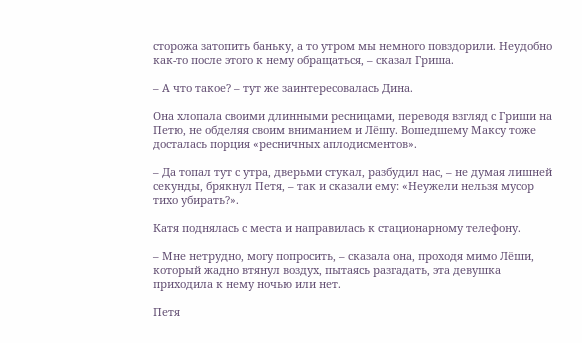сторожа затопить баньку, а то утром мы немного повздорили. Неудобно как-то после этого к нему обращаться, – сказал Гриша.

– А что такое? – тут же заинтересовалась Дина.

Она хлопала своими длинными ресницами, переводя взгляд с Гриши на Петю, не обделяя своим вниманием и Лёшу. Вошедшему Максу тоже досталась порция «ресничных аплодисментов».

– Да топал тут с утра, дверьми стукал, разбудил нас, – не думая лишней секунды, брякнул Петя, – так и сказали ему: «Неужели нельзя мусор тихо убирать?».

Катя поднялась с места и направилась к стационарному телефону.

– Мне нетрудно, могу попросить, – сказала она, проходя мимо Лёши, который жадно втянул воздух, пытаясь разгадать, эта девушка приходила к нему ночью или нет.

Петя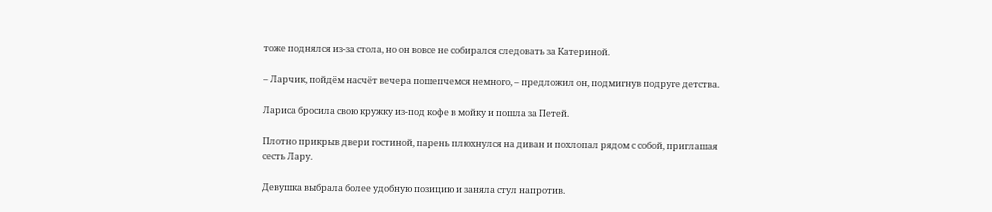тоже поднялся из-за стола, но он вовсе не собирался следовать за Катериной.

– Ларчик, пойдём насчёт вечера пошепчемся немного, – предложил он, подмигнув подруге детства.

Лариса бросила свою кружку из-под кофе в мойку и пошла за Петей.

Плотно прикрыв двери гостиной, парень плюхнулся на диван и похлопал рядом с собой, приглашая сесть Лару.

Девушка выбрала более удобную позицию и заняла стул напротив.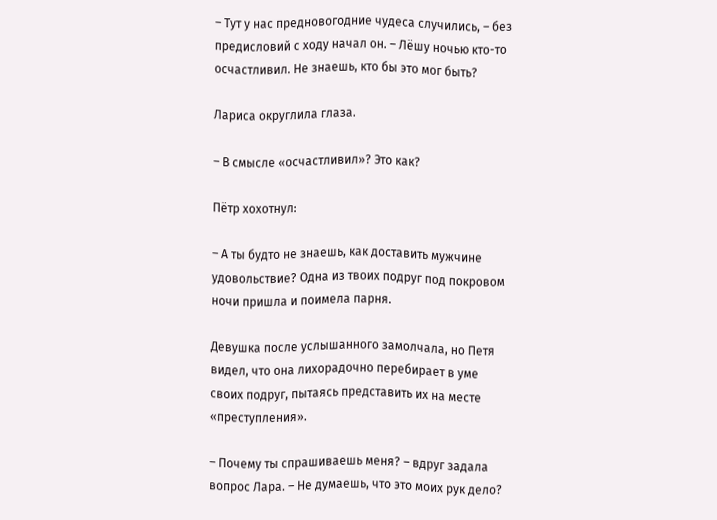– Тут у нас предновогодние чудеса случились, – без предисловий с ходу начал он. – Лёшу ночью кто-то осчастливил. Не знаешь, кто бы это мог быть?

Лариса округлила глаза.

– В смысле «осчастливил»? Это как?

Пётр хохотнул:

– А ты будто не знаешь, как доставить мужчине удовольствие? Одна из твоих подруг под покровом ночи пришла и поимела парня.

Девушка после услышанного замолчала, но Петя видел, что она лихорадочно перебирает в уме своих подруг, пытаясь представить их на месте «преступления».

– Почему ты спрашиваешь меня? – вдруг задала вопрос Лара. – Не думаешь, что это моих рук дело?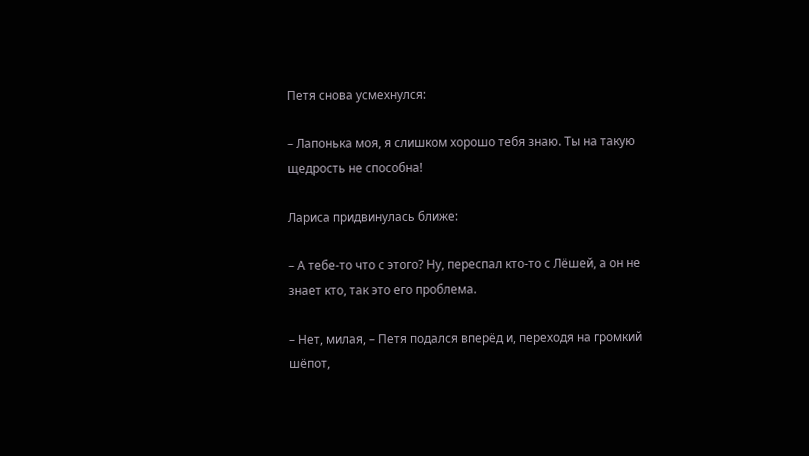Петя снова усмехнулся:

– Лапонька моя, я слишком хорошо тебя знаю. Ты на такую щедрость не способна!

Лариса придвинулась ближе:

– А тебе-то что с этого? Ну, переспал кто-то с Лёшей, а он не знает кто, так это его проблема.

– Нет, милая, – Петя подался вперёд и, переходя на громкий шёпот,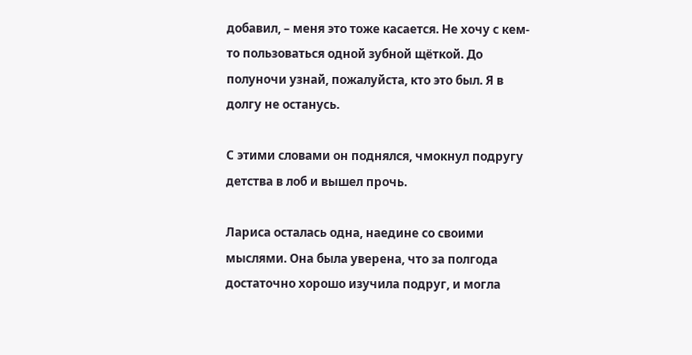добавил, – меня это тоже касается. Не хочу с кем-то пользоваться одной зубной щёткой. До полуночи узнай, пожалуйста, кто это был. Я в долгу не останусь.

С этими словами он поднялся, чмокнул подругу детства в лоб и вышел прочь.

Лариса осталась одна, наедине со своими мыслями. Она была уверена, что за полгода достаточно хорошо изучила подруг, и могла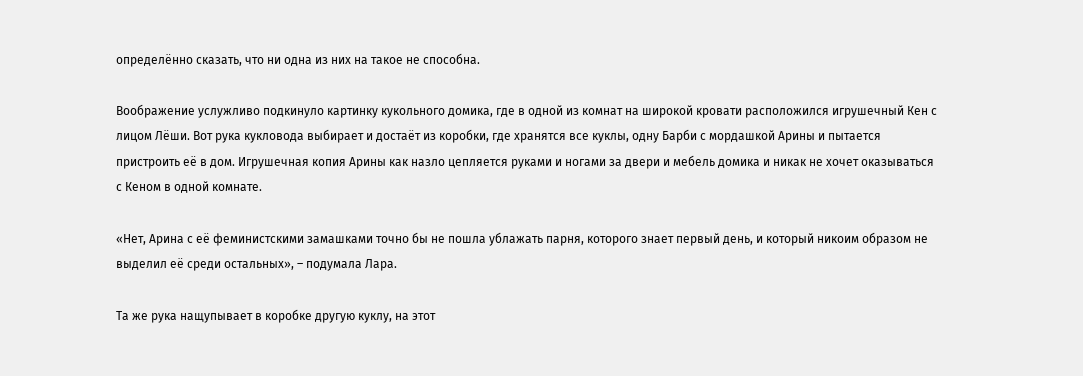определённо сказать, что ни одна из них на такое не способна.

Воображение услужливо подкинуло картинку кукольного домика, где в одной из комнат на широкой кровати расположился игрушечный Кен с лицом Лёши. Вот рука кукловода выбирает и достаёт из коробки, где хранятся все куклы, одну Барби с мордашкой Арины и пытается пристроить её в дом. Игрушечная копия Арины как назло цепляется руками и ногами за двери и мебель домика и никак не хочет оказываться с Кеном в одной комнате.

«Нет, Арина с её феминистскими замашками точно бы не пошла ублажать парня, которого знает первый день, и который никоим образом не выделил её среди остальных», – подумала Лара.

Та же рука нащупывает в коробке другую куклу, на этот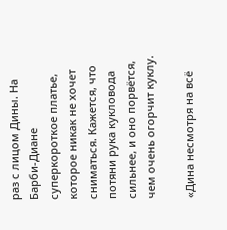раз с лицом Дины. На Барби-Диане суперкороткое платье, которое никак не хочет сниматься. Кажется, что потяни рука кукловода сильнее, и оно порвётся, чем очень огорчит куклу.

«Дина несмотря на всё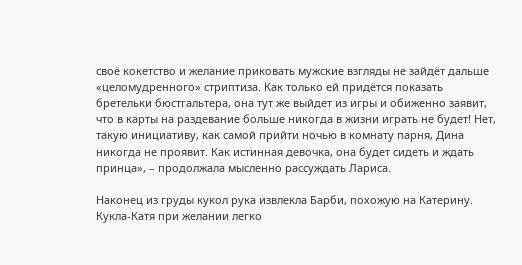своё кокетство и желание приковать мужские взгляды не зайдёт дальше «целомудренного» стриптиза. Как только ей придётся показать бретельки бюстгальтера, она тут же выйдет из игры и обиженно заявит, что в карты на раздевание больше никогда в жизни играть не будет! Нет, такую инициативу, как самой прийти ночью в комнату парня, Дина никогда не проявит. Как истинная девочка, она будет сидеть и ждать принца», – продолжала мысленно рассуждать Лариса.

Наконец из груды кукол рука извлекла Барби, похожую на Катерину. Кукла-Катя при желании легко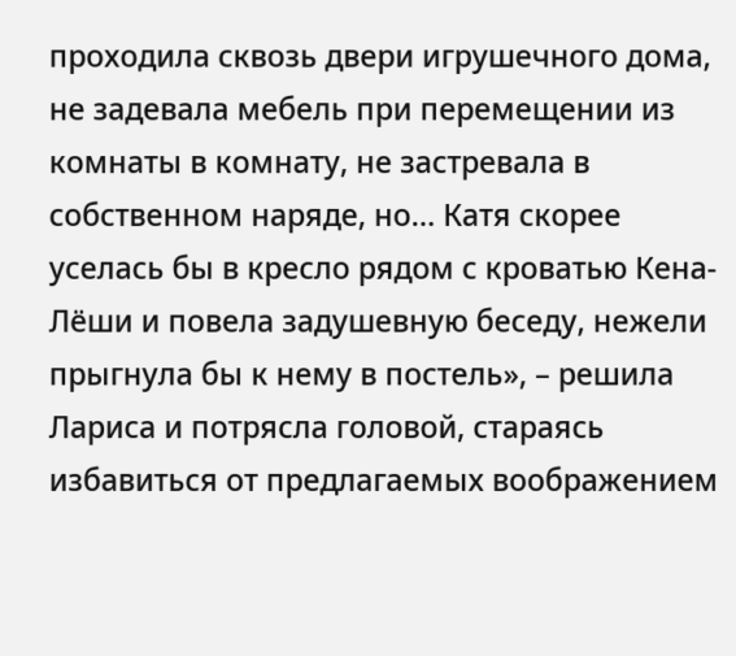проходила сквозь двери игрушечного дома, не задевала мебель при перемещении из комнаты в комнату, не застревала в собственном наряде, но… Катя скорее уселась бы в кресло рядом с кроватью Кена-Лёши и повела задушевную беседу, нежели прыгнула бы к нему в постель», – решила Лариса и потрясла головой, стараясь избавиться от предлагаемых воображением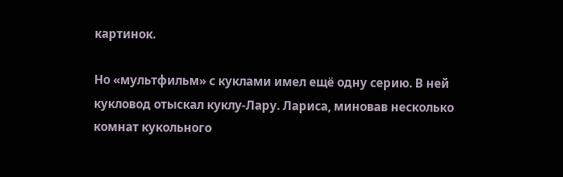картинок.

Но «мультфильм» с куклами имел ещё одну серию. В ней кукловод отыскал куклу-Лару. Лариса, миновав несколько комнат кукольного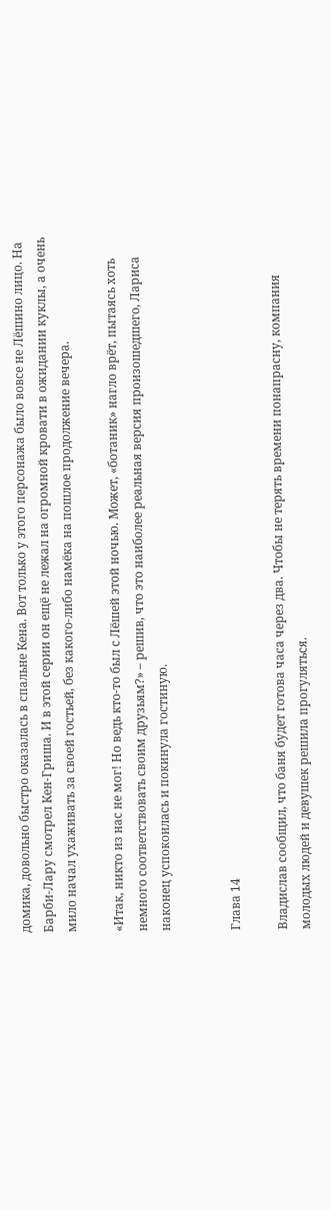домика, довольно быстро оказалась в спальне Кена. Вот только у этого персонажа было вовсе не Лёшино лицо. На Барби-Лару смотрел Кен-Гриша. И в этой серии он ещё не лежал на огромной кровати в ожидании куклы, а очень мило начал ухаживать за своей гостьей, без какого-либо намёка на пошлое продолжение вечера.

«Итак, никто из нас не мог! Но ведь кто-то был с Лёшей этой ночью. Может, «ботаник» нагло врёт, пытаясь хоть немного соответствовать своим друзьям?» – решив, что это наиболее реальная версия произошедшего, Лариса наконец успокоилась и покинула гостиную.


Глава 14

Владислав сообщил, что баня будет готова часа через два. Чтобы не терять времени понапрасну, компания молодых людей и девушек решила прогуляться.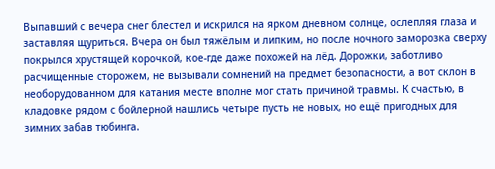Выпавший с вечера снег блестел и искрился на ярком дневном солнце, ослепляя глаза и заставляя щуриться. Вчера он был тяжёлым и липким, но после ночного заморозка сверху покрылся хрустящей корочкой, кое-где даже похожей на лёд. Дорожки, заботливо расчищенные сторожем, не вызывали сомнений на предмет безопасности, а вот склон в необорудованном для катания месте вполне мог стать причиной травмы. К счастью, в кладовке рядом с бойлерной нашлись четыре пусть не новых, но ещё пригодных для зимних забав тюбинга.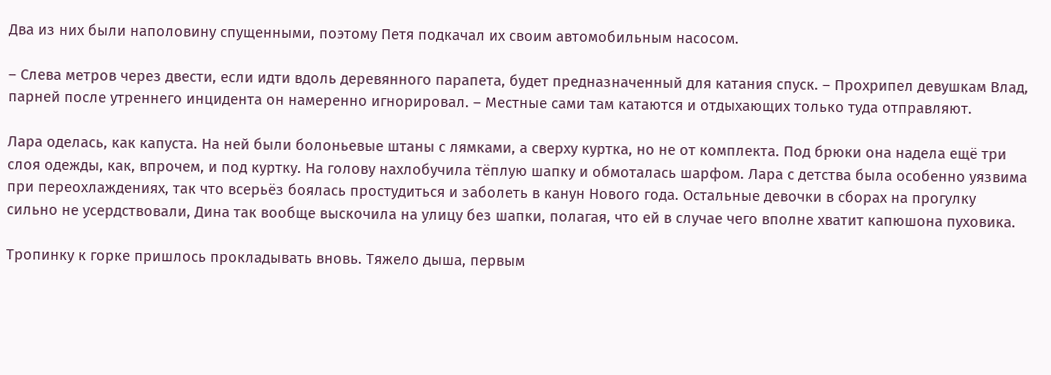Два из них были наполовину спущенными, поэтому Петя подкачал их своим автомобильным насосом.

– Слева метров через двести, если идти вдоль деревянного парапета, будет предназначенный для катания спуск. – Прохрипел девушкам Влад, парней после утреннего инцидента он намеренно игнорировал. – Местные сами там катаются и отдыхающих только туда отправляют.

Лара оделась, как капуста. На ней были болоньевые штаны с лямками, а сверху куртка, но не от комплекта. Под брюки она надела ещё три слоя одежды, как, впрочем, и под куртку. На голову нахлобучила тёплую шапку и обмоталась шарфом. Лара с детства была особенно уязвима при переохлаждениях, так что всерьёз боялась простудиться и заболеть в канун Нового года. Остальные девочки в сборах на прогулку сильно не усердствовали, Дина так вообще выскочила на улицу без шапки, полагая, что ей в случае чего вполне хватит капюшона пуховика.

Тропинку к горке пришлось прокладывать вновь. Тяжело дыша, первым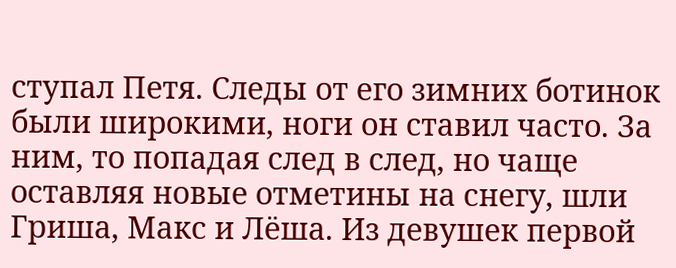ступал Петя. Следы от его зимних ботинок были широкими, ноги он ставил часто. За ним, то попадая след в след, но чаще оставляя новые отметины на снегу, шли Гриша, Макс и Лёша. Из девушек первой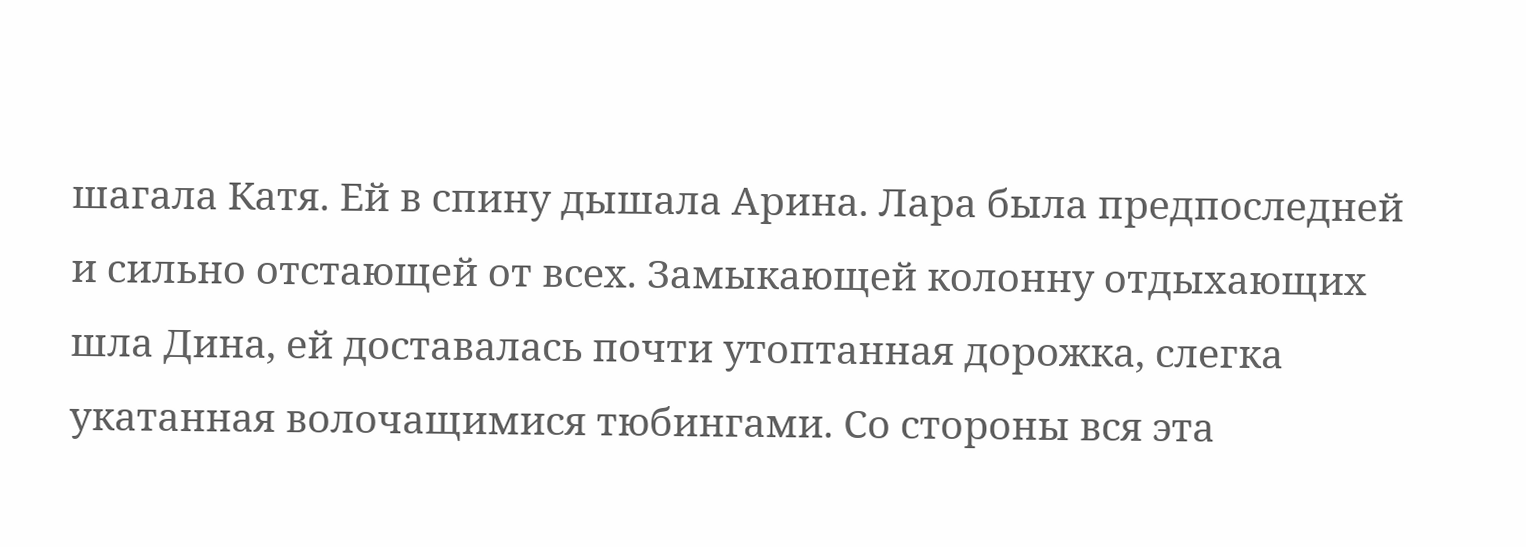шагала Катя. Ей в спину дышала Арина. Лара была предпоследней и сильно отстающей от всех. Замыкающей колонну отдыхающих шла Дина, ей доставалась почти утоптанная дорожка, слегка укатанная волочащимися тюбингами. Со стороны вся эта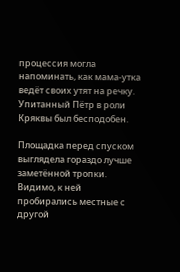процессия могла напоминать, как мама-утка ведёт своих утят на речку. Упитанный Пётр в роли Кряквы был бесподобен.

Площадка перед спуском выглядела гораздо лучше заметённой тропки. Видимо, к ней пробирались местные с другой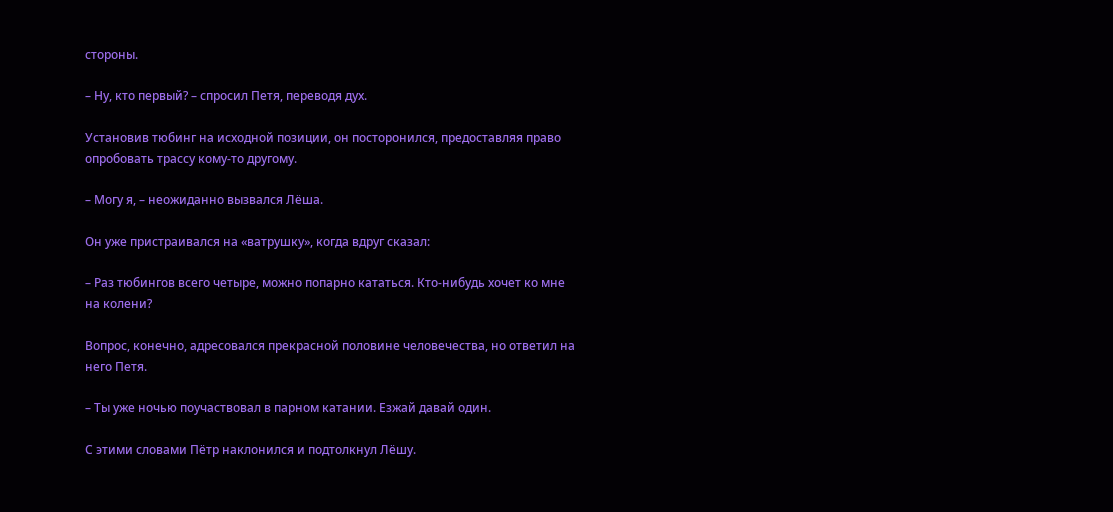стороны.

– Ну, кто первый? – спросил Петя, переводя дух.

Установив тюбинг на исходной позиции, он посторонился, предоставляя право опробовать трассу кому-то другому.

– Могу я, – неожиданно вызвался Лёша.

Он уже пристраивался на «ватрушку», когда вдруг сказал:

– Раз тюбингов всего четыре, можно попарно кататься. Кто-нибудь хочет ко мне на колени?

Вопрос, конечно, адресовался прекрасной половине человечества, но ответил на него Петя.

– Ты уже ночью поучаствовал в парном катании. Езжай давай один.

С этими словами Пётр наклонился и подтолкнул Лёшу.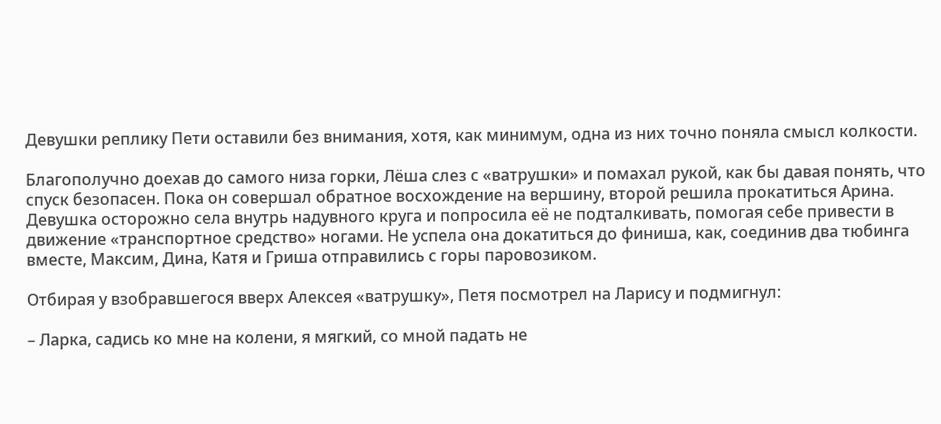Девушки реплику Пети оставили без внимания, хотя, как минимум, одна из них точно поняла смысл колкости.

Благополучно доехав до самого низа горки, Лёша слез с «ватрушки» и помахал рукой, как бы давая понять, что спуск безопасен. Пока он совершал обратное восхождение на вершину, второй решила прокатиться Арина. Девушка осторожно села внутрь надувного круга и попросила её не подталкивать, помогая себе привести в движение «транспортное средство» ногами. Не успела она докатиться до финиша, как, соединив два тюбинга вместе, Максим, Дина, Катя и Гриша отправились с горы паровозиком.

Отбирая у взобравшегося вверх Алексея «ватрушку», Петя посмотрел на Ларису и подмигнул:

– Ларка, садись ко мне на колени, я мягкий, со мной падать не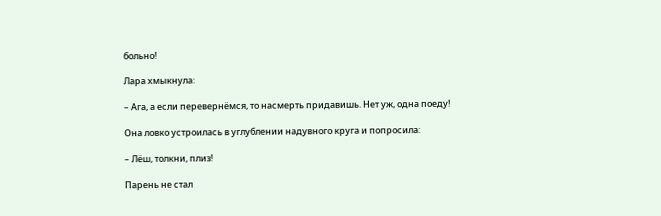больно!

Лара хмыкнула:

– Ага, а если перевернёмся, то насмерть придавишь. Нет уж, одна поеду!

Она ловко устроилась в углублении надувного круга и попросила:

– Лёш, толкни, плиз!

Парень не стал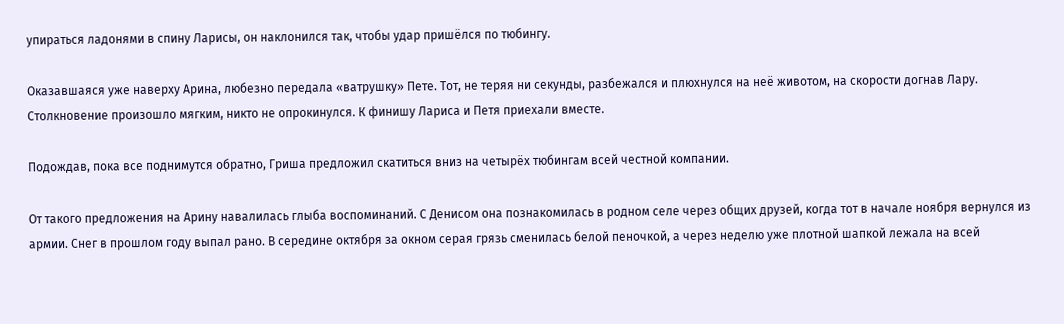упираться ладонями в спину Ларисы, он наклонился так, чтобы удар пришёлся по тюбингу.

Оказавшаяся уже наверху Арина, любезно передала «ватрушку» Пете. Тот, не теряя ни секунды, разбежался и плюхнулся на неё животом, на скорости догнав Лару. Столкновение произошло мягким, никто не опрокинулся. К финишу Лариса и Петя приехали вместе.

Подождав, пока все поднимутся обратно, Гриша предложил скатиться вниз на четырёх тюбингам всей честной компании.

От такого предложения на Арину навалилась глыба воспоминаний. С Денисом она познакомилась в родном селе через общих друзей, когда тот в начале ноября вернулся из армии. Снег в прошлом году выпал рано. В середине октября за окном серая грязь сменилась белой пеночкой, а через неделю уже плотной шапкой лежала на всей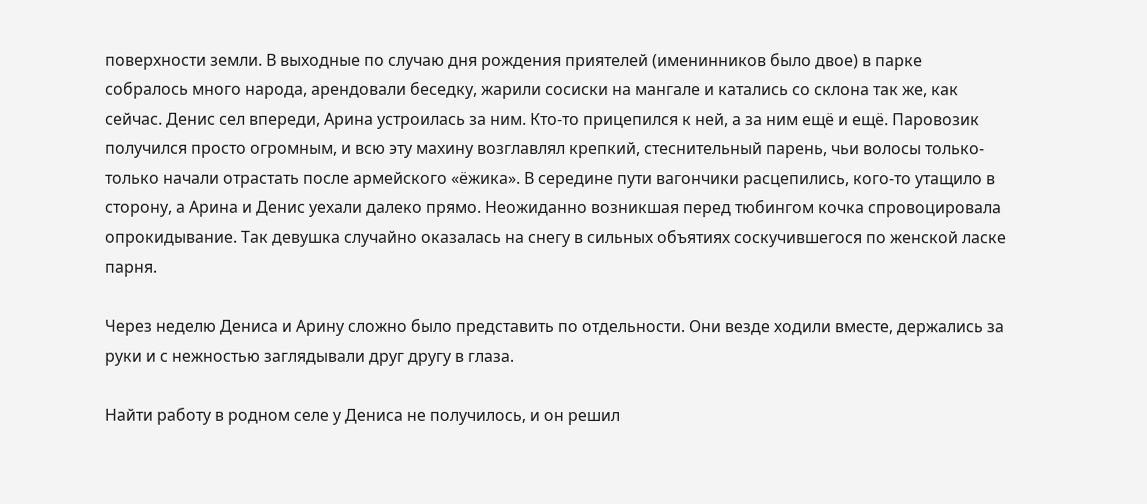поверхности земли. В выходные по случаю дня рождения приятелей (именинников было двое) в парке собралось много народа, арендовали беседку, жарили сосиски на мангале и катались со склона так же, как сейчас. Денис сел впереди, Арина устроилась за ним. Кто-то прицепился к ней, а за ним ещё и ещё. Паровозик получился просто огромным, и всю эту махину возглавлял крепкий, стеснительный парень, чьи волосы только-только начали отрастать после армейского «ёжика». В середине пути вагончики расцепились, кого-то утащило в сторону, а Арина и Денис уехали далеко прямо. Неожиданно возникшая перед тюбингом кочка спровоцировала опрокидывание. Так девушка случайно оказалась на снегу в сильных объятиях соскучившегося по женской ласке парня.

Через неделю Дениса и Арину сложно было представить по отдельности. Они везде ходили вместе, держались за руки и с нежностью заглядывали друг другу в глаза.

Найти работу в родном селе у Дениса не получилось, и он решил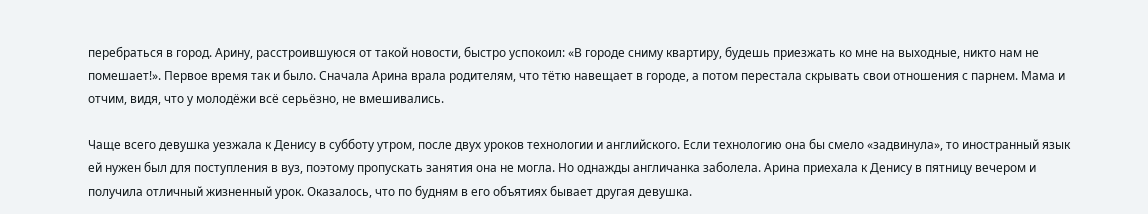перебраться в город. Арину, расстроившуюся от такой новости, быстро успокоил: «В городе сниму квартиру, будешь приезжать ко мне на выходные, никто нам не помешает!». Первое время так и было. Сначала Арина врала родителям, что тётю навещает в городе, а потом перестала скрывать свои отношения с парнем. Мама и отчим, видя, что у молодёжи всё серьёзно, не вмешивались.

Чаще всего девушка уезжала к Денису в субботу утром, после двух уроков технологии и английского. Если технологию она бы смело «задвинула», то иностранный язык ей нужен был для поступления в вуз, поэтому пропускать занятия она не могла. Но однажды англичанка заболела. Арина приехала к Денису в пятницу вечером и получила отличный жизненный урок. Оказалось, что по будням в его объятиях бывает другая девушка.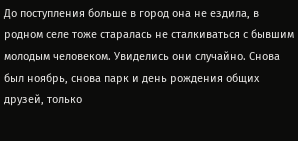До поступления больше в город она не ездила, в родном селе тоже старалась не сталкиваться с бывшим молодым человеком. Увиделись они случайно. Снова был ноябрь, снова парк и день рождения общих друзей, только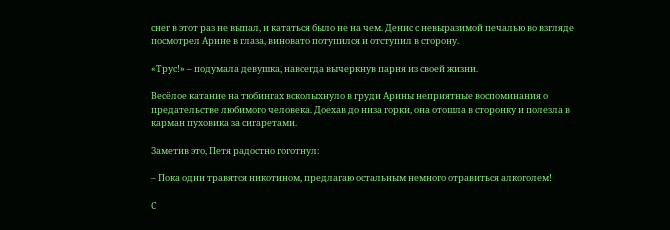снег в этот раз не выпал, и кататься было не на чем. Денис с невыразимой печалью во взгляде посмотрел Арине в глаза, виновато потупился и отступил в сторону.

«Трус!» – подумала девушка, навсегда вычеркнув парня из своей жизни.

Весёлое катание на тюбингах всколыхнуло в груди Арины неприятные воспоминания о предательстве любимого человека. Доехав до низа горки, она отошла в сторонку и полезла в карман пуховика за сигаретами.

Заметив это, Петя радостно гоготнул:

– Пока одни травятся никотином, предлагаю остальным немного отравиться алкоголем!

С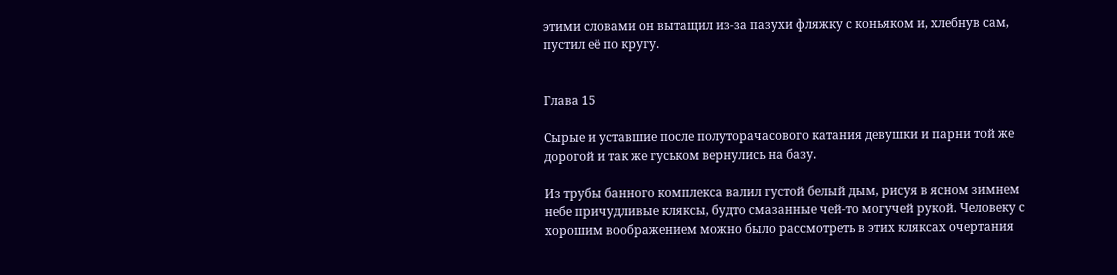этими словами он вытащил из-за пазухи фляжку с коньяком и, хлебнув сам, пустил её по кругу.


Глава 15

Сырые и уставшие после полуторачасового катания девушки и парни той же дорогой и так же гуськом вернулись на базу.

Из трубы банного комплекса валил густой белый дым, рисуя в ясном зимнем небе причудливые кляксы, будто смазанные чей-то могучей рукой. Человеку с хорошим воображением можно было рассмотреть в этих кляксах очертания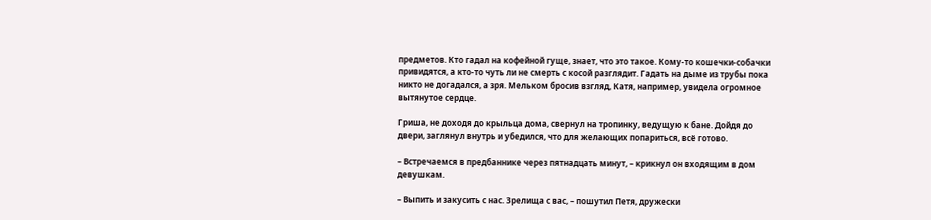предметов. Кто гадал на кофейной гуще, знает, что это такое. Кому-то кошечки-собачки привидятся, а кто-то чуть ли не смерть с косой разглядит. Гадать на дыме из трубы пока никто не догадался, а зря. Мельком бросив взгляд, Катя, например, увидела огромное вытянутое сердце.

Гриша, не доходя до крыльца дома, свернул на тропинку, ведущую к бане. Дойдя до двери, заглянул внутрь и убедился, что для желающих попариться, всё готово.

– Встречаемся в предбаннике через пятнадцать минут, – крикнул он входящим в дом девушкам.

– Выпить и закусить с нас. Зрелища с вас, – пошутил Петя, дружески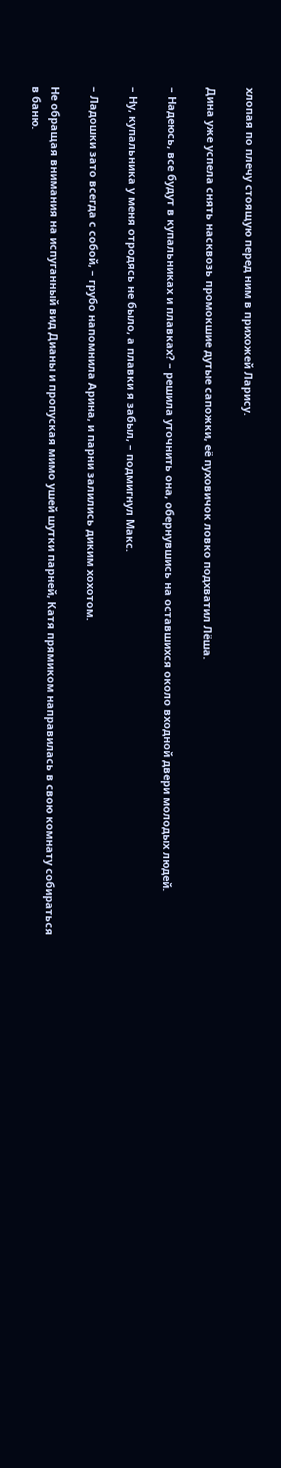хлопая по плечу стоящую перед ним в прихожей Ларису.

Дина уже успела снять насквозь промокшие дутые сапожки, её пуховичок ловко подхватил Лёша.

– Надеюсь, все будут в купальниках и плавках? – решила уточнить она, обернувшись на оставшихся около входной двери молодых людей.

– Ну, купальника у меня отродясь не было, а плавки я забыл, – подмигнул Макс.

– Ладошки зато всегда с собой, – грубо напомнила Арина, и парни залились диким хохотом.

Не обращая внимания на испуганный вид Дианы и пропуская мимо ушей шутки парней, Катя прямиком направилась в свою комнату собираться в баню.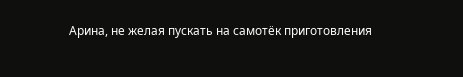Арина, не желая пускать на самотёк приготовления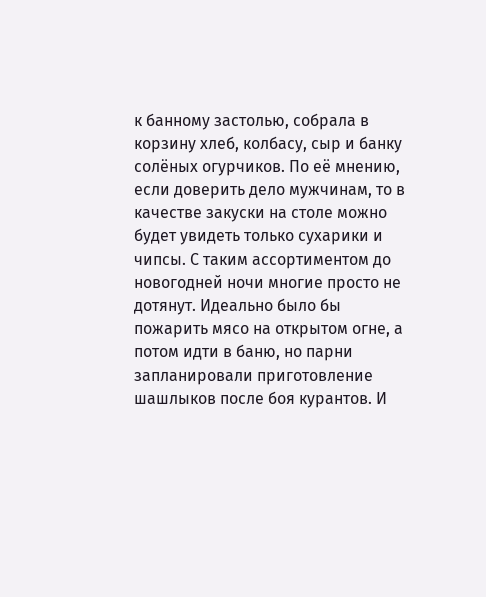к банному застолью, собрала в корзину хлеб, колбасу, сыр и банку солёных огурчиков. По её мнению, если доверить дело мужчинам, то в качестве закуски на столе можно будет увидеть только сухарики и чипсы. С таким ассортиментом до новогодней ночи многие просто не дотянут. Идеально было бы пожарить мясо на открытом огне, а потом идти в баню, но парни запланировали приготовление шашлыков после боя курантов. И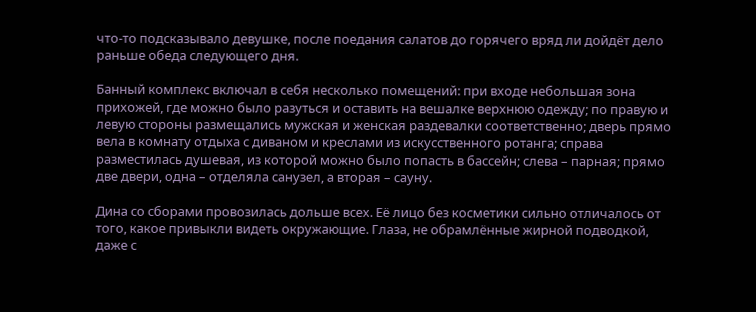что-то подсказывало девушке, после поедания салатов до горячего вряд ли дойдёт дело раньше обеда следующего дня.

Банный комплекс включал в себя несколько помещений: при входе небольшая зона прихожей, где можно было разуться и оставить на вешалке верхнюю одежду; по правую и левую стороны размещались мужская и женская раздевалки соответственно; дверь прямо вела в комнату отдыха с диваном и креслами из искусственного ротанга; справа разместилась душевая, из которой можно было попасть в бассейн; слева – парная; прямо две двери, одна – отделяла санузел, а вторая – сауну.

Дина со сборами провозилась дольше всех. Её лицо без косметики сильно отличалось от того, какое привыкли видеть окружающие. Глаза, не обрамлённые жирной подводкой, даже с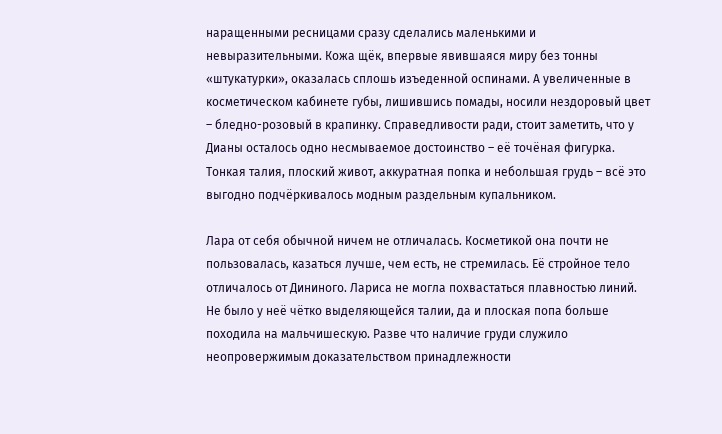наращенными ресницами сразу сделались маленькими и невыразительными. Кожа щёк, впервые явившаяся миру без тонны «штукатурки», оказалась сплошь изъеденной оспинами. А увеличенные в косметическом кабинете губы, лишившись помады, носили нездоровый цвет – бледно-розовый в крапинку. Справедливости ради, стоит заметить, что у Дианы осталось одно несмываемое достоинство – её точёная фигурка. Тонкая талия, плоский живот, аккуратная попка и небольшая грудь – всё это выгодно подчёркивалось модным раздельным купальником.

Лара от себя обычной ничем не отличалась. Косметикой она почти не пользовалась, казаться лучше, чем есть, не стремилась. Её стройное тело отличалось от Дининого. Лариса не могла похвастаться плавностью линий. Не было у неё чётко выделяющейся талии, да и плоская попа больше походила на мальчишескую. Разве что наличие груди служило неопровержимым доказательством принадлежности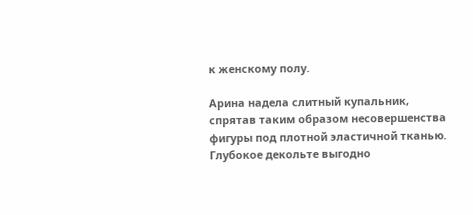к женскому полу.

Арина надела слитный купальник, спрятав таким образом несовершенства фигуры под плотной эластичной тканью. Глубокое декольте выгодно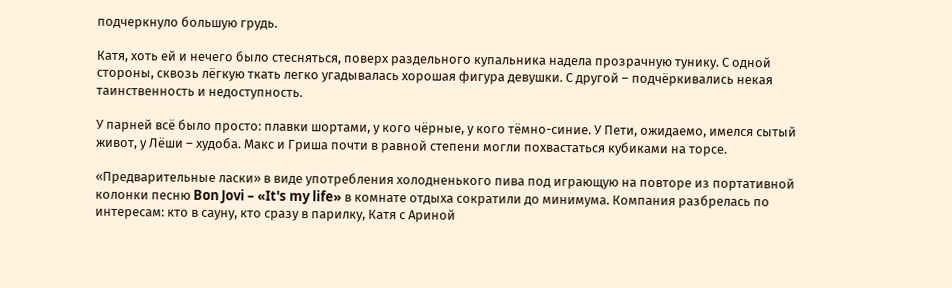подчеркнуло большую грудь.

Катя, хоть ей и нечего было стесняться, поверх раздельного купальника надела прозрачную тунику. С одной стороны, сквозь лёгкую ткать легко угадывалась хорошая фигура девушки. С другой – подчёркивались некая таинственность и недоступность.

У парней всё было просто: плавки шортами, у кого чёрные, у кого тёмно-синие. У Пети, ожидаемо, имелся сытый живот, у Лёши – худоба. Макс и Гриша почти в равной степени могли похвастаться кубиками на торсе.

«Предварительные ласки» в виде употребления холодненького пива под играющую на повторе из портативной колонки песню Bon Jovi – «It's my life» в комнате отдыха сократили до минимума. Компания разбрелась по интересам: кто в сауну, кто сразу в парилку, Катя с Ариной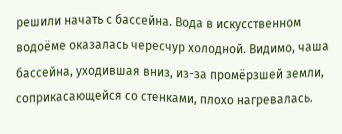решили начать с бассейна. Вода в искусственном водоёме оказалась чересчур холодной. Видимо, чаша бассейна, уходившая вниз, из-за промёрзшей земли, соприкасающейся со стенками, плохо нагревалась.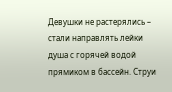Девушки не растерялись – стали направлять лейки душа с горячей водой прямиком в бассейн. Струи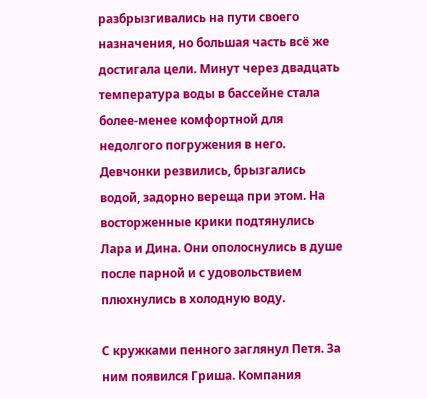разбрызгивались на пути своего назначения, но большая часть всё же достигала цели. Минут через двадцать температура воды в бассейне стала более-менее комфортной для недолгого погружения в него. Девчонки резвились, брызгались водой, задорно вереща при этом. На восторженные крики подтянулись Лара и Дина. Они ополоснулись в душе после парной и с удовольствием плюхнулись в холодную воду.

С кружками пенного заглянул Петя. За ним появился Гриша. Компания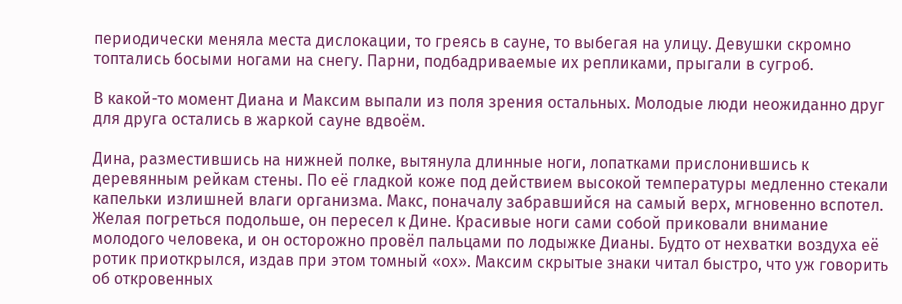периодически меняла места дислокации, то греясь в сауне, то выбегая на улицу. Девушки скромно топтались босыми ногами на снегу. Парни, подбадриваемые их репликами, прыгали в сугроб.

В какой-то момент Диана и Максим выпали из поля зрения остальных. Молодые люди неожиданно друг для друга остались в жаркой сауне вдвоём.

Дина, разместившись на нижней полке, вытянула длинные ноги, лопатками прислонившись к деревянным рейкам стены. По её гладкой коже под действием высокой температуры медленно стекали капельки излишней влаги организма. Макс, поначалу забравшийся на самый верх, мгновенно вспотел. Желая погреться подольше, он пересел к Дине. Красивые ноги сами собой приковали внимание молодого человека, и он осторожно провёл пальцами по лодыжке Дианы. Будто от нехватки воздуха её ротик приоткрылся, издав при этом томный «ох». Максим скрытые знаки читал быстро, что уж говорить об откровенных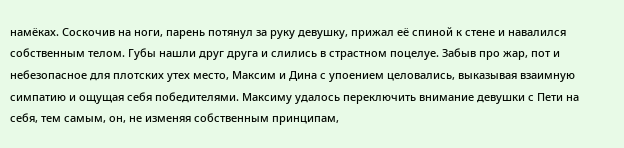намёках. Соскочив на ноги, парень потянул за руку девушку, прижал её спиной к стене и навалился собственным телом. Губы нашли друг друга и слились в страстном поцелуе. Забыв про жар, пот и небезопасное для плотских утех место, Максим и Дина с упоением целовались, выказывая взаимную симпатию и ощущая себя победителями. Максиму удалось переключить внимание девушки с Пети на себя, тем самым, он, не изменяя собственным принципам,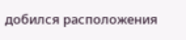добился расположения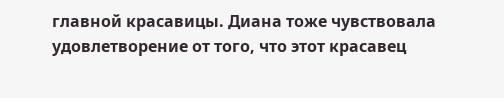главной красавицы. Диана тоже чувствовала удовлетворение от того, что этот красавец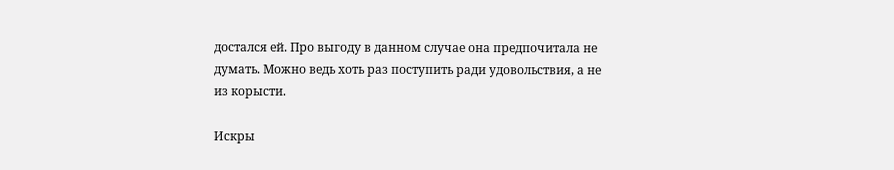достался ей. Про выгоду в данном случае она предпочитала не думать. Можно ведь хоть раз поступить ради удовольствия, а не из корысти.

Искры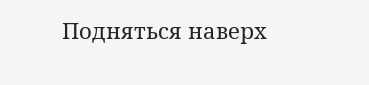Подняться наверх